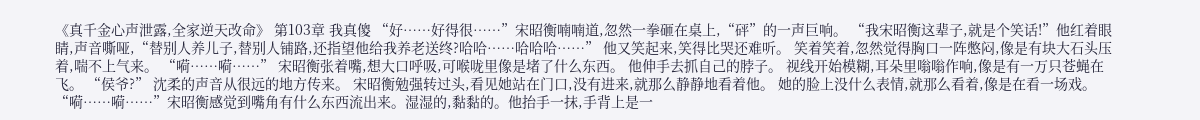《真千金心声泄露,全家逆天改命》 第103章 我真傻 “好……好得很……”宋昭衡喃喃道,忽然一拳砸在桌上,“砰”的一声巨响。 “我宋昭衡这辈子,就是个笑话!”他红着眼睛,声音嘶哑,“替别人养儿子,替别人铺路,还指望他给我养老送终?哈哈……哈哈哈……” 他又笑起来,笑得比哭还难听。 笑着笑着,忽然觉得胸口一阵憋闷,像是有块大石头压着,喘不上气来。 “嗬……嗬……” 宋昭衡张着嘴,想大口呼吸,可喉咙里像是堵了什么东西。 他伸手去抓自己的脖子。 视线开始模糊,耳朵里嗡嗡作响,像是有一万只苍蝇在飞。 “侯爷?” 沈柔的声音从很远的地方传来。 宋昭衡勉强转过头,看见她站在门口,没有进来,就那么静静地看着他。 她的脸上没什么表情,就那么看着,像是在看一场戏。 “嗬……嗬……”宋昭衡感觉到嘴角有什么东西流出来。湿湿的,黏黏的。他抬手一抹,手背上是一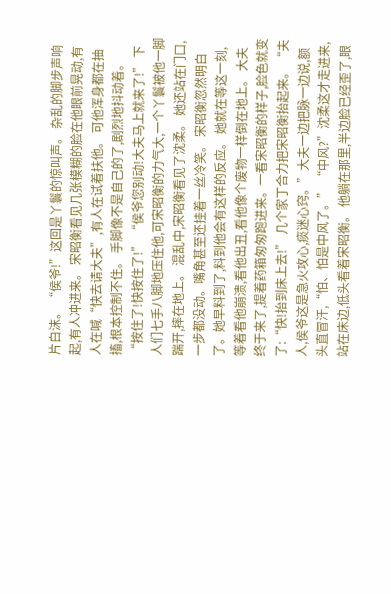片白沫。 “侯爷!”这回是丫鬟的惊叫声。 杂乱的脚步声响起,有人冲进来。 宋昭衡看见几张模糊的脸在他眼前晃动,有人在喊“快去请大夫”,有人在试着扶他。 可他浑身都在抽搐,根本控制不住。 手脚像不是自己的了,剧烈地抖动着。 “按住了!快按住了!” “侯爷您别动!大夫马上就来了!” 下人们七手八脚地压住他,可宋昭衡的力气大,一个丫鬟被他一脚踹开,摔在地上。 混乱中,宋昭衡看见了沈柔。 她还站在门口,一步都没动。嘴角甚至还挂着一丝冷笑。 宋昭衡忽然明白了。她早料到了,料到他会有这样的反应。 她就在等这一刻,等着看他崩溃,看他出丑,看他像个废物一样倒在地上。 大夫终于来了,提着药箱匆匆跑进来。一看宋昭衡的样子,脸色就变了:“快!抬到床上去!” 几个家丁合力把宋昭衡抬起来。 “夫人,侯爷这是急火攻心,痰迷心窍。”大夫一边把脉一边说,额头直冒汗,“怕、怕是中风了。” “中风?”沈柔这才走进来,站在床边,低头看着宋昭衡。 他躺在那里,半边脸已经歪了,眼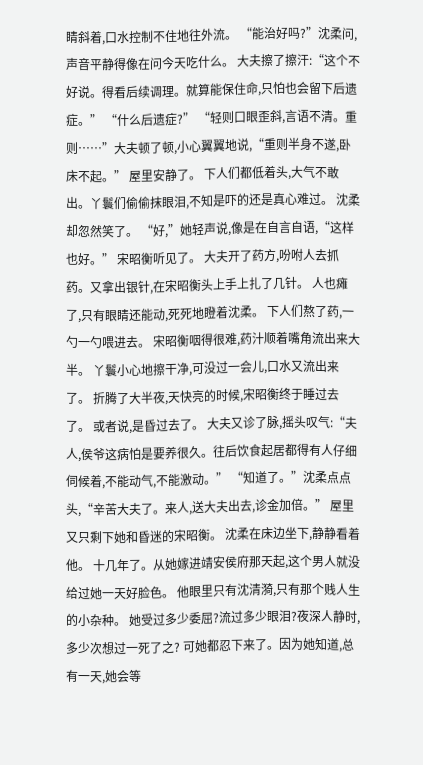睛斜着,口水控制不住地往外流。 “能治好吗?”沈柔问,声音平静得像在问今天吃什么。 大夫擦了擦汗:“这个不好说。得看后续调理。就算能保住命,只怕也会留下后遗症。” “什么后遗症?” “轻则口眼歪斜,言语不清。重则……”大夫顿了顿,小心翼翼地说,“重则半身不遂,卧床不起。” 屋里安静了。 下人们都低着头,大气不敢出。丫鬟们偷偷抹眼泪,不知是吓的还是真心难过。 沈柔却忽然笑了。 “好,”她轻声说,像是在自言自语,“这样也好。” 宋昭衡听见了。 大夫开了药方,吩咐人去抓药。又拿出银针,在宋昭衡头上手上扎了几针。 人也瘫了,只有眼睛还能动,死死地瞪着沈柔。 下人们熬了药,一勺一勺喂进去。 宋昭衡咽得很难,药汁顺着嘴角流出来大半。 丫鬟小心地擦干净,可没过一会儿,口水又流出来了。 折腾了大半夜,天快亮的时候,宋昭衡终于睡过去了。 或者说,是昏过去了。 大夫又诊了脉,摇头叹气:“夫人,侯爷这病怕是要养很久。往后饮食起居都得有人仔细伺候着,不能动气,不能激动。” “知道了。”沈柔点点头,“辛苦大夫了。来人,送大夫出去,诊金加倍。” 屋里又只剩下她和昏迷的宋昭衡。 沈柔在床边坐下,静静看着他。 十几年了。从她嫁进靖安侯府那天起,这个男人就没给过她一天好脸色。 他眼里只有沈清漪,只有那个贱人生的小杂种。 她受过多少委屈?流过多少眼泪?夜深人静时,多少次想过一死了之? 可她都忍下来了。因为她知道,总有一天,她会等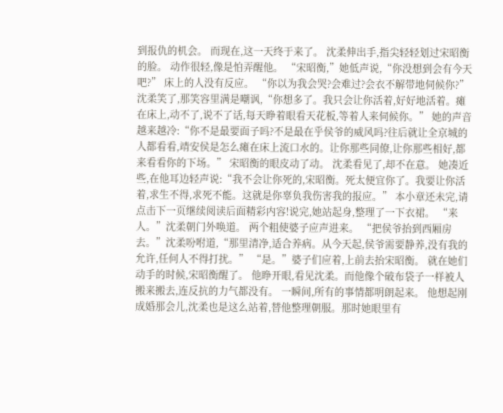到报仇的机会。 而现在,这一天终于来了。 沈柔伸出手,指尖轻轻划过宋昭衡的脸。 动作很轻,像是怕弄醒他。 “宋昭衡,”她低声说,“你没想到会有今天吧?” 床上的人没有反应。 “你以为我会哭?会难过?会衣不解带地伺候你?”沈柔笑了,那笑容里满是嘲讽,“你想多了。我只会让你活着,好好地活着。瘫在床上,动不了,说不了话,每天睁着眼看天花板,等着人来伺候你。” 她的声音越来越冷:“你不是最要面子吗?不是最在乎侯爷的威风吗?往后就让全京城的人都看看,靖安侯是怎么瘫在床上流口水的。让你那些同僚,让你那些相好,都来看看你的下场。” 宋昭衡的眼皮动了动。 沈柔看见了,却不在意。 她凑近些,在他耳边轻声说:“我不会让你死的,宋昭衡。死太便宜你了。我要让你活着,求生不得,求死不能。这就是你辜负我伤害我的报应。” 本小章还未完,请点击下一页继续阅读后面精彩内容!说完,她站起身,整理了一下衣裙。 “来人。”沈柔朝门外唤道。 两个粗使婆子应声进来。 “把侯爷抬到西厢房去。”沈柔吩咐道,“那里清净,适合养病。从今天起,侯爷需要静养,没有我的允许,任何人不得打扰。” “是。”婆子们应着,上前去抬宋昭衡。 就在她们动手的时候,宋昭衡醒了。 他睁开眼,看见沈柔。而他像个破布袋子一样被人搬来搬去,连反抗的力气都没有。 一瞬间,所有的事情都明朗起来。 他想起刚成婚那会儿,沈柔也是这么站着,替他整理朝服。那时她眼里有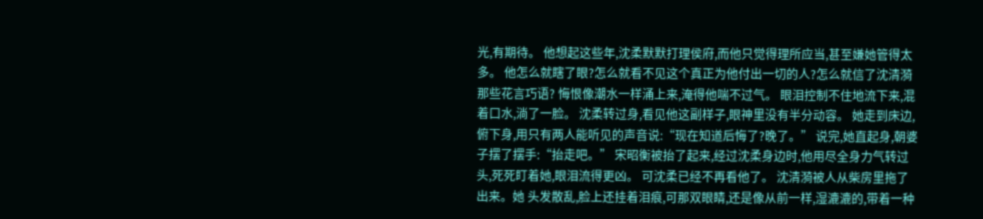光,有期待。 他想起这些年,沈柔默默打理侯府,而他只觉得理所应当,甚至嫌她管得太多。 他怎么就瞎了眼?怎么就看不见这个真正为他付出一切的人?怎么就信了沈清漪那些花言巧语? 悔恨像潮水一样涌上来,淹得他喘不过气。 眼泪控制不住地流下来,混着口水,淌了一脸。 沈柔转过身,看见他这副样子,眼神里没有半分动容。 她走到床边,俯下身,用只有两人能听见的声音说:“现在知道后悔了?晚了。” 说完,她直起身,朝婆子摆了摆手:“抬走吧。” 宋昭衡被抬了起来,经过沈柔身边时,他用尽全身力气转过头,死死盯着她,眼泪流得更凶。 可沈柔已经不再看他了。 沈清漪被人从柴房里拖了出来。她 头发散乱,脸上还挂着泪痕,可那双眼睛,还是像从前一样,湿漉漉的,带着一种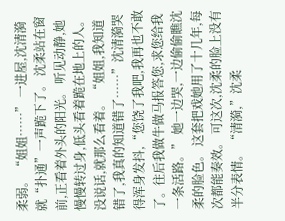柔弱。 “姐姐……” 一进屋,沈清漪就“扑通”一声跪下了。 沈柔站在窗前,正看着外头的阳光。 听见动静,她慢慢转过身,低头看着跪在地上的人。没说话,就那么看着。 “姐姐,我知道错了,我真的知道错了……”沈清漪哭得浑身发抖,“您饶了我吧,我再也不敢了。往后我做牛做马报答您,求您给我一条活路。” 她一边哭,一边偷偷瞧沈柔的脸色。 这套把戏她用了十几年,每次都能奏效。 可这次,沈柔的脸上没有半分表情。 “清漪,”沈柔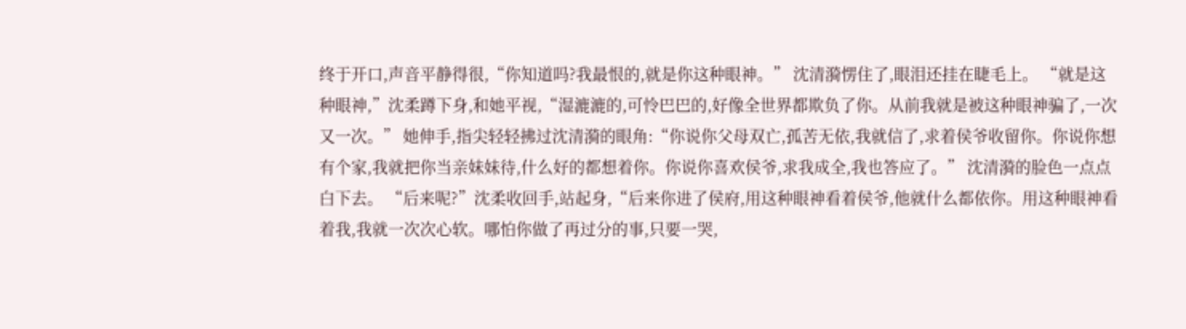终于开口,声音平静得很,“你知道吗?我最恨的,就是你这种眼神。” 沈清漪愣住了,眼泪还挂在睫毛上。 “就是这种眼神,”沈柔蹲下身,和她平视,“湿漉漉的,可怜巴巴的,好像全世界都欺负了你。从前我就是被这种眼神骗了,一次又一次。” 她伸手,指尖轻轻拂过沈清漪的眼角:“你说你父母双亡,孤苦无依,我就信了,求着侯爷收留你。你说你想有个家,我就把你当亲妹妹待,什么好的都想着你。你说你喜欢侯爷,求我成全,我也答应了。” 沈清漪的脸色一点点白下去。 “后来呢?”沈柔收回手,站起身,“后来你进了侯府,用这种眼神看着侯爷,他就什么都依你。用这种眼神看着我,我就一次次心软。哪怕你做了再过分的事,只要一哭,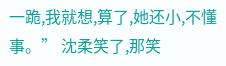一跪,我就想,算了,她还小,不懂事。” 沈柔笑了,那笑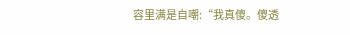容里满是自嘲:“我真傻。傻透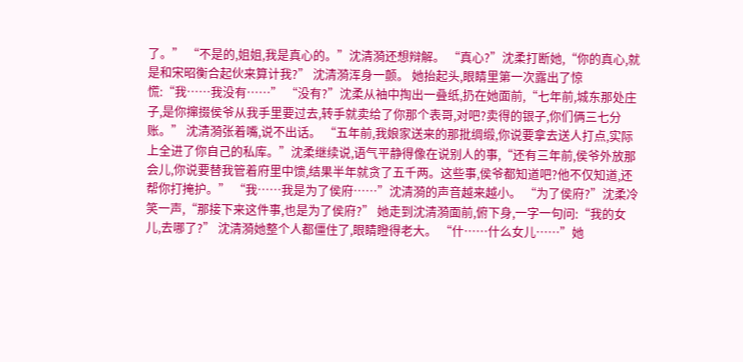了。” “不是的,姐姐,我是真心的。”沈清漪还想辩解。 “真心?”沈柔打断她,“你的真心,就是和宋昭衡合起伙来算计我?” 沈清漪浑身一颤。 她抬起头,眼睛里第一次露出了惊慌:“我……我没有……” “没有?”沈柔从袖中掏出一叠纸,扔在她面前,“七年前,城东那处庄子,是你撺掇侯爷从我手里要过去,转手就卖给了你那个表哥,对吧?卖得的银子,你们俩三七分账。” 沈清漪张着嘴,说不出话。 “五年前,我娘家送来的那批绸缎,你说要拿去送人打点,实际上全进了你自己的私库。”沈柔继续说,语气平静得像在说别人的事,“还有三年前,侯爷外放那会儿,你说要替我管着府里中馈,结果半年就贪了五千两。这些事,侯爷都知道吧?他不仅知道,还帮你打掩护。” “我……我是为了侯府……”沈清漪的声音越来越小。 “为了侯府?”沈柔冷笑一声,“那接下来这件事,也是为了侯府?” 她走到沈清漪面前,俯下身,一字一句问:“我的女儿,去哪了?” 沈清漪她整个人都僵住了,眼睛瞪得老大。 “什……什么女儿……”她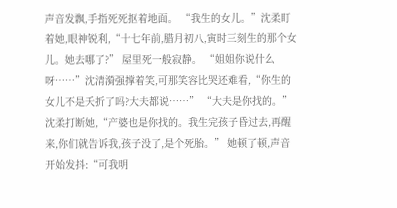声音发飘,手指死死抠着地面。 “我生的女儿。”沈柔盯着她,眼神锐利,“十七年前,腊月初八,寅时三刻生的那个女儿。她去哪了?” 屋里死一般寂静。 “姐姐你说什么呀……”沈清漪强撑着笑,可那笑容比哭还难看,“你生的女儿不是夭折了吗?大夫都说……” “大夫是你找的。”沈柔打断她,“产婆也是你找的。我生完孩子昏过去,再醒来,你们就告诉我,孩子没了,是个死胎。” 她顿了顿,声音开始发抖:“可我明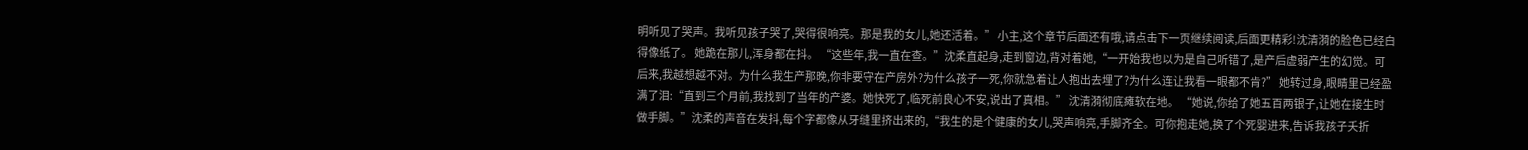明听见了哭声。我听见孩子哭了,哭得很响亮。那是我的女儿,她还活着。” 小主,这个章节后面还有哦,请点击下一页继续阅读,后面更精彩!沈清漪的脸色已经白得像纸了。 她跪在那儿,浑身都在抖。 “这些年,我一直在查。”沈柔直起身,走到窗边,背对着她,“一开始我也以为是自己听错了,是产后虚弱产生的幻觉。可后来,我越想越不对。为什么我生产那晚,你非要守在产房外?为什么孩子一死,你就急着让人抱出去埋了?为什么连让我看一眼都不肯?” 她转过身,眼睛里已经盈满了泪:“直到三个月前,我找到了当年的产婆。她快死了,临死前良心不安,说出了真相。” 沈清漪彻底瘫软在地。 “她说,你给了她五百两银子,让她在接生时做手脚。”沈柔的声音在发抖,每个字都像从牙缝里挤出来的,“我生的是个健康的女儿,哭声响亮,手脚齐全。可你抱走她,换了个死婴进来,告诉我孩子夭折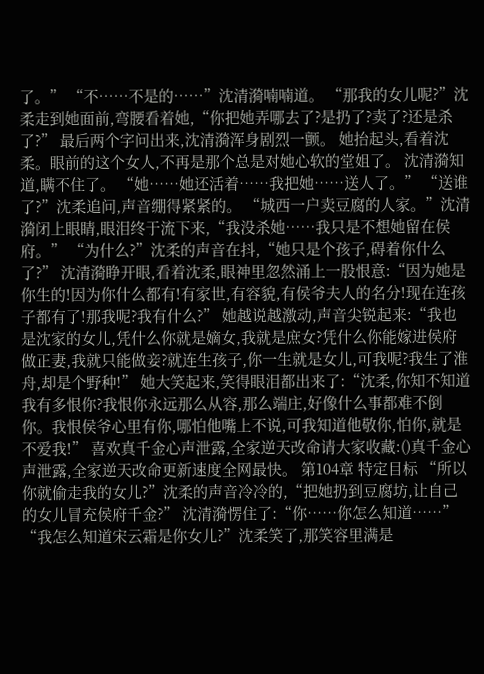了。” “不……不是的……”沈清漪喃喃道。 “那我的女儿呢?”沈柔走到她面前,弯腰看着她,“你把她弄哪去了?是扔了?卖了?还是杀了?” 最后两个字问出来,沈清漪浑身剧烈一颤。 她抬起头,看着沈柔。眼前的这个女人,不再是那个总是对她心软的堂姐了。 沈清漪知道,瞒不住了。 “她……她还活着……我把她……送人了。” “送谁了?”沈柔追问,声音绷得紧紧的。 “城西一户卖豆腐的人家。”沈清漪闭上眼睛,眼泪终于流下来,“我没杀她……我只是不想她留在侯府。” “为什么?”沈柔的声音在抖,“她只是个孩子,碍着你什么了?” 沈清漪睁开眼,看着沈柔,眼神里忽然涌上一股恨意:“因为她是你生的!因为你什么都有!有家世,有容貌,有侯爷夫人的名分!现在连孩子都有了!那我呢?我有什么?” 她越说越激动,声音尖锐起来:“我也是沈家的女儿,凭什么你就是嫡女,我就是庶女?凭什么你能嫁进侯府做正妻,我就只能做妾?就连生孩子,你一生就是女儿,可我呢?我生了淮舟,却是个野种!” 她大笑起来,笑得眼泪都出来了:“沈柔,你知不知道我有多恨你?我恨你永远那么从容,那么端庄,好像什么事都难不倒你。我恨侯爷心里有你,哪怕他嘴上不说,可我知道他敬你,怕你,就是不爱我!” 喜欢真千金心声泄露,全家逆天改命请大家收藏:()真千金心声泄露,全家逆天改命更新速度全网最快。 第104章 特定目标 “所以你就偷走我的女儿?”沈柔的声音冷冷的,“把她扔到豆腐坊,让自己的女儿冒充侯府千金?” 沈清漪愣住了:“你……你怎么知道……” “我怎么知道宋云霜是你女儿?”沈柔笑了,那笑容里满是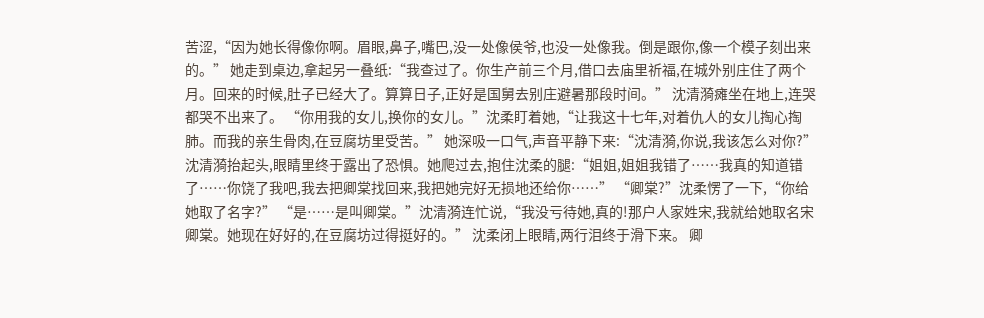苦涩,“因为她长得像你啊。眉眼,鼻子,嘴巴,没一处像侯爷,也没一处像我。倒是跟你,像一个模子刻出来的。” 她走到桌边,拿起另一叠纸:“我查过了。你生产前三个月,借口去庙里祈福,在城外别庄住了两个月。回来的时候,肚子已经大了。算算日子,正好是国舅去别庄避暑那段时间。” 沈清漪瘫坐在地上,连哭都哭不出来了。 “你用我的女儿,换你的女儿。”沈柔盯着她,“让我这十七年,对着仇人的女儿掏心掏肺。而我的亲生骨肉,在豆腐坊里受苦。” 她深吸一口气,声音平静下来:“沈清漪,你说,我该怎么对你?” 沈清漪抬起头,眼睛里终于露出了恐惧。她爬过去,抱住沈柔的腿:“姐姐,姐姐我错了……我真的知道错了……你饶了我吧,我去把卿棠找回来,我把她完好无损地还给你……” “卿棠?”沈柔愣了一下,“你给她取了名字?” “是……是叫卿棠。”沈清漪连忙说,“我没亏待她,真的!那户人家姓宋,我就给她取名宋卿棠。她现在好好的,在豆腐坊过得挺好的。” 沈柔闭上眼睛,两行泪终于滑下来。 卿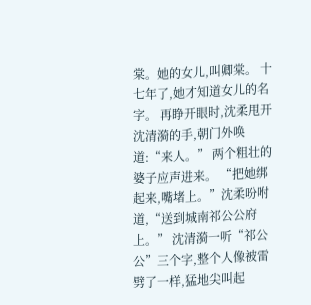棠。她的女儿,叫卿棠。 十七年了,她才知道女儿的名字。 再睁开眼时,沈柔甩开沈清漪的手,朝门外唤道:“来人。” 两个粗壮的婆子应声进来。 “把她绑起来,嘴堵上。”沈柔吩咐道,“送到城南祁公公府上。” 沈清漪一听“祁公公”三个字,整个人像被雷劈了一样,猛地尖叫起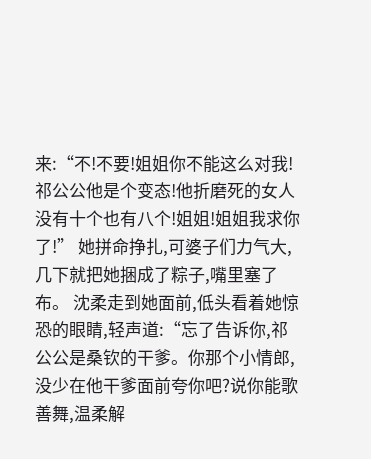来:“不!不要!姐姐你不能这么对我!祁公公他是个变态!他折磨死的女人没有十个也有八个!姐姐!姐姐我求你了!” 她拼命挣扎,可婆子们力气大,几下就把她捆成了粽子,嘴里塞了布。 沈柔走到她面前,低头看着她惊恐的眼睛,轻声道:“忘了告诉你,祁公公是桑钦的干爹。你那个小情郎,没少在他干爹面前夸你吧?说你能歌善舞,温柔解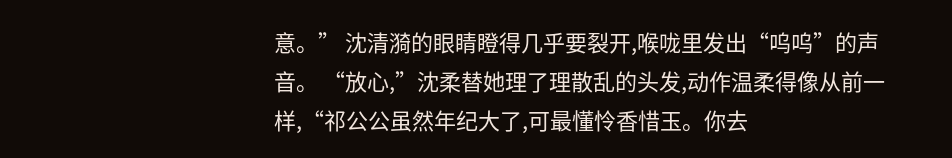意。” 沈清漪的眼睛瞪得几乎要裂开,喉咙里发出“呜呜”的声音。 “放心,”沈柔替她理了理散乱的头发,动作温柔得像从前一样,“祁公公虽然年纪大了,可最懂怜香惜玉。你去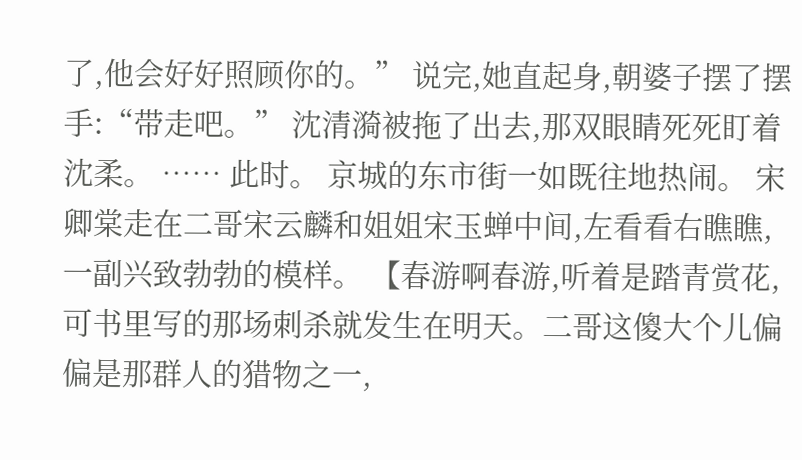了,他会好好照顾你的。” 说完,她直起身,朝婆子摆了摆手:“带走吧。” 沈清漪被拖了出去,那双眼睛死死盯着沈柔。 …… 此时。 京城的东市街一如既往地热闹。 宋卿棠走在二哥宋云麟和姐姐宋玉蝉中间,左看看右瞧瞧,一副兴致勃勃的模样。 【春游啊春游,听着是踏青赏花,可书里写的那场刺杀就发生在明天。二哥这傻大个儿偏偏是那群人的猎物之一,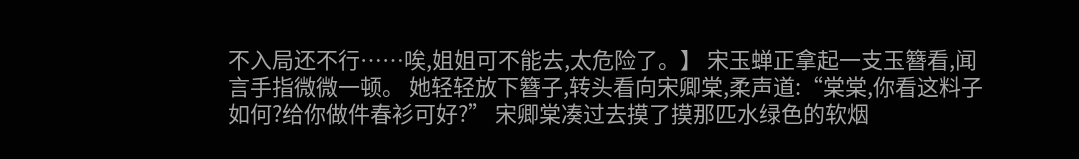不入局还不行……唉,姐姐可不能去,太危险了。】 宋玉蝉正拿起一支玉簪看,闻言手指微微一顿。 她轻轻放下簪子,转头看向宋卿棠,柔声道:“棠棠,你看这料子如何?给你做件春衫可好?” 宋卿棠凑过去摸了摸那匹水绿色的软烟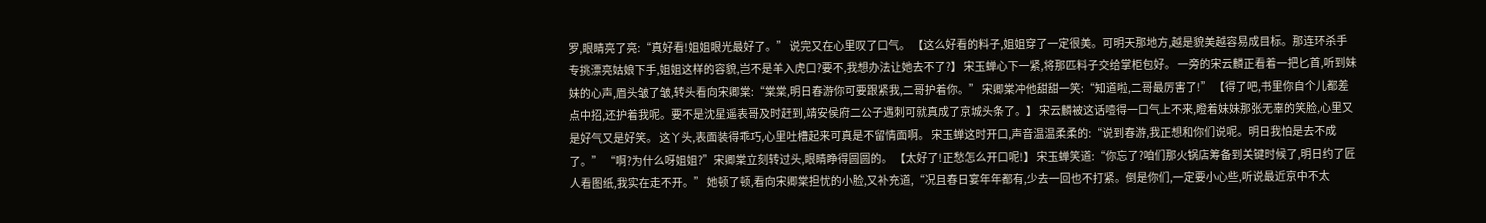罗,眼睛亮了亮:“真好看!姐姐眼光最好了。” 说完又在心里叹了口气。 【这么好看的料子,姐姐穿了一定很美。可明天那地方,越是貌美越容易成目标。那连环杀手专挑漂亮姑娘下手,姐姐这样的容貌,岂不是羊入虎口?要不,我想办法让她去不了?】 宋玉蝉心下一紧,将那匹料子交给掌柜包好。 一旁的宋云麟正看着一把匕首,听到妹妹的心声,眉头皱了皱,转头看向宋卿棠:“棠棠,明日春游你可要跟紧我,二哥护着你。” 宋卿棠冲他甜甜一笑:“知道啦,二哥最厉害了!” 【得了吧,书里你自个儿都差点中招,还护着我呢。要不是沈星遥表哥及时赶到,靖安侯府二公子遇刺可就真成了京城头条了。】 宋云麟被这话噎得一口气上不来,瞪着妹妹那张无辜的笑脸,心里又是好气又是好笑。 这丫头,表面装得乖巧,心里吐槽起来可真是不留情面啊。 宋玉蝉这时开口,声音温温柔柔的:“说到春游,我正想和你们说呢。明日我怕是去不成了。” “啊?为什么呀姐姐?”宋卿棠立刻转过头,眼睛睁得圆圆的。 【太好了!正愁怎么开口呢!】 宋玉蝉笑道:“你忘了?咱们那火锅店筹备到关键时候了,明日约了匠人看图纸,我实在走不开。” 她顿了顿,看向宋卿棠担忧的小脸,又补充道,“况且春日宴年年都有,少去一回也不打紧。倒是你们,一定要小心些,听说最近京中不太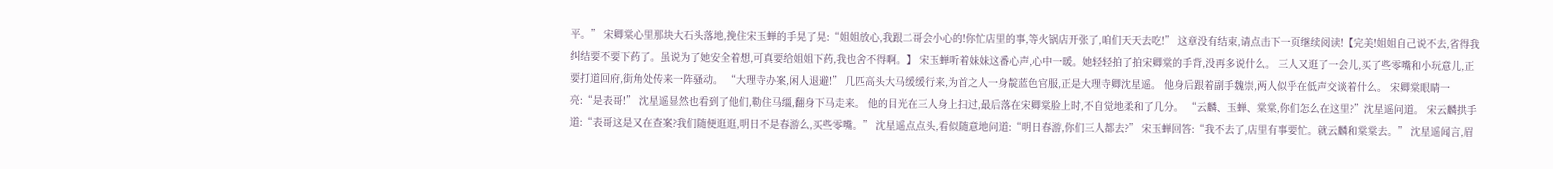平。” 宋卿棠心里那块大石头落地,挽住宋玉蝉的手晃了晃:“姐姐放心,我跟二哥会小心的!你忙店里的事,等火锅店开张了,咱们天天去吃!” 这章没有结束,请点击下一页继续阅读!【完美!姐姐自己说不去,省得我纠结要不要下药了。虽说为了她安全着想,可真要给姐姐下药,我也舍不得啊。】 宋玉蝉听着妹妹这番心声,心中一暖。她轻轻拍了拍宋卿棠的手背,没再多说什么。 三人又逛了一会儿,买了些零嘴和小玩意儿,正要打道回府,街角处传来一阵骚动。 “大理寺办案,闲人退避!” 几匹高头大马缓缓行来,为首之人一身靛蓝色官服,正是大理寺卿沈星遥。 他身后跟着副手魏崇,两人似乎在低声交谈着什么。 宋卿棠眼睛一亮:“是表哥!” 沈星遥显然也看到了他们,勒住马缰,翻身下马走来。 他的目光在三人身上扫过,最后落在宋卿棠脸上时,不自觉地柔和了几分。 “云麟、玉蝉、棠棠,你们怎么在这里?”沈星遥问道。 宋云麟拱手道:“表哥这是又在查案?我们随便逛逛,明日不是春游么,买些零嘴。” 沈星遥点点头,看似随意地问道:“明日春游,你们三人都去?” 宋玉蝉回答:“我不去了,店里有事要忙。就云麟和棠棠去。” 沈星遥闻言,眉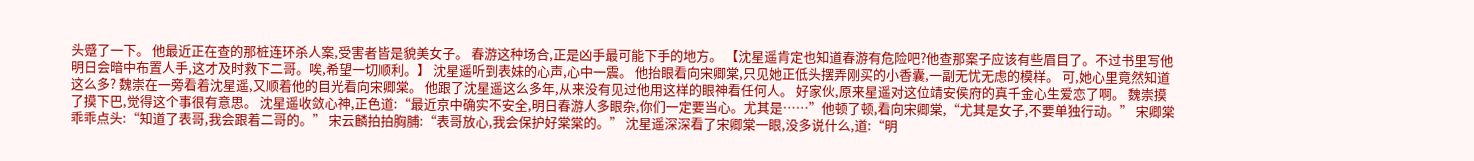头蹙了一下。 他最近正在查的那桩连环杀人案,受害者皆是貌美女子。 春游这种场合,正是凶手最可能下手的地方。 【沈星遥肯定也知道春游有危险吧?他查那案子应该有些眉目了。不过书里写他明日会暗中布置人手,这才及时救下二哥。唉,希望一切顺利。】 沈星遥听到表妹的心声,心中一震。 他抬眼看向宋卿棠,只见她正低头摆弄刚买的小香囊,一副无忧无虑的模样。 可,她心里竟然知道这么多? 魏崇在一旁看着沈星遥,又顺着他的目光看向宋卿棠。 他跟了沈星遥这么多年,从来没有见过他用这样的眼神看任何人。 好家伙,原来星遥对这位靖安侯府的真千金心生爱恋了啊。 魏崇摸了摸下巴,觉得这个事很有意思。 沈星遥收敛心神,正色道:“最近京中确实不安全,明日春游人多眼杂,你们一定要当心。尤其是……”他顿了顿,看向宋卿棠,“尤其是女子,不要单独行动。” 宋卿棠乖乖点头:“知道了表哥,我会跟着二哥的。” 宋云麟拍拍胸脯:“表哥放心,我会保护好棠棠的。” 沈星遥深深看了宋卿棠一眼,没多说什么,道:“明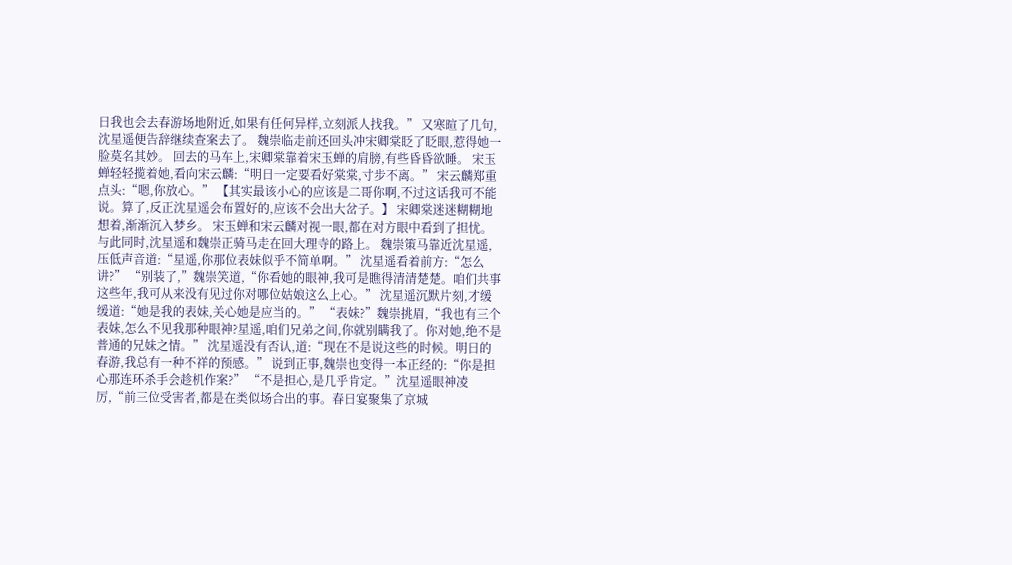日我也会去春游场地附近,如果有任何异样,立刻派人找我。” 又寒暄了几句,沈星遥便告辞继续查案去了。 魏崇临走前还回头冲宋卿棠眨了眨眼,惹得她一脸莫名其妙。 回去的马车上,宋卿棠靠着宋玉蝉的肩膀,有些昏昏欲睡。 宋玉蝉轻轻揽着她,看向宋云麟:“明日一定要看好棠棠,寸步不离。” 宋云麟郑重点头:“嗯,你放心。” 【其实最该小心的应该是二哥你啊,不过这话我可不能说。算了,反正沈星遥会布置好的,应该不会出大岔子。】 宋卿棠迷迷糊糊地想着,渐渐沉入梦乡。 宋玉蝉和宋云麟对视一眼,都在对方眼中看到了担忧。 与此同时,沈星遥和魏崇正骑马走在回大理寺的路上。 魏崇策马靠近沈星遥,压低声音道:“星遥,你那位表妹似乎不简单啊。” 沈星遥看着前方:“怎么讲?” “别装了,”魏崇笑道,“你看她的眼神,我可是瞧得清清楚楚。咱们共事这些年,我可从来没有见过你对哪位姑娘这么上心。” 沈星遥沉默片刻,才缓缓道:“她是我的表妹,关心她是应当的。” “表妹?”魏崇挑眉,“我也有三个表妹,怎么不见我那种眼神?星遥,咱们兄弟之间,你就别瞒我了。你对她,绝不是普通的兄妹之情。” 沈星遥没有否认,道:“现在不是说这些的时候。明日的春游,我总有一种不祥的预感。” 说到正事,魏崇也变得一本正经的:“你是担心那连环杀手会趁机作案?” “不是担心,是几乎肯定。”沈星遥眼神凌厉,“前三位受害者,都是在类似场合出的事。春日宴聚集了京城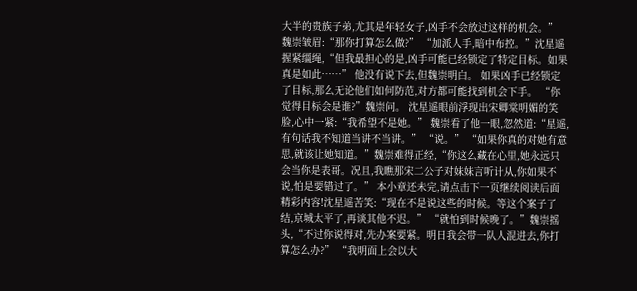大半的贵族子弟,尤其是年轻女子,凶手不会放过这样的机会。” 魏崇皱眉:“那你打算怎么做?” “加派人手,暗中布控。”沈星遥握紧缰绳,“但我最担心的是,凶手可能已经锁定了特定目标。如果真是如此……” 他没有说下去,但魏崇明白。 如果凶手已经锁定了目标,那么无论他们如何防范,对方都可能找到机会下手。 “你觉得目标会是谁?”魏崇问。 沈星遥眼前浮现出宋卿棠明媚的笑脸,心中一紧:“我希望不是她。” 魏崇看了他一眼,忽然道:“星遥,有句话我不知道当讲不当讲。” “说。” “如果你真的对她有意思,就该让她知道。”魏崇难得正经,“你这么藏在心里,她永远只会当你是表哥。况且,我瞧那宋二公子对妹妹言听计从,你如果不说,怕是要错过了。” 本小章还未完,请点击下一页继续阅读后面精彩内容!沈星遥苦笑:“现在不是说这些的时候。等这个案子了结,京城太平了,再谈其他不迟。” “就怕到时候晚了。”魏崇摇头,“不过你说得对,先办案要紧。明日我会带一队人混进去,你打算怎么办?” “我明面上会以大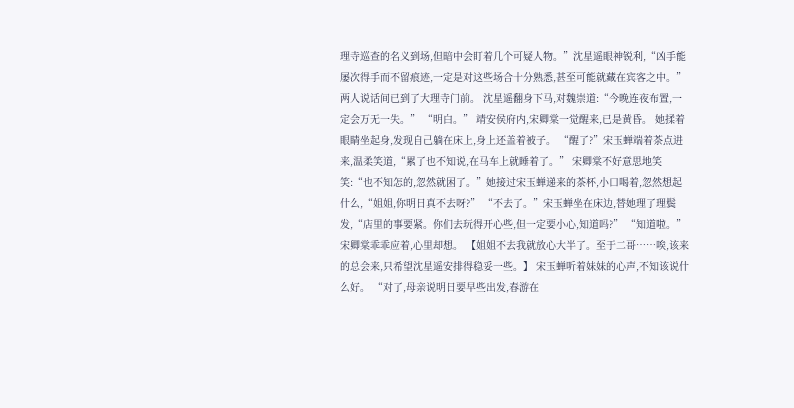理寺巡查的名义到场,但暗中会盯着几个可疑人物。”沈星遥眼神锐利,“凶手能屡次得手而不留痕迹,一定是对这些场合十分熟悉,甚至可能就藏在宾客之中。” 两人说话间已到了大理寺门前。 沈星遥翻身下马,对魏崇道:“今晚连夜布置,一定会万无一失。” “明白。” 靖安侯府内,宋卿棠一觉醒来,已是黄昏。 她揉着眼睛坐起身,发现自己躺在床上,身上还盖着被子。 “醒了?”宋玉蝉端着茶点进来,温柔笑道,“累了也不知说,在马车上就睡着了。” 宋卿棠不好意思地笑笑:“也不知怎的,忽然就困了。”她接过宋玉蝉递来的茶杯,小口喝着,忽然想起什么,“姐姐,你明日真不去呀?” “不去了。”宋玉蝉坐在床边,替她理了理鬓发,“店里的事要紧。你们去玩得开心些,但一定要小心,知道吗?” “知道啦。”宋卿棠乖乖应着,心里却想。 【姐姐不去我就放心大半了。至于二哥……唉,该来的总会来,只希望沈星遥安排得稳妥一些。】 宋玉蝉听着妹妹的心声,不知该说什么好。 “对了,母亲说明日要早些出发,春游在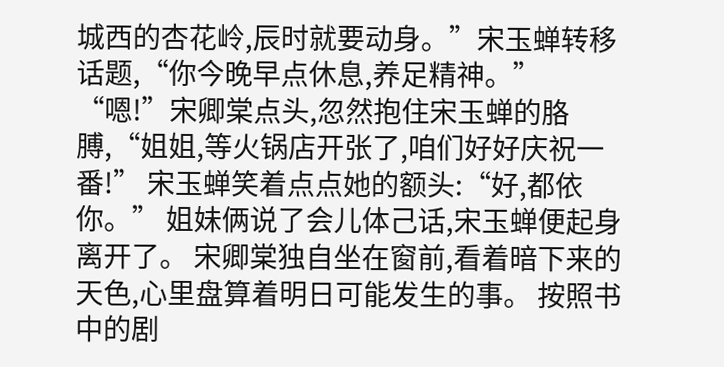城西的杏花岭,辰时就要动身。”宋玉蝉转移话题,“你今晚早点休息,养足精神。” “嗯!”宋卿棠点头,忽然抱住宋玉蝉的胳膊,“姐姐,等火锅店开张了,咱们好好庆祝一番!” 宋玉蝉笑着点点她的额头:“好,都依你。” 姐妹俩说了会儿体己话,宋玉蝉便起身离开了。 宋卿棠独自坐在窗前,看着暗下来的天色,心里盘算着明日可能发生的事。 按照书中的剧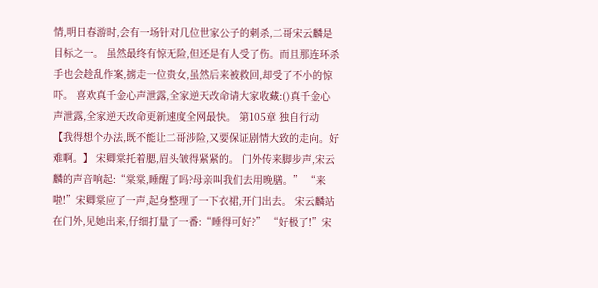情,明日春游时,会有一场针对几位世家公子的刺杀,二哥宋云麟是目标之一。 虽然最终有惊无险,但还是有人受了伤。而且那连环杀手也会趁乱作案,掳走一位贵女,虽然后来被救回,却受了不小的惊吓。 喜欢真千金心声泄露,全家逆天改命请大家收藏:()真千金心声泄露,全家逆天改命更新速度全网最快。 第105章 独自行动 【我得想个办法,既不能让二哥涉险,又要保证剧情大致的走向。好难啊。】 宋卿棠托着腮,眉头皱得紧紧的。 门外传来脚步声,宋云麟的声音响起:“棠棠,睡醒了吗?母亲叫我们去用晚膳。” “来啦!”宋卿棠应了一声,起身整理了一下衣裙,开门出去。 宋云麟站在门外,见她出来,仔细打量了一番:“睡得可好?” “好极了!”宋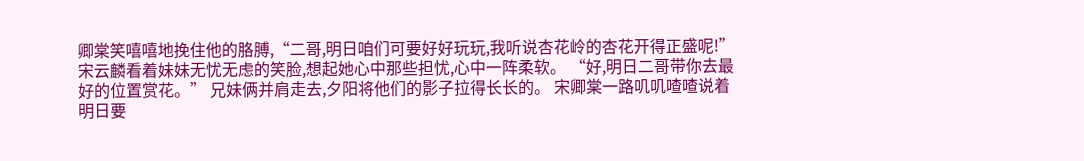卿棠笑嘻嘻地挽住他的胳膊,“二哥,明日咱们可要好好玩玩,我听说杏花岭的杏花开得正盛呢!” 宋云麟看着妹妹无忧无虑的笑脸,想起她心中那些担忧,心中一阵柔软。 “好,明日二哥带你去最好的位置赏花。” 兄妹俩并肩走去,夕阳将他们的影子拉得长长的。 宋卿棠一路叽叽喳喳说着明日要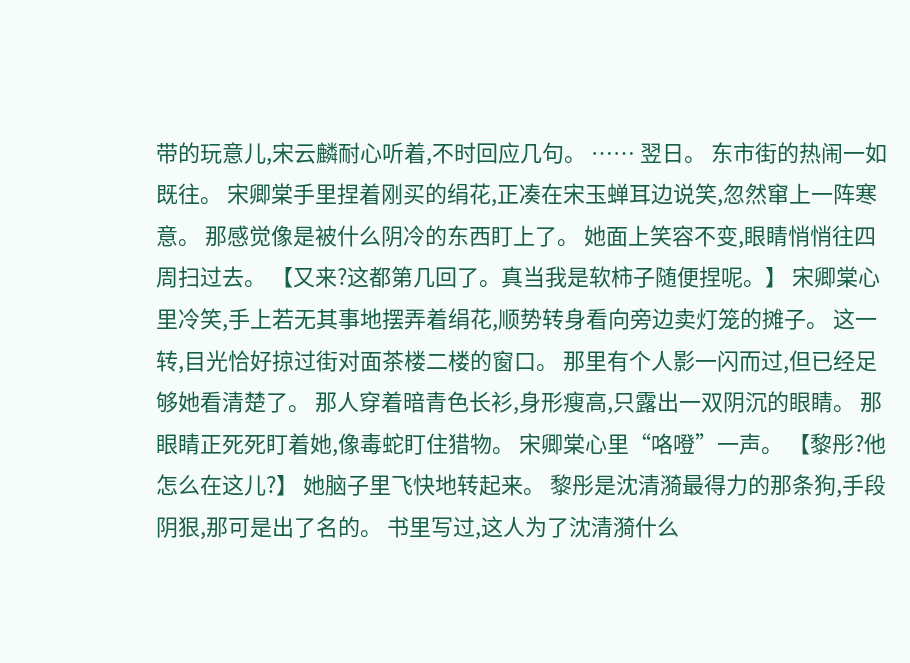带的玩意儿,宋云麟耐心听着,不时回应几句。 …… 翌日。 东市街的热闹一如既往。 宋卿棠手里捏着刚买的绢花,正凑在宋玉蝉耳边说笑,忽然窜上一阵寒意。 那感觉像是被什么阴冷的东西盯上了。 她面上笑容不变,眼睛悄悄往四周扫过去。 【又来?这都第几回了。真当我是软柿子随便捏呢。】 宋卿棠心里冷笑,手上若无其事地摆弄着绢花,顺势转身看向旁边卖灯笼的摊子。 这一转,目光恰好掠过街对面茶楼二楼的窗口。 那里有个人影一闪而过,但已经足够她看清楚了。 那人穿着暗青色长衫,身形瘦高,只露出一双阴沉的眼睛。 那眼睛正死死盯着她,像毒蛇盯住猎物。 宋卿棠心里“咯噔”一声。 【黎彤?他怎么在这儿?】 她脑子里飞快地转起来。 黎彤是沈清漪最得力的那条狗,手段阴狠,那可是出了名的。 书里写过,这人为了沈清漪什么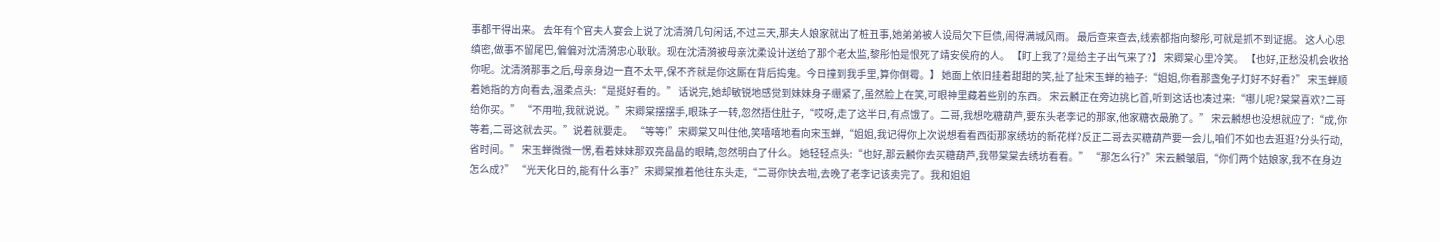事都干得出来。 去年有个官夫人宴会上说了沈清漪几句闲话,不过三天,那夫人娘家就出了桩丑事,她弟弟被人设局欠下巨债,闹得满城风雨。 最后查来查去,线索都指向黎彤,可就是抓不到证据。 这人心思缜密,做事不留尾巴,偏偏对沈清漪忠心耿耿。现在沈清漪被母亲沈柔设计送给了那个老太监,黎彤怕是恨死了靖安侯府的人。 【盯上我了?是给主子出气来了?】 宋卿棠心里冷笑。 【也好,正愁没机会收拾你呢。沈清漪那事之后,母亲身边一直不太平,保不齐就是你这厮在背后捣鬼。今日撞到我手里,算你倒霉。】 她面上依旧挂着甜甜的笑,扯了扯宋玉蝉的袖子:“姐姐,你看那盏兔子灯好不好看?” 宋玉蝉顺着她指的方向看去,温柔点头:“是挺好看的。” 话说完,她却敏锐地感觉到妹妹身子绷紧了,虽然脸上在笑,可眼神里藏着些别的东西。 宋云麟正在旁边挑匕首,听到这话也凑过来:“哪儿呢?棠棠喜欢?二哥给你买。” “不用啦,我就说说。”宋卿棠摆摆手,眼珠子一转,忽然捂住肚子,“哎呀,走了这半日,有点饿了。二哥,我想吃糖葫芦,要东头老李记的那家,他家糖衣最脆了。” 宋云麟想也没想就应了:“成,你等着,二哥这就去买。”说着就要走。 “等等!”宋卿棠又叫住他,笑嘻嘻地看向宋玉蝉,“姐姐,我记得你上次说想看看西街那家绣坊的新花样?反正二哥去买糖葫芦要一会儿,咱们不如也去逛逛?分头行动,省时间。” 宋玉蝉微微一愣,看着妹妹那双亮晶晶的眼睛,忽然明白了什么。 她轻轻点头:“也好,那云麟你去买糖葫芦,我带棠棠去绣坊看看。” “那怎么行?”宋云麟皱眉,“你们两个姑娘家,我不在身边怎么成?” “光天化日的,能有什么事?”宋卿棠推着他往东头走,“二哥你快去啦,去晚了老李记该卖完了。我和姐姐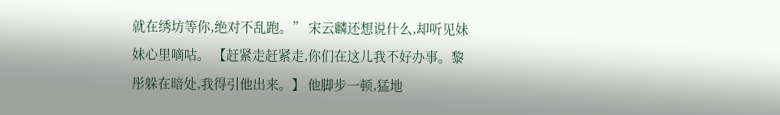就在绣坊等你,绝对不乱跑。” 宋云麟还想说什么,却听见妹妹心里嘀咕。 【赶紧走赶紧走,你们在这儿我不好办事。黎彤躲在暗处,我得引他出来。】 他脚步一顿,猛地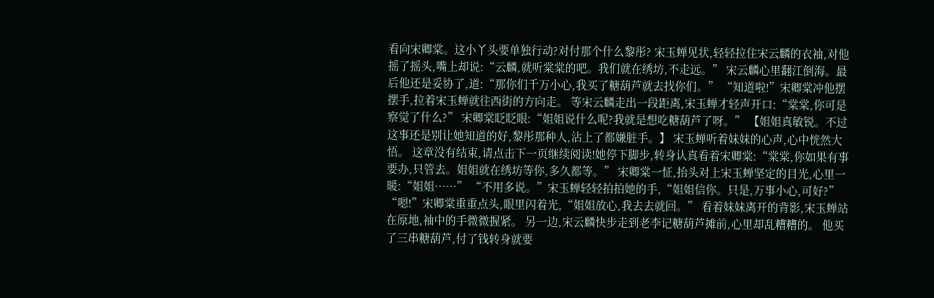看向宋卿棠。这小丫头要单独行动?对付那个什么黎彤? 宋玉蝉见状,轻轻拉住宋云麟的衣袖,对他摇了摇头,嘴上却说:“云麟,就听棠棠的吧。我们就在绣坊,不走远。” 宋云麟心里翻江倒海。最后他还是妥协了,道:“那你们千万小心,我买了糖葫芦就去找你们。” “知道啦!”宋卿棠冲他摆摆手,拉着宋玉蝉就往西街的方向走。 等宋云麟走出一段距离,宋玉蝉才轻声开口:“棠棠,你可是察觉了什么?” 宋卿棠眨眨眼:“姐姐说什么呢?我就是想吃糖葫芦了呀。” 【姐姐真敏锐。不过这事还是别让她知道的好,黎彤那种人,沾上了都嫌脏手。】 宋玉蝉听着妹妹的心声,心中恍然大悟。 这章没有结束,请点击下一页继续阅读!她停下脚步,转身认真看着宋卿棠:“棠棠,你如果有事要办,只管去。姐姐就在绣坊等你,多久都等。” 宋卿棠一怔,抬头对上宋玉蝉坚定的目光,心里一暖:“姐姐……” “不用多说。”宋玉蝉轻轻拍拍她的手,“姐姐信你。只是,万事小心,可好?” “嗯!”宋卿棠重重点头,眼里闪着光,“姐姐放心,我去去就回。” 看着妹妹离开的背影,宋玉蝉站在原地,袖中的手微微握紧。 另一边,宋云麟快步走到老李记糖葫芦摊前,心里却乱糟糟的。 他买了三串糖葫芦,付了钱转身就要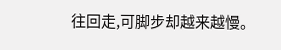往回走,可脚步却越来越慢。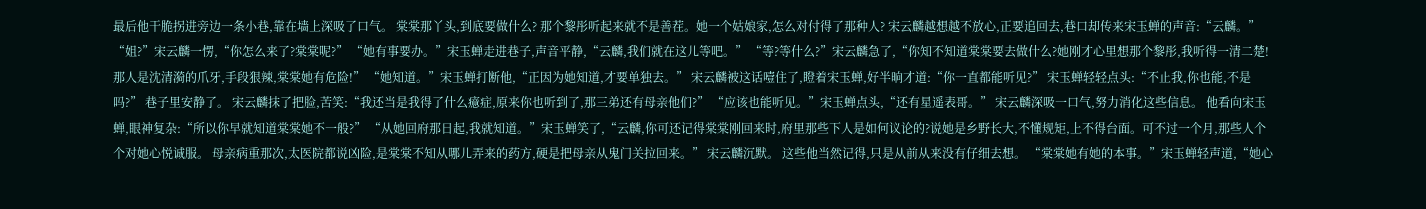最后他干脆拐进旁边一条小巷,靠在墙上深吸了口气。 棠棠那丫头,到底要做什么? 那个黎彤听起来就不是善茬。她一个姑娘家,怎么对付得了那种人? 宋云麟越想越不放心,正要追回去,巷口却传来宋玉蝉的声音:“云麟。” “姐?”宋云麟一愣,“你怎么来了?棠棠呢?” “她有事要办。”宋玉蝉走进巷子,声音平静,“云麟,我们就在这儿等吧。” “等?等什么?”宋云麟急了,“你知不知道棠棠要去做什么?她刚才心里想那个黎彤,我听得一清二楚!那人是沈清漪的爪牙,手段狠辣,棠棠她有危险!” “她知道。”宋玉蝉打断他,“正因为她知道,才要单独去。” 宋云麟被这话噎住了,瞪着宋玉蝉,好半晌才道:“你一直都能听见?” 宋玉蝉轻轻点头:“不止我,你也能,不是吗?” 巷子里安静了。 宋云麟抹了把脸,苦笑:“我还当是我得了什么癔症,原来你也听到了,那三弟还有母亲他们?” “应该也能听见。”宋玉蝉点头,“还有星遥表哥。” 宋云麟深吸一口气,努力消化这些信息。 他看向宋玉蝉,眼神复杂:“所以你早就知道棠棠她不一般?” “从她回府那日起,我就知道。”宋玉蝉笑了,“云麟,你可还记得棠棠刚回来时,府里那些下人是如何议论的?说她是乡野长大,不懂规矩,上不得台面。可不过一个月,那些人个个对她心悦诚服。 母亲病重那次,太医院都说凶险,是棠棠不知从哪儿弄来的药方,硬是把母亲从鬼门关拉回来。” 宋云麟沉默。 这些他当然记得,只是从前从来没有仔细去想。 “棠棠她有她的本事。”宋玉蝉轻声道,“她心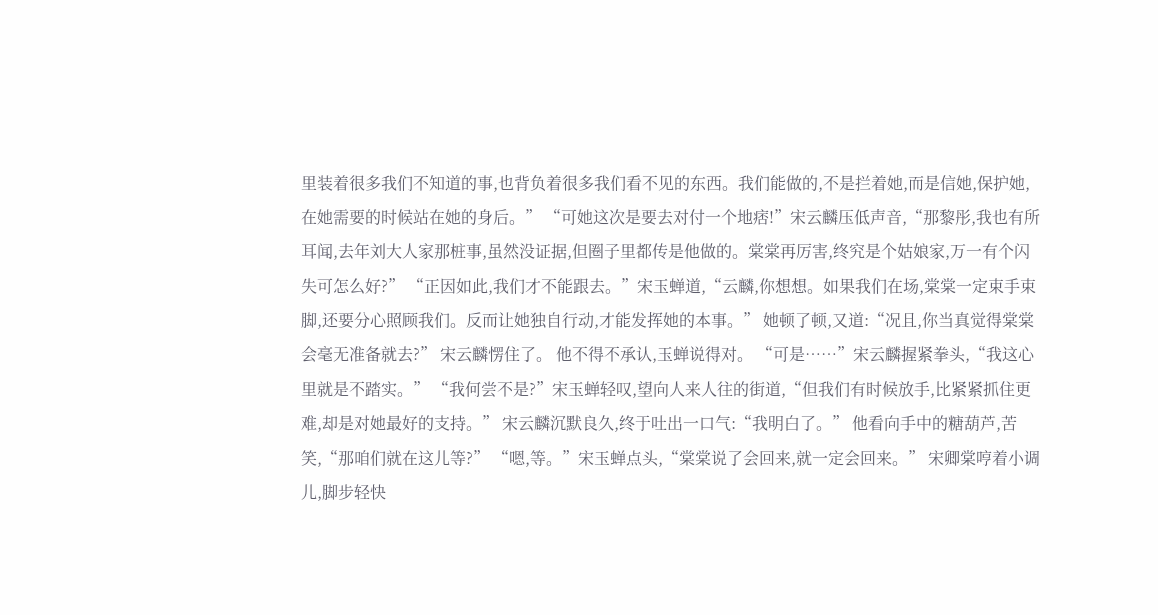里装着很多我们不知道的事,也背负着很多我们看不见的东西。我们能做的,不是拦着她,而是信她,保护她,在她需要的时候站在她的身后。” “可她这次是要去对付一个地痞!”宋云麟压低声音,“那黎彤,我也有所耳闻,去年刘大人家那桩事,虽然没证据,但圈子里都传是他做的。棠棠再厉害,终究是个姑娘家,万一有个闪失可怎么好?” “正因如此,我们才不能跟去。”宋玉蝉道,“云麟,你想想。如果我们在场,棠棠一定束手束脚,还要分心照顾我们。反而让她独自行动,才能发挥她的本事。” 她顿了顿,又道:“况且,你当真觉得棠棠会毫无准备就去?” 宋云麟愣住了。 他不得不承认,玉蝉说得对。 “可是……”宋云麟握紧拳头,“我这心里就是不踏实。” “我何尝不是?”宋玉蝉轻叹,望向人来人往的街道,“但我们有时候放手,比紧紧抓住更难,却是对她最好的支持。” 宋云麟沉默良久,终于吐出一口气:“我明白了。” 他看向手中的糖葫芦,苦笑,“那咱们就在这儿等?” “嗯,等。”宋玉蝉点头,“棠棠说了会回来,就一定会回来。” 宋卿棠哼着小调儿,脚步轻快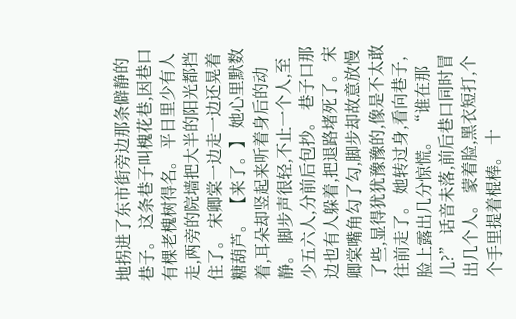地拐进了东市街旁边那条僻静的巷子。 这条巷子叫槐花巷,因巷口有棵老槐树得名。 平日里少有人走,两旁的院墙把大半的阳光都挡住了。 宋卿棠一边走一边还晃着糖葫芦。 【来了。】 她心里默数着,耳朵却竖起来听着身后的动静。 脚步声很轻,不止一个人,至少五六人,分前后包抄。 巷子口那边也有人躲着,把退路堵死了。 宋卿棠嘴角勾了勾,脚步却故意放慢了些,显得犹犹豫豫的,像是不太敢往前走了。 她转过身,看向巷子,脸上露出几分惊慌。 “谁在那儿?” 话音未落,前后巷口同时冒出几个人。 蒙着脸,黑衣短打,个个手里提着棍棒。 十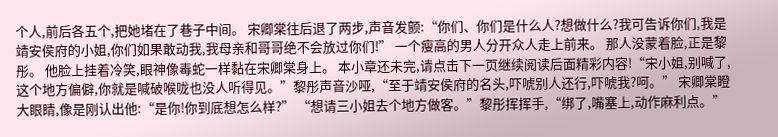个人,前后各五个,把她堵在了巷子中间。 宋卿棠往后退了两步,声音发颤:“你们、你们是什么人?想做什么?我可告诉你们,我是靖安侯府的小姐,你们如果敢动我,我母亲和哥哥绝不会放过你们!” 一个瘦高的男人分开众人走上前来。 那人没蒙着脸,正是黎彤。 他脸上挂着冷笑,眼神像毒蛇一样黏在宋卿棠身上。 本小章还未完,请点击下一页继续阅读后面精彩内容!“宋小姐,别喊了,这个地方偏僻,你就是喊破喉咙也没人听得见。”黎彤声音沙哑,“至于靖安侯府的名头,吓唬别人还行,吓唬我?呵。” 宋卿棠瞪大眼睛,像是刚认出他:“是你!你到底想怎么样?” “想请三小姐去个地方做客。”黎彤挥挥手,“绑了,嘴塞上,动作麻利点。”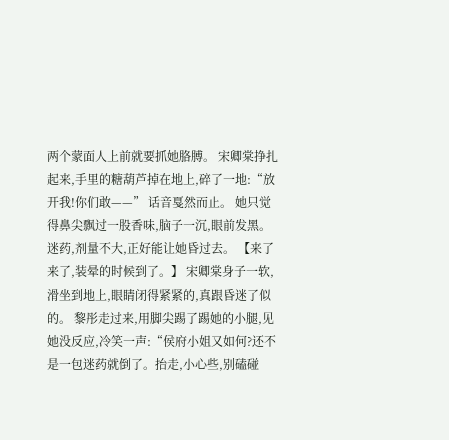两个蒙面人上前就要抓她胳膊。 宋卿棠挣扎起来,手里的糖葫芦掉在地上,碎了一地:“放开我!你们敢——” 话音戛然而止。 她只觉得鼻尖飘过一股香味,脑子一沉,眼前发黑。 迷药,剂量不大,正好能让她昏过去。 【来了来了,装晕的时候到了。】 宋卿棠身子一软,滑坐到地上,眼睛闭得紧紧的,真跟昏迷了似的。 黎彤走过来,用脚尖踢了踢她的小腿,见她没反应,冷笑一声:“侯府小姐又如何?还不是一包迷药就倒了。抬走,小心些,别磕碰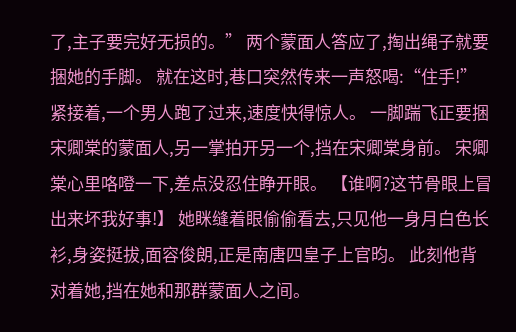了,主子要完好无损的。” 两个蒙面人答应了,掏出绳子就要捆她的手脚。 就在这时,巷口突然传来一声怒喝:“住手!” 紧接着,一个男人跑了过来,速度快得惊人。 一脚踹飞正要捆宋卿棠的蒙面人,另一掌拍开另一个,挡在宋卿棠身前。 宋卿棠心里咯噔一下,差点没忍住睁开眼。 【谁啊?这节骨眼上冒出来坏我好事!】 她眯缝着眼偷偷看去,只见他一身月白色长衫,身姿挺拔,面容俊朗,正是南唐四皇子上官昀。 此刻他背对着她,挡在她和那群蒙面人之间。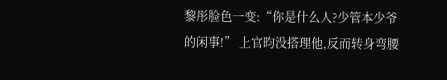黎彤脸色一变:“你是什么人?少管本少爷的闲事!” 上官昀没搭理他,反而转身弯腰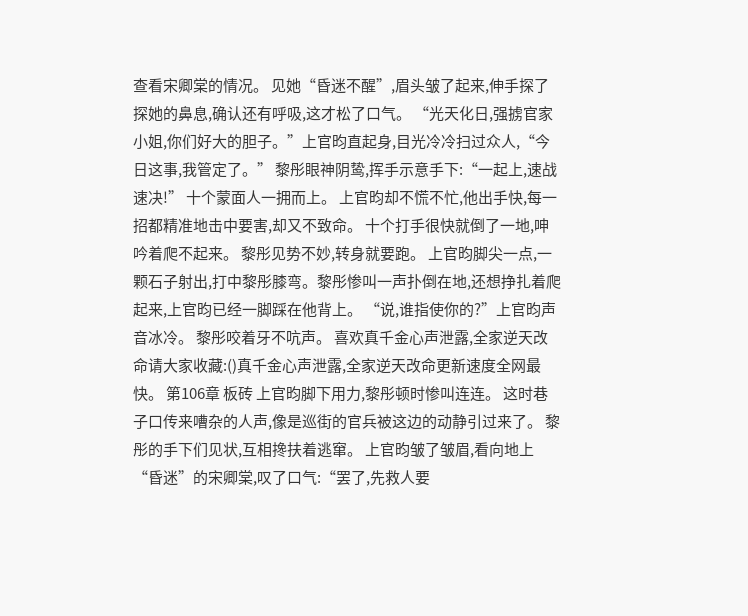查看宋卿棠的情况。 见她“昏迷不醒”,眉头皱了起来,伸手探了探她的鼻息,确认还有呼吸,这才松了口气。 “光天化日,强掳官家小姐,你们好大的胆子。”上官昀直起身,目光冷冷扫过众人,“今日这事,我管定了。” 黎彤眼神阴鸷,挥手示意手下:“一起上,速战速决!” 十个蒙面人一拥而上。 上官昀却不慌不忙,他出手快,每一招都精准地击中要害,却又不致命。 十个打手很快就倒了一地,呻吟着爬不起来。 黎彤见势不妙,转身就要跑。 上官昀脚尖一点,一颗石子射出,打中黎彤膝弯。黎彤惨叫一声扑倒在地,还想挣扎着爬起来,上官昀已经一脚踩在他背上。 “说,谁指使你的?”上官昀声音冰冷。 黎彤咬着牙不吭声。 喜欢真千金心声泄露,全家逆天改命请大家收藏:()真千金心声泄露,全家逆天改命更新速度全网最快。 第106章 板砖 上官昀脚下用力,黎彤顿时惨叫连连。 这时巷子口传来嘈杂的人声,像是巡街的官兵被这边的动静引过来了。 黎彤的手下们见状,互相搀扶着逃窜。 上官昀皱了皱眉,看向地上“昏迷”的宋卿棠,叹了口气:“罢了,先救人要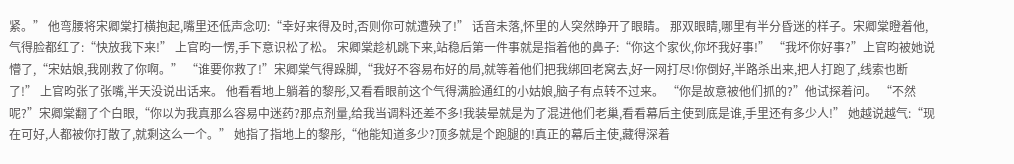紧。” 他弯腰将宋卿棠打横抱起,嘴里还低声念叨:“幸好来得及时,否则你可就遭殃了!” 话音未落,怀里的人突然睁开了眼睛。 那双眼睛,哪里有半分昏迷的样子。宋卿棠瞪着他,气得脸都红了:“快放我下来!” 上官昀一愣,手下意识松了松。 宋卿棠趁机跳下来,站稳后第一件事就是指着他的鼻子:“你这个家伙,你坏我好事!” “我坏你好事?”上官昀被她说懵了,“宋姑娘,我刚救了你啊。” “谁要你救了!”宋卿棠气得跺脚,“我好不容易布好的局,就等着他们把我绑回老窝去,好一网打尽!你倒好,半路杀出来,把人打跑了,线索也断了!” 上官昀张了张嘴,半天没说出话来。 他看看地上躺着的黎彤,又看看眼前这个气得满脸通红的小姑娘,脑子有点转不过来。 “你是故意被他们抓的?”他试探着问。 “不然呢?”宋卿棠翻了个白眼,“你以为我真那么容易中迷药?那点剂量,给我当调料还差不多!我装晕就是为了混进他们老巢,看看幕后主使到底是谁,手里还有多少人!” 她越说越气:“现在可好,人都被你打散了,就剩这么一个。” 她指了指地上的黎彤,“他能知道多少?顶多就是个跑腿的!真正的幕后主使,藏得深着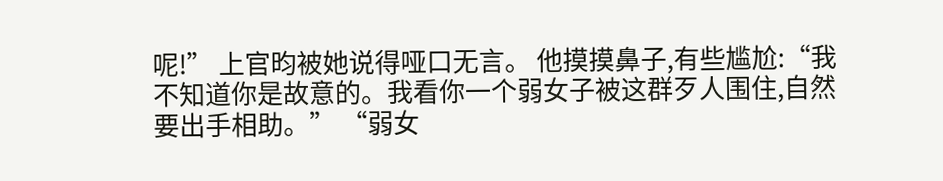呢!” 上官昀被她说得哑口无言。 他摸摸鼻子,有些尴尬:“我不知道你是故意的。我看你一个弱女子被这群歹人围住,自然要出手相助。” “弱女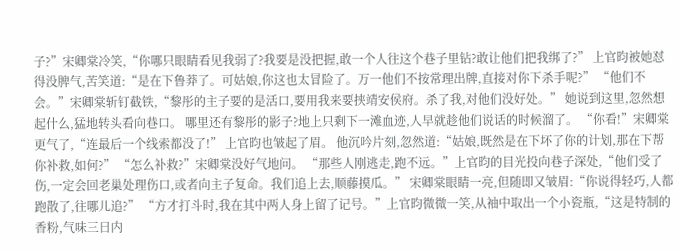子?”宋卿棠冷笑,“你哪只眼睛看见我弱了?我要是没把握,敢一个人往这个巷子里钻?敢让他们把我绑了?” 上官昀被她怼得没脾气,苦笑道:“是在下鲁莽了。可姑娘,你这也太冒险了。万一他们不按常理出牌,直接对你下杀手呢?” “他们不会。”宋卿棠斩钉截铁,“黎彤的主子要的是活口,要用我来要挟靖安侯府。杀了我,对他们没好处。” 她说到这里,忽然想起什么,猛地转头看向巷口。 哪里还有黎彤的影子?地上只剩下一滩血迹,人早就趁他们说话的时候溜了。 “你看!”宋卿棠更气了,“连最后一个线索都没了!” 上官昀也皱起了眉。 他沉吟片刻,忽然道:“姑娘,既然是在下坏了你的计划,那在下帮你补救,如何?” “怎么补救?”宋卿棠没好气地问。 “那些人刚逃走,跑不远。”上官昀的目光投向巷子深处,“他们受了伤,一定会回老巢处理伤口,或者向主子复命。我们追上去,顺藤摸瓜。” 宋卿棠眼睛一亮,但随即又皱眉:“你说得轻巧,人都跑散了,往哪儿追?” “方才打斗时,我在其中两人身上留了记号。”上官昀微微一笑,从袖中取出一个小瓷瓶,“这是特制的香粉,气味三日内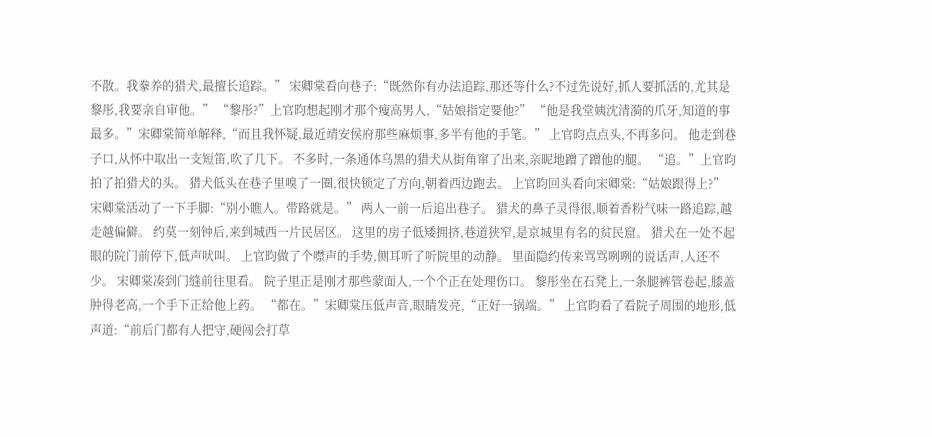不散。我豢养的猎犬,最擅长追踪。” 宋卿棠看向巷子:“既然你有办法追踪,那还等什么?不过先说好,抓人要抓活的,尤其是黎彤,我要亲自审他。” “黎彤?”上官昀想起刚才那个瘦高男人,“姑娘指定要他?” “他是我堂姨沈清漪的爪牙,知道的事最多。”宋卿棠简单解释,“而且我怀疑,最近靖安侯府那些麻烦事,多半有他的手笔。” 上官昀点点头,不再多问。 他走到巷子口,从怀中取出一支短笛,吹了几下。 不多时,一条通体乌黑的猎犬从街角窜了出来,亲昵地蹭了蹭他的腿。 “追。”上官昀拍了拍猎犬的头。 猎犬低头在巷子里嗅了一圈,很快锁定了方向,朝着西边跑去。 上官昀回头看向宋卿棠:“姑娘跟得上?” 宋卿棠活动了一下手脚:“别小瞧人。带路就是。” 两人一前一后追出巷子。 猎犬的鼻子灵得很,顺着香粉气味一路追踪,越走越偏僻。 约莫一刻钟后,来到城西一片民居区。 这里的房子低矮拥挤,巷道狭窄,是京城里有名的贫民窟。 猎犬在一处不起眼的院门前停下,低声吠叫。 上官昀做了个噤声的手势,侧耳听了听院里的动静。 里面隐约传来骂骂咧咧的说话声,人还不少。 宋卿棠凑到门缝前往里看。 院子里正是刚才那些蒙面人,一个个正在处理伤口。 黎彤坐在石凳上,一条腿裤管卷起,膝盖肿得老高,一个手下正给他上药。 “都在。”宋卿棠压低声音,眼睛发亮,“正好一锅端。” 上官昀看了看院子周围的地形,低声道:“前后门都有人把守,硬闯会打草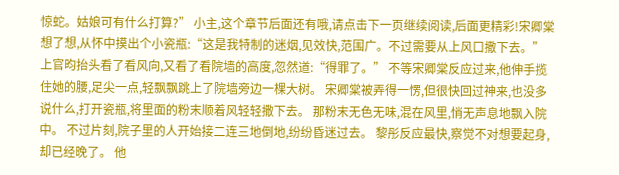惊蛇。姑娘可有什么打算?” 小主,这个章节后面还有哦,请点击下一页继续阅读,后面更精彩!宋卿棠想了想,从怀中摸出个小瓷瓶:“这是我特制的迷烟,见效快,范围广。不过需要从上风口撒下去。” 上官昀抬头看了看风向,又看了看院墙的高度,忽然道:“得罪了。” 不等宋卿棠反应过来,他伸手揽住她的腰,足尖一点,轻飘飘跳上了院墙旁边一棵大树。 宋卿棠被弄得一愣,但很快回过神来,也没多说什么,打开瓷瓶,将里面的粉末顺着风轻轻撒下去。 那粉末无色无味,混在风里,悄无声息地飘入院中。 不过片刻,院子里的人开始接二连三地倒地,纷纷昏迷过去。 黎彤反应最快,察觉不对想要起身,却已经晚了。 他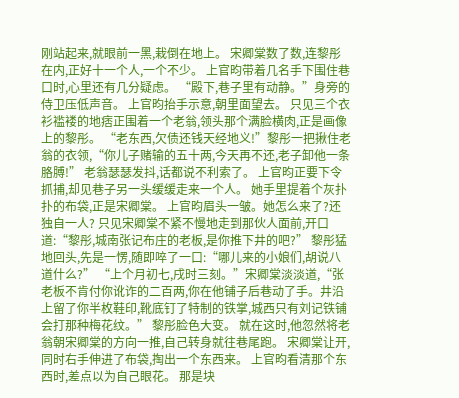刚站起来,就眼前一黑,栽倒在地上。 宋卿棠数了数,连黎彤在内,正好十一个人,一个不少。 上官昀带着几名手下围住巷口时,心里还有几分疑虑。 “殿下,巷子里有动静。”身旁的侍卫压低声音。 上官昀抬手示意,朝里面望去。 只见三个衣衫褴褛的地痞正围着一个老翁,领头那个满脸横肉,正是画像上的黎彤。 “老东西,欠债还钱天经地义!”黎彤一把揪住老翁的衣领,“你儿子赌输的五十两,今天再不还,老子卸他一条胳膊!” 老翁瑟瑟发抖,话都说不利索了。 上官昀正要下令抓捕,却见巷子另一头缓缓走来一个人。 她手里提着个灰扑扑的布袋,正是宋卿棠。 上官昀眉头一皱。她怎么来了?还独自一人? 只见宋卿棠不紧不慢地走到那伙人面前,开口道:“黎彤,城南张记布庄的老板,是你推下井的吧?” 黎彤猛地回头,先是一愣,随即啐了一口:“哪儿来的小娘们,胡说八道什么?” “上个月初七,戌时三刻。”宋卿棠淡淡道,“张老板不肯付你讹诈的二百两,你在他铺子后巷动了手。井沿上留了你半枚鞋印,靴底钉了特制的铁掌,城西只有刘记铁铺会打那种梅花纹。” 黎彤脸色大变。 就在这时,他忽然将老翁朝宋卿棠的方向一推,自己转身就往巷尾跑。 宋卿棠让开,同时右手伸进了布袋,掏出一个东西来。 上官昀看清那个东西时,差点以为自己眼花。 那是块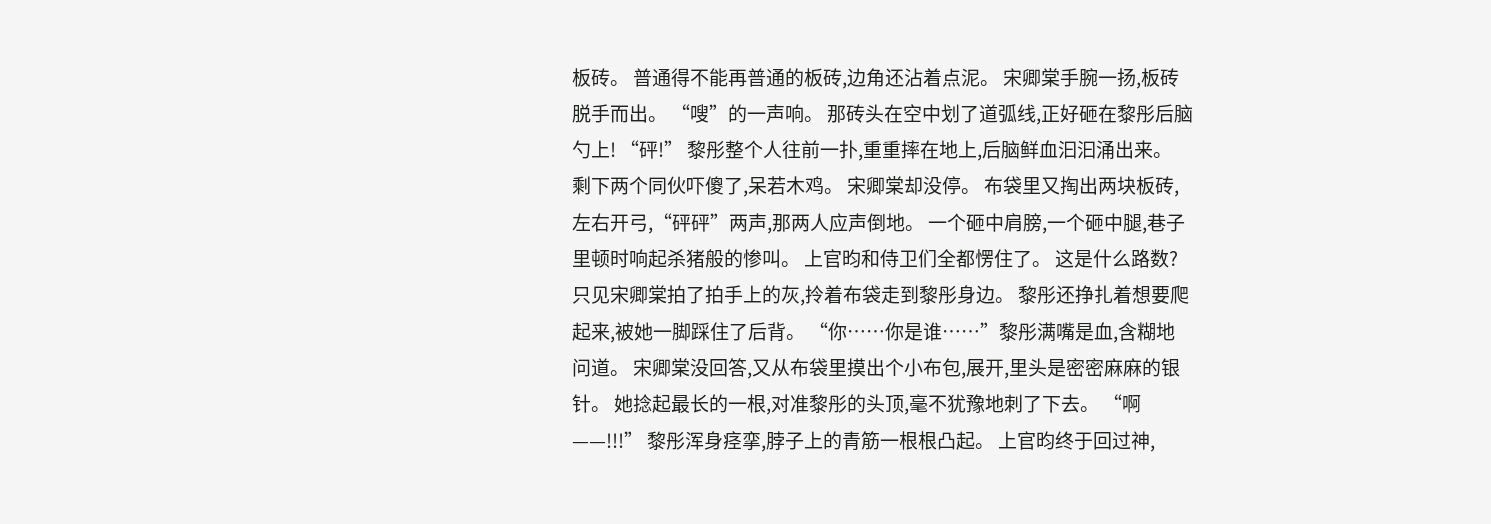板砖。 普通得不能再普通的板砖,边角还沾着点泥。 宋卿棠手腕一扬,板砖脱手而出。 “嗖”的一声响。 那砖头在空中划了道弧线,正好砸在黎彤后脑勺上! “砰!” 黎彤整个人往前一扑,重重摔在地上,后脑鲜血汩汩涌出来。 剩下两个同伙吓傻了,呆若木鸡。 宋卿棠却没停。 布袋里又掏出两块板砖,左右开弓,“砰砰”两声,那两人应声倒地。 一个砸中肩膀,一个砸中腿,巷子里顿时响起杀猪般的惨叫。 上官昀和侍卫们全都愣住了。 这是什么路数? 只见宋卿棠拍了拍手上的灰,拎着布袋走到黎彤身边。 黎彤还挣扎着想要爬起来,被她一脚踩住了后背。 “你……你是谁……”黎彤满嘴是血,含糊地问道。 宋卿棠没回答,又从布袋里摸出个小布包,展开,里头是密密麻麻的银针。 她捻起最长的一根,对准黎彤的头顶,毫不犹豫地刺了下去。 “啊——!!!” 黎彤浑身痉挛,脖子上的青筋一根根凸起。 上官昀终于回过神,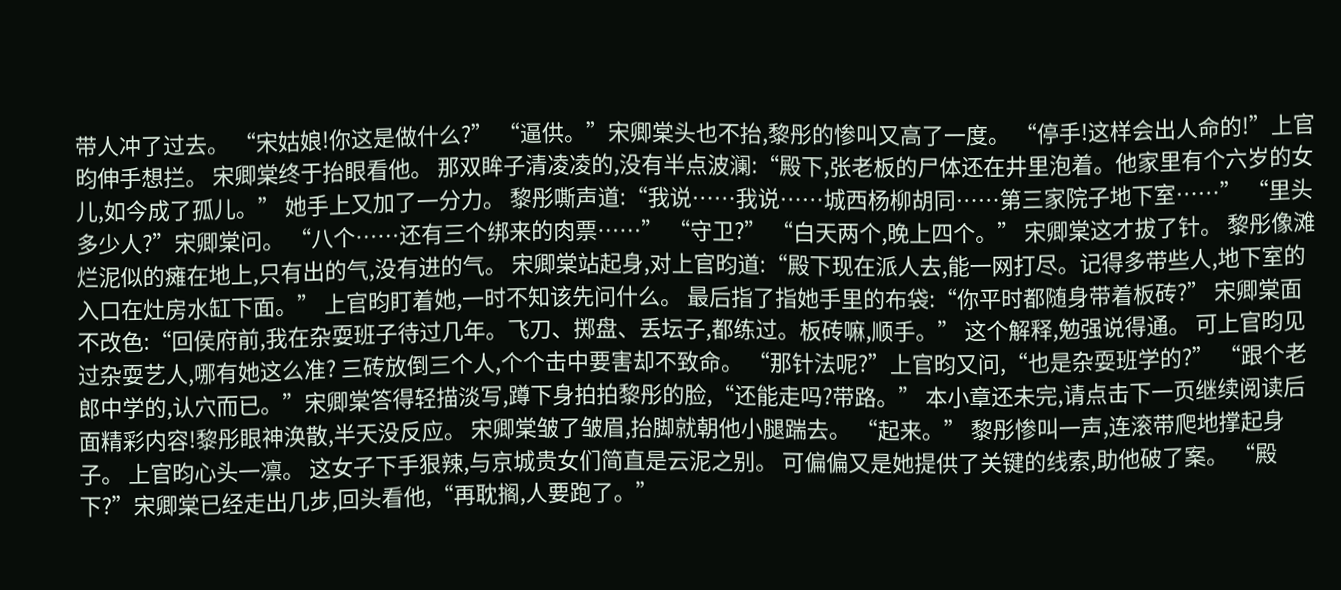带人冲了过去。 “宋姑娘!你这是做什么?” “逼供。”宋卿棠头也不抬,黎彤的惨叫又高了一度。 “停手!这样会出人命的!”上官昀伸手想拦。 宋卿棠终于抬眼看他。 那双眸子清凌凌的,没有半点波澜:“殿下,张老板的尸体还在井里泡着。他家里有个六岁的女儿,如今成了孤儿。” 她手上又加了一分力。 黎彤嘶声道:“我说……我说……城西杨柳胡同……第三家院子地下室……” “里头多少人?”宋卿棠问。 “八个……还有三个绑来的肉票……” “守卫?” “白天两个,晚上四个。” 宋卿棠这才拔了针。 黎彤像滩烂泥似的瘫在地上,只有出的气,没有进的气。 宋卿棠站起身,对上官昀道:“殿下现在派人去,能一网打尽。记得多带些人,地下室的入口在灶房水缸下面。” 上官昀盯着她,一时不知该先问什么。 最后指了指她手里的布袋:“你平时都随身带着板砖?” 宋卿棠面不改色:“回侯府前,我在杂耍班子待过几年。飞刀、掷盘、丢坛子,都练过。板砖嘛,顺手。” 这个解释,勉强说得通。 可上官昀见过杂耍艺人,哪有她这么准? 三砖放倒三个人,个个击中要害却不致命。 “那针法呢?”上官昀又问,“也是杂耍班学的?” “跟个老郎中学的,认穴而已。”宋卿棠答得轻描淡写,蹲下身拍拍黎彤的脸,“还能走吗?带路。” 本小章还未完,请点击下一页继续阅读后面精彩内容!黎彤眼神涣散,半天没反应。 宋卿棠皱了皱眉,抬脚就朝他小腿踹去。 “起来。” 黎彤惨叫一声,连滚带爬地撑起身子。 上官昀心头一凛。 这女子下手狠辣,与京城贵女们简直是云泥之别。 可偏偏又是她提供了关键的线索,助他破了案。 “殿下?”宋卿棠已经走出几步,回头看他,“再耽搁,人要跑了。”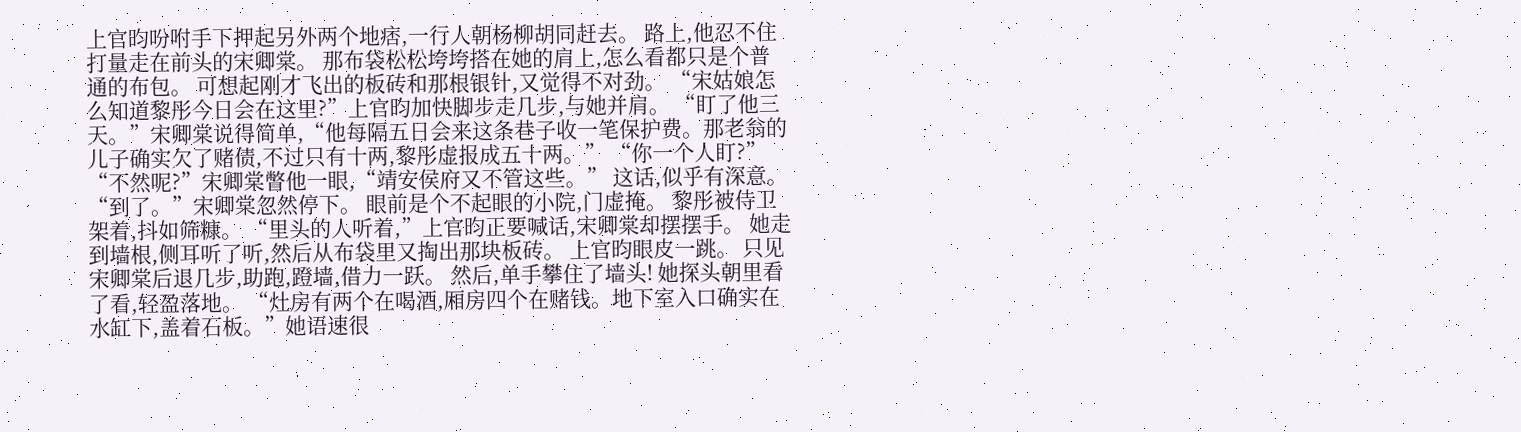上官昀吩咐手下押起另外两个地痞,一行人朝杨柳胡同赶去。 路上,他忍不住打量走在前头的宋卿棠。 那布袋松松垮垮搭在她的肩上,怎么看都只是个普通的布包。 可想起刚才飞出的板砖和那根银针,又觉得不对劲。 “宋姑娘怎么知道黎彤今日会在这里?”上官昀加快脚步走几步,与她并肩。 “盯了他三天。”宋卿棠说得简单,“他每隔五日会来这条巷子收一笔保护费。那老翁的儿子确实欠了赌债,不过只有十两,黎彤虚报成五十两。” “你一个人盯?” “不然呢?”宋卿棠瞥他一眼,“靖安侯府又不管这些。” 这话,似乎有深意。 “到了。”宋卿棠忽然停下。 眼前是个不起眼的小院,门虚掩。 黎彤被侍卫架着,抖如筛糠。 “里头的人听着,”上官昀正要喊话,宋卿棠却摆摆手。 她走到墙根,侧耳听了听,然后从布袋里又掏出那块板砖。 上官昀眼皮一跳。 只见宋卿棠后退几步,助跑,蹬墙,借力一跃。 然后,单手攀住了墙头! 她探头朝里看了看,轻盈落地。 “灶房有两个在喝酒,厢房四个在赌钱。地下室入口确实在水缸下,盖着石板。”她语速很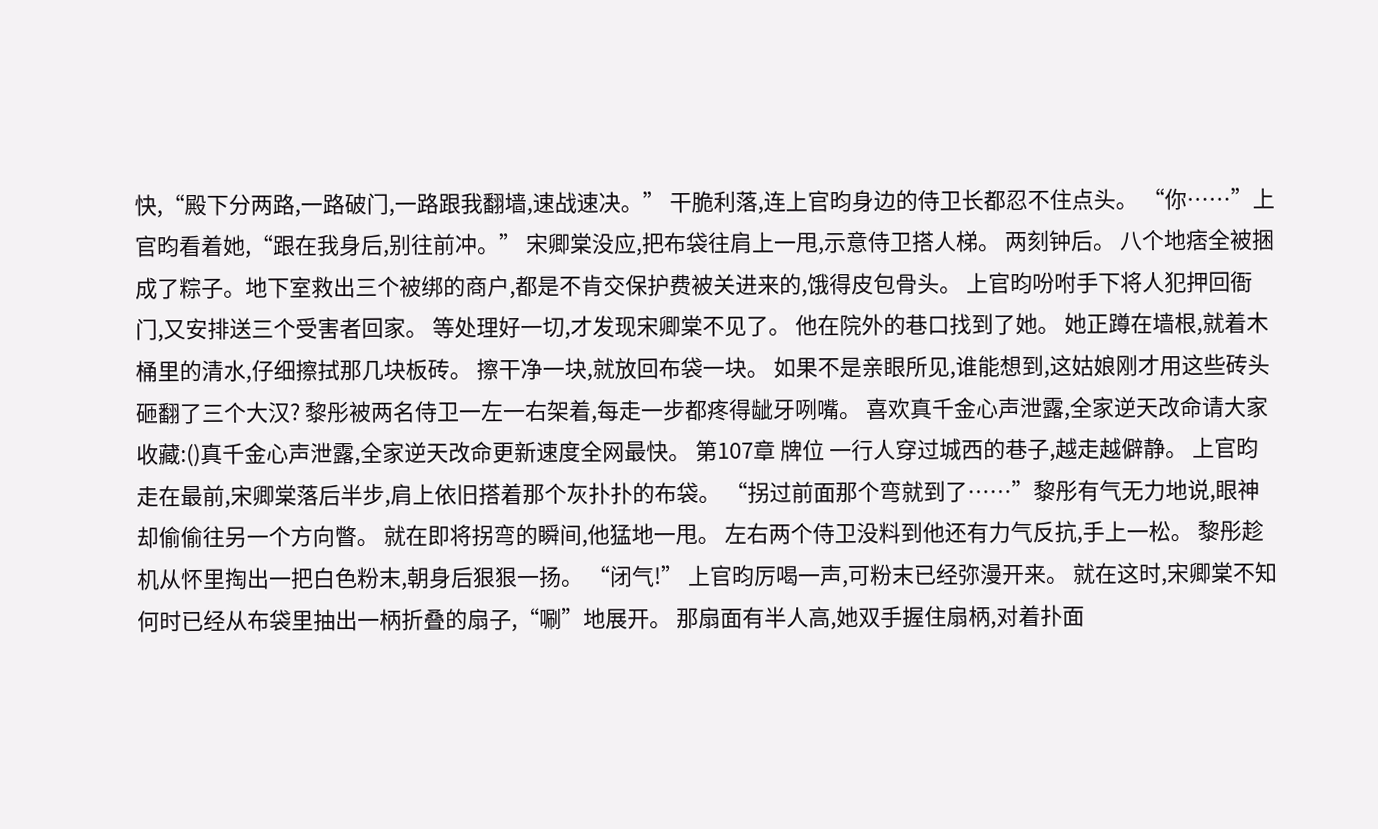快,“殿下分两路,一路破门,一路跟我翻墙,速战速决。” 干脆利落,连上官昀身边的侍卫长都忍不住点头。 “你……”上官昀看着她,“跟在我身后,别往前冲。” 宋卿棠没应,把布袋往肩上一甩,示意侍卫搭人梯。 两刻钟后。 八个地痞全被捆成了粽子。地下室救出三个被绑的商户,都是不肯交保护费被关进来的,饿得皮包骨头。 上官昀吩咐手下将人犯押回衙门,又安排送三个受害者回家。 等处理好一切,才发现宋卿棠不见了。 他在院外的巷口找到了她。 她正蹲在墙根,就着木桶里的清水,仔细擦拭那几块板砖。 擦干净一块,就放回布袋一块。 如果不是亲眼所见,谁能想到,这姑娘刚才用这些砖头砸翻了三个大汉? 黎彤被两名侍卫一左一右架着,每走一步都疼得龇牙咧嘴。 喜欢真千金心声泄露,全家逆天改命请大家收藏:()真千金心声泄露,全家逆天改命更新速度全网最快。 第107章 牌位 一行人穿过城西的巷子,越走越僻静。 上官昀走在最前,宋卿棠落后半步,肩上依旧搭着那个灰扑扑的布袋。 “拐过前面那个弯就到了……”黎彤有气无力地说,眼神却偷偷往另一个方向瞥。 就在即将拐弯的瞬间,他猛地一甩。 左右两个侍卫没料到他还有力气反抗,手上一松。 黎彤趁机从怀里掏出一把白色粉末,朝身后狠狠一扬。 “闭气!” 上官昀厉喝一声,可粉末已经弥漫开来。 就在这时,宋卿棠不知何时已经从布袋里抽出一柄折叠的扇子,“唰”地展开。 那扇面有半人高,她双手握住扇柄,对着扑面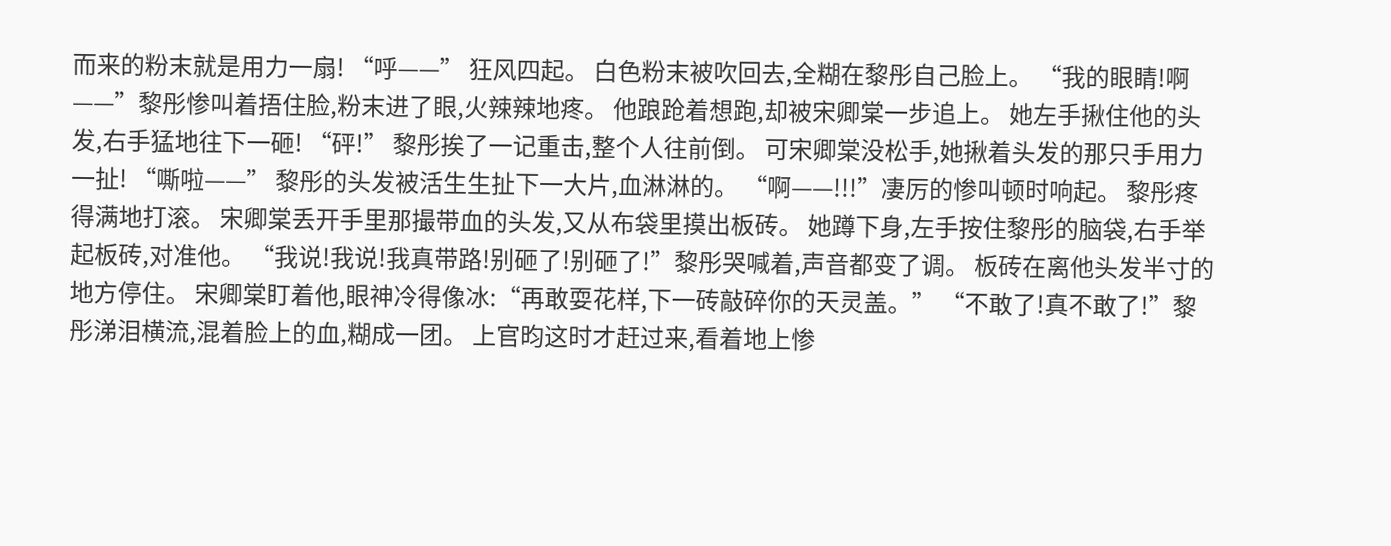而来的粉末就是用力一扇! “呼——” 狂风四起。 白色粉末被吹回去,全糊在黎彤自己脸上。 “我的眼睛!啊——”黎彤惨叫着捂住脸,粉末进了眼,火辣辣地疼。 他踉跄着想跑,却被宋卿棠一步追上。 她左手揪住他的头发,右手猛地往下一砸! “砰!” 黎彤挨了一记重击,整个人往前倒。 可宋卿棠没松手,她揪着头发的那只手用力一扯! “嘶啦——” 黎彤的头发被活生生扯下一大片,血淋淋的。 “啊——!!!”凄厉的惨叫顿时响起。 黎彤疼得满地打滚。 宋卿棠丢开手里那撮带血的头发,又从布袋里摸出板砖。 她蹲下身,左手按住黎彤的脑袋,右手举起板砖,对准他。 “我说!我说!我真带路!别砸了!别砸了!”黎彤哭喊着,声音都变了调。 板砖在离他头发半寸的地方停住。 宋卿棠盯着他,眼神冷得像冰:“再敢耍花样,下一砖敲碎你的天灵盖。” “不敢了!真不敢了!”黎彤涕泪横流,混着脸上的血,糊成一团。 上官昀这时才赶过来,看着地上惨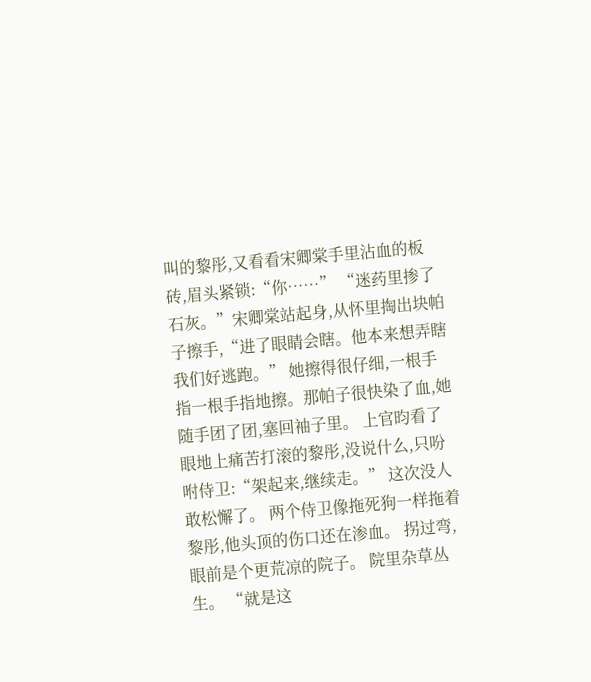叫的黎彤,又看看宋卿棠手里沾血的板砖,眉头紧锁:“你……” “迷药里掺了石灰。”宋卿棠站起身,从怀里掏出块帕子擦手,“进了眼睛会瞎。他本来想弄瞎我们好逃跑。” 她擦得很仔细,一根手指一根手指地擦。那帕子很快染了血,她随手团了团,塞回袖子里。 上官昀看了眼地上痛苦打滚的黎彤,没说什么,只吩咐侍卫:“架起来,继续走。” 这次没人敢松懈了。 两个侍卫像拖死狗一样拖着黎彤,他头顶的伤口还在渗血。 拐过弯,眼前是个更荒凉的院子。 院里杂草丛生。 “就是这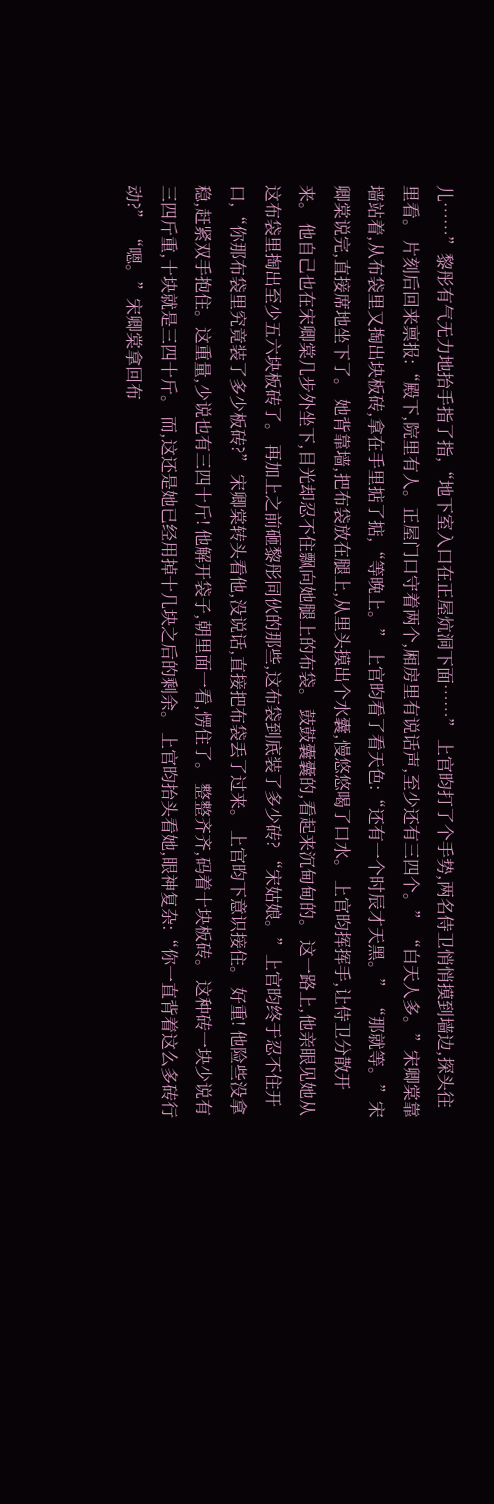儿……”黎彤有气无力地抬手指了指,“地下室入口在正屋炕洞下面……” 上官昀打了个手势,两名侍卫悄悄摸到墙边,探头往里看。 片刻后回来禀报:“殿下,院里有人。正屋门口守着两个,厢房里有说话声,至少还有三四个。” “白天人多。”宋卿棠靠墙站着,从布袋里又掏出块板砖,拿在手里掂了掂,“等晚上。” 上官昀看了看天色:“还有一个时辰才天黑。” “那就等。”宋卿棠说完,直接席地坐下了。 她背靠墙,把布袋放在腿上,从里头摸出个水囊,慢悠悠喝了口水。 上官昀挥挥手,让侍卫分散开来。 他自己也在宋卿棠几步外坐下,目光却忍不住飘向她腿上的布袋。 鼓鼓囊囊的,看起来沉甸甸的。 这一路上,他亲眼见她从这布袋里掏出至少五六块板砖了。 再加上之前砸黎彤同伙的那些,这布袋到底装了多少砖? “宋姑娘。”上官昀终于忍不住开口,“你那布袋里究竟装了多少板砖?” 宋卿棠转头看他,没说话,直接把布袋丢了过来。 上官昀下意识接住。 好重! 他险些没拿稳,赶紧双手抱住。这重量,少说也有三四十斤! 他解开袋子,朝里面一看,愣住了。 整整齐齐,码着十块板砖。 这种砖一块少说有三四斤重,十块就是三四十斤。 而,这还是她已经用掉十几块之后的剩余。 上官昀抬头看她,眼神复杂:“你一直背着这么多砖行动?” “嗯。”宋卿棠拿回布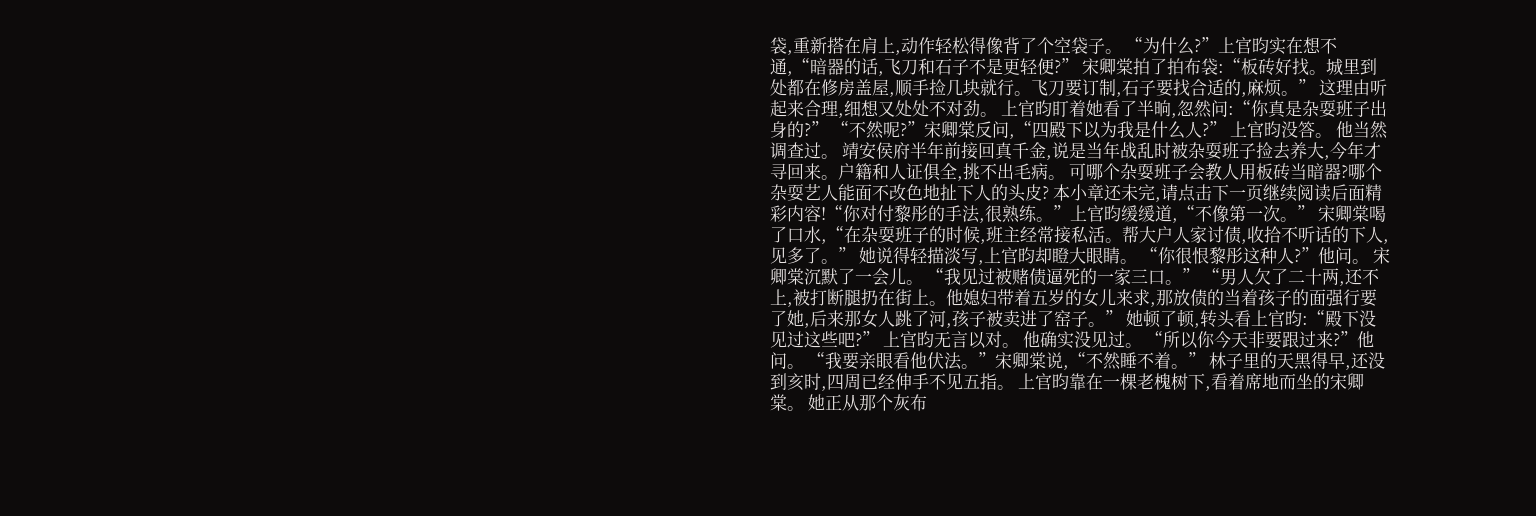袋,重新搭在肩上,动作轻松得像背了个空袋子。 “为什么?”上官昀实在想不通,“暗器的话,飞刀和石子不是更轻便?” 宋卿棠拍了拍布袋:“板砖好找。城里到处都在修房盖屋,顺手捡几块就行。飞刀要订制,石子要找合适的,麻烦。” 这理由听起来合理,细想又处处不对劲。 上官昀盯着她看了半晌,忽然问:“你真是杂耍班子出身的?” “不然呢?”宋卿棠反问,“四殿下以为我是什么人?” 上官昀没答。 他当然调查过。 靖安侯府半年前接回真千金,说是当年战乱时被杂耍班子捡去养大,今年才寻回来。户籍和人证俱全,挑不出毛病。 可哪个杂耍班子会教人用板砖当暗器?哪个杂耍艺人能面不改色地扯下人的头皮? 本小章还未完,请点击下一页继续阅读后面精彩内容!“你对付黎彤的手法,很熟练。”上官昀缓缓道,“不像第一次。” 宋卿棠喝了口水,“在杂耍班子的时候,班主经常接私活。帮大户人家讨债,收拾不听话的下人,见多了。” 她说得轻描淡写,上官昀却瞪大眼睛。 “你很恨黎彤这种人?”他问。 宋卿棠沉默了一会儿。 “我见过被赌债逼死的一家三口。” “男人欠了二十两,还不上,被打断腿扔在街上。他媳妇带着五岁的女儿来求,那放债的当着孩子的面强行要了她,后来那女人跳了河,孩子被卖进了窑子。” 她顿了顿,转头看上官昀:“殿下没见过这些吧?” 上官昀无言以对。 他确实没见过。 “所以你今天非要跟过来?”他问。 “我要亲眼看他伏法。”宋卿棠说,“不然睡不着。” 林子里的天黑得早,还没到亥时,四周已经伸手不见五指。 上官昀靠在一棵老槐树下,看着席地而坐的宋卿棠。 她正从那个灰布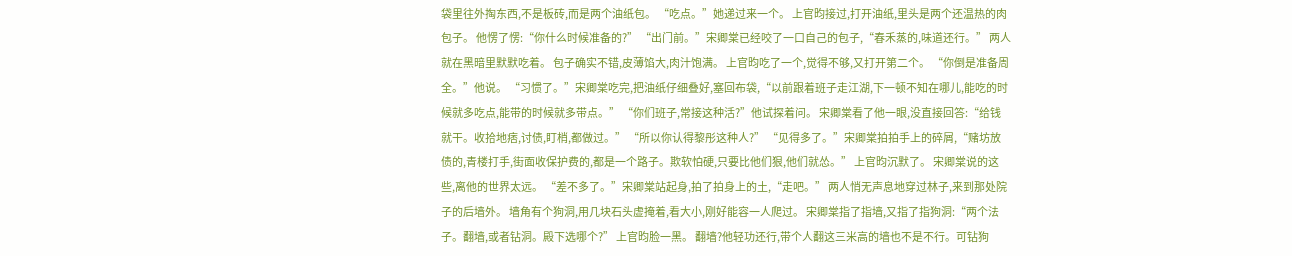袋里往外掏东西,不是板砖,而是两个油纸包。 “吃点。”她递过来一个。 上官昀接过,打开油纸,里头是两个还温热的肉包子。 他愣了愣:“你什么时候准备的?” “出门前。”宋卿棠已经咬了一口自己的包子,“春禾蒸的,味道还行。” 两人就在黑暗里默默吃着。 包子确实不错,皮薄馅大,肉汁饱满。 上官昀吃了一个,觉得不够,又打开第二个。 “你倒是准备周全。”他说。 “习惯了。”宋卿棠吃完,把油纸仔细叠好,塞回布袋,“以前跟着班子走江湖,下一顿不知在哪儿,能吃的时候就多吃点,能带的时候就多带点。” “你们班子,常接这种活?”他试探着问。 宋卿棠看了他一眼,没直接回答:“给钱就干。收拾地痞,讨债,盯梢,都做过。” “所以你认得黎彤这种人?” “见得多了。”宋卿棠拍拍手上的碎屑,“赌坊放债的,青楼打手,街面收保护费的,都是一个路子。欺软怕硬,只要比他们狠,他们就怂。” 上官昀沉默了。 宋卿棠说的这些,离他的世界太远。 “差不多了。”宋卿棠站起身,拍了拍身上的土,“走吧。” 两人悄无声息地穿过林子,来到那处院子的后墙外。 墙角有个狗洞,用几块石头虚掩着,看大小,刚好能容一人爬过。 宋卿棠指了指墙,又指了指狗洞:“两个法子。翻墙,或者钻洞。殿下选哪个?” 上官昀脸一黑。 翻墙?他轻功还行,带个人翻这三米高的墙也不是不行。可钻狗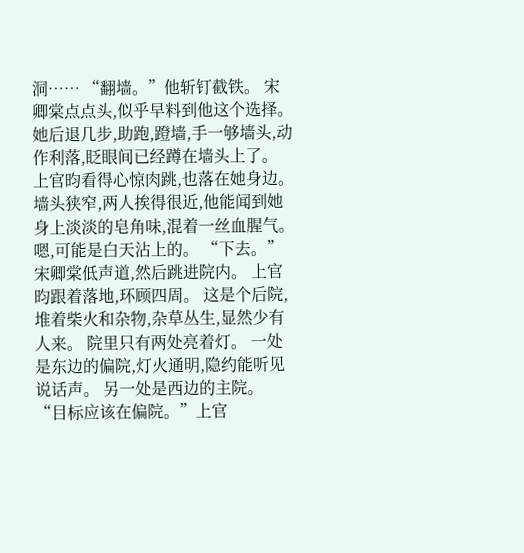洞…… “翻墙。”他斩钉截铁。 宋卿棠点点头,似乎早料到他这个选择。 她后退几步,助跑,蹬墙,手一够墙头,动作利落,眨眼间已经蹲在墙头上了。 上官昀看得心惊肉跳,也落在她身边。 墙头狭窄,两人挨得很近,他能闻到她身上淡淡的皂角味,混着一丝血腥气。 嗯,可能是白天沾上的。 “下去。”宋卿棠低声道,然后跳进院内。 上官昀跟着落地,环顾四周。 这是个后院,堆着柴火和杂物,杂草丛生,显然少有人来。 院里只有两处亮着灯。 一处是东边的偏院,灯火通明,隐约能听见说话声。 另一处是西边的主院。 “目标应该在偏院。”上官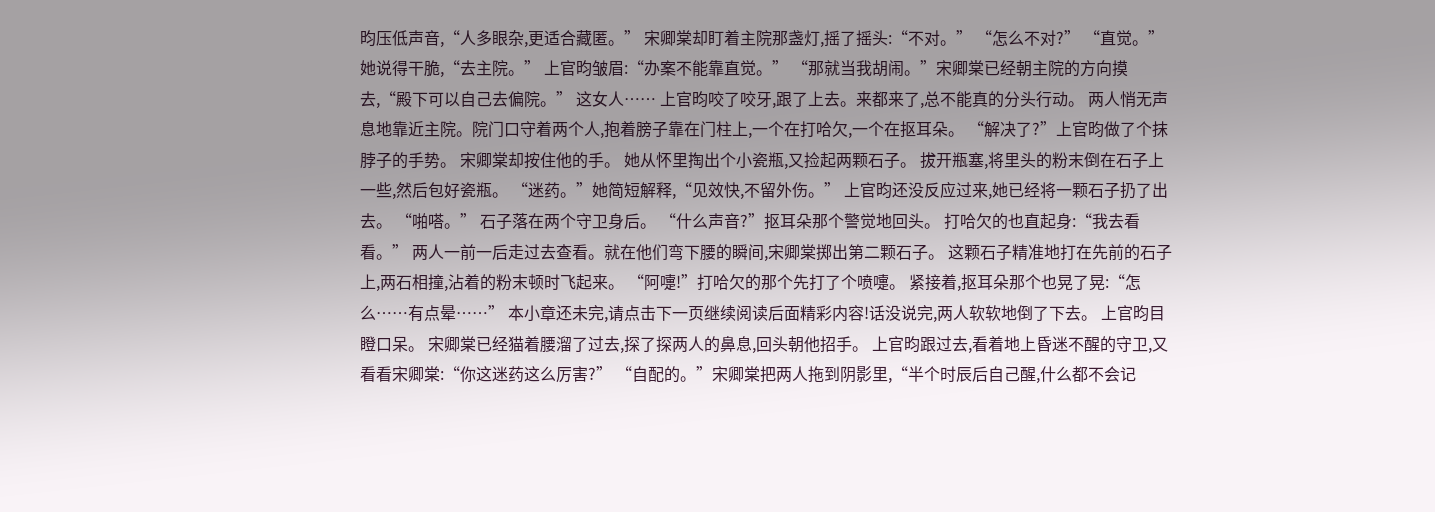昀压低声音,“人多眼杂,更适合藏匿。” 宋卿棠却盯着主院那盏灯,摇了摇头:“不对。” “怎么不对?” “直觉。”她说得干脆,“去主院。” 上官昀皱眉:“办案不能靠直觉。” “那就当我胡闹。”宋卿棠已经朝主院的方向摸去,“殿下可以自己去偏院。” 这女人…… 上官昀咬了咬牙,跟了上去。来都来了,总不能真的分头行动。 两人悄无声息地靠近主院。院门口守着两个人,抱着膀子靠在门柱上,一个在打哈欠,一个在抠耳朵。 “解决了?”上官昀做了个抹脖子的手势。 宋卿棠却按住他的手。 她从怀里掏出个小瓷瓶,又捡起两颗石子。 拔开瓶塞,将里头的粉末倒在石子上一些,然后包好瓷瓶。 “迷药。”她简短解释,“见效快,不留外伤。” 上官昀还没反应过来,她已经将一颗石子扔了出去。 “啪嗒。” 石子落在两个守卫身后。 “什么声音?”抠耳朵那个警觉地回头。 打哈欠的也直起身:“我去看看。” 两人一前一后走过去查看。就在他们弯下腰的瞬间,宋卿棠掷出第二颗石子。 这颗石子精准地打在先前的石子上,两石相撞,沾着的粉末顿时飞起来。 “阿嚏!”打哈欠的那个先打了个喷嚏。 紧接着,抠耳朵那个也晃了晃:“怎么……有点晕……” 本小章还未完,请点击下一页继续阅读后面精彩内容!话没说完,两人软软地倒了下去。 上官昀目瞪口呆。 宋卿棠已经猫着腰溜了过去,探了探两人的鼻息,回头朝他招手。 上官昀跟过去,看着地上昏迷不醒的守卫,又看看宋卿棠:“你这迷药这么厉害?” “自配的。”宋卿棠把两人拖到阴影里,“半个时辰后自己醒,什么都不会记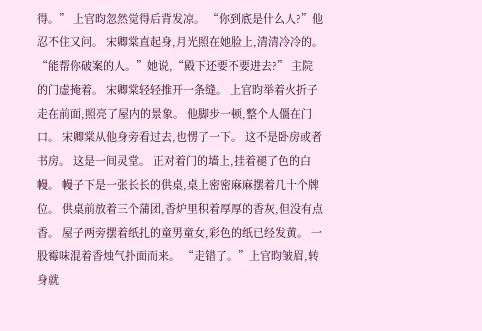得。” 上官昀忽然觉得后背发凉。 “你到底是什么人?”他忍不住又问。 宋卿棠直起身,月光照在她脸上,清清冷冷的。 “能帮你破案的人。”她说,“殿下还要不要进去?” 主院的门虚掩着。 宋卿棠轻轻推开一条缝。 上官昀举着火折子走在前面,照亮了屋内的景象。 他脚步一顿,整个人僵在门口。 宋卿棠从他身旁看过去,也愣了一下。 这不是卧房或者书房。 这是一间灵堂。 正对着门的墙上,挂着褪了色的白幔。 幔子下是一张长长的供桌,桌上密密麻麻摆着几十个牌位。 供桌前放着三个蒲团,香炉里积着厚厚的香灰,但没有点香。 屋子两旁摆着纸扎的童男童女,彩色的纸已经发黄。 一股霉味混着香烛气扑面而来。 “走错了。”上官昀皱眉,转身就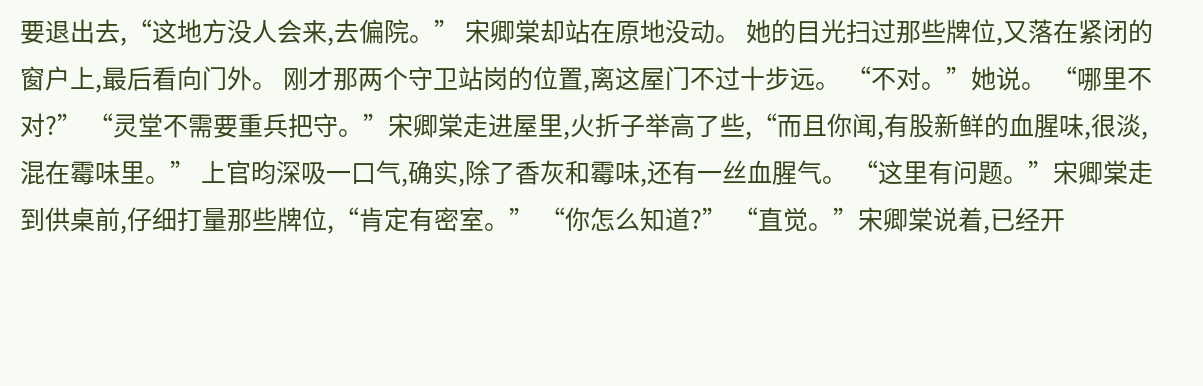要退出去,“这地方没人会来,去偏院。” 宋卿棠却站在原地没动。 她的目光扫过那些牌位,又落在紧闭的窗户上,最后看向门外。 刚才那两个守卫站岗的位置,离这屋门不过十步远。 “不对。”她说。 “哪里不对?” “灵堂不需要重兵把守。”宋卿棠走进屋里,火折子举高了些,“而且你闻,有股新鲜的血腥味,很淡,混在霉味里。” 上官昀深吸一口气,确实,除了香灰和霉味,还有一丝血腥气。 “这里有问题。”宋卿棠走到供桌前,仔细打量那些牌位,“肯定有密室。” “你怎么知道?” “直觉。”宋卿棠说着,已经开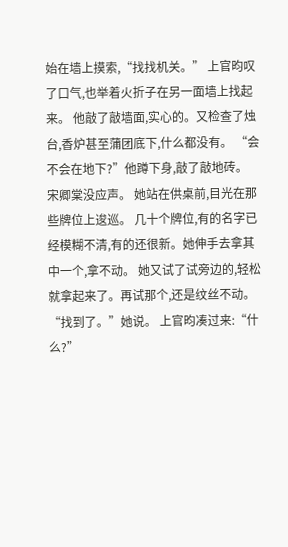始在墙上摸索,“找找机关。” 上官昀叹了口气,也举着火折子在另一面墙上找起来。 他敲了敲墙面,实心的。又检查了烛台,香炉甚至蒲团底下,什么都没有。 “会不会在地下?”他蹲下身,敲了敲地砖。 宋卿棠没应声。 她站在供桌前,目光在那些牌位上逡巡。 几十个牌位,有的名字已经模糊不清,有的还很新。她伸手去拿其中一个,拿不动。 她又试了试旁边的,轻松就拿起来了。再试那个,还是纹丝不动。 “找到了。”她说。 上官昀凑过来:“什么?”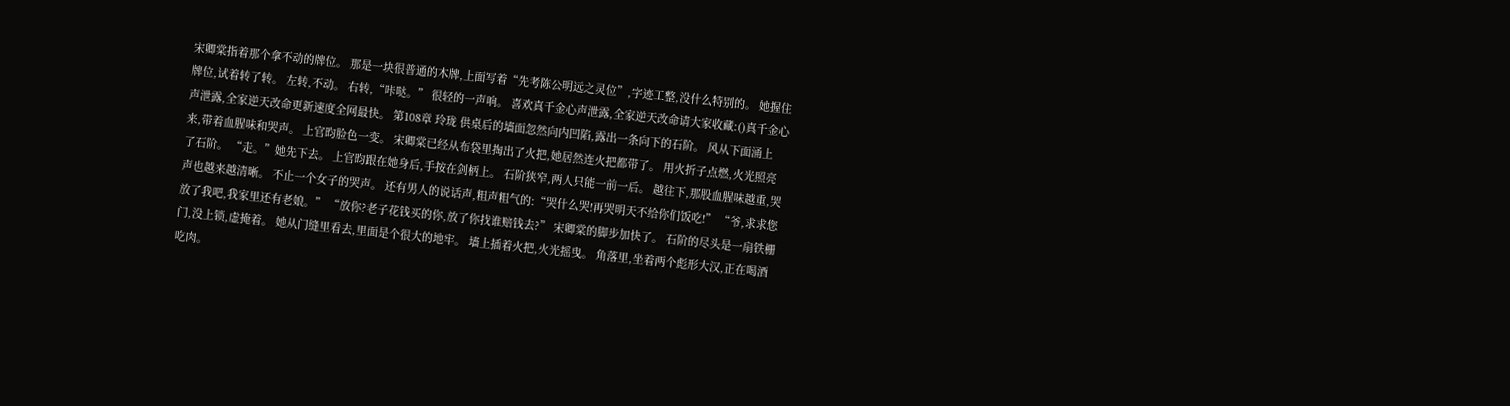宋卿棠指着那个拿不动的牌位。 那是一块很普通的木牌,上面写着“先考陈公明远之灵位”,字迹工整,没什么特别的。 她握住牌位,试着转了转。 左转,不动。 右转,“咔哒。” 很轻的一声响。 喜欢真千金心声泄露,全家逆天改命请大家收藏:()真千金心声泄露,全家逆天改命更新速度全网最快。 第108章 玲珑 供桌后的墙面忽然向内凹陷,露出一条向下的石阶。 风从下面涌上来,带着血腥味和哭声。 上官昀脸色一变。 宋卿棠已经从布袋里掏出了火把,她居然连火把都带了。 用火折子点燃,火光照亮了石阶。 “走。”她先下去。 上官昀跟在她身后,手按在剑柄上。 石阶狭窄,两人只能一前一后。 越往下,那股血腥味越重,哭声也越来越清晰。 不止一个女子的哭声。 还有男人的说话声,粗声粗气的:“哭什么哭!再哭明天不给你们饭吃!” “爷,求求您放了我吧,我家里还有老娘。” “放你?老子花钱买的你,放了你找谁赔钱去?” 宋卿棠的脚步加快了。 石阶的尽头是一扇铁栅门,没上锁,虚掩着。 她从门缝里看去,里面是个很大的地牢。 墙上插着火把,火光摇曳。 角落里,坐着两个彪形大汉,正在喝酒吃肉。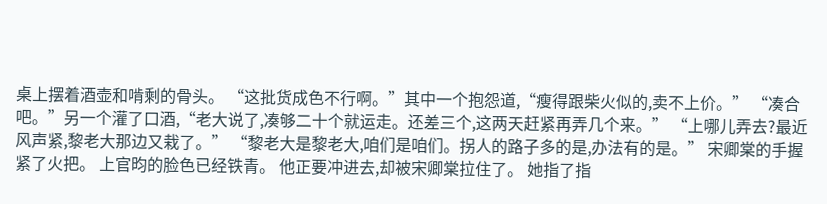桌上摆着酒壶和啃剩的骨头。 “这批货成色不行啊。”其中一个抱怨道,“瘦得跟柴火似的,卖不上价。” “凑合吧。”另一个灌了口酒,“老大说了,凑够二十个就运走。还差三个,这两天赶紧再弄几个来。” “上哪儿弄去?最近风声紧,黎老大那边又栽了。” “黎老大是黎老大,咱们是咱们。拐人的路子多的是,办法有的是。” 宋卿棠的手握紧了火把。 上官昀的脸色已经铁青。 他正要冲进去,却被宋卿棠拉住了。 她指了指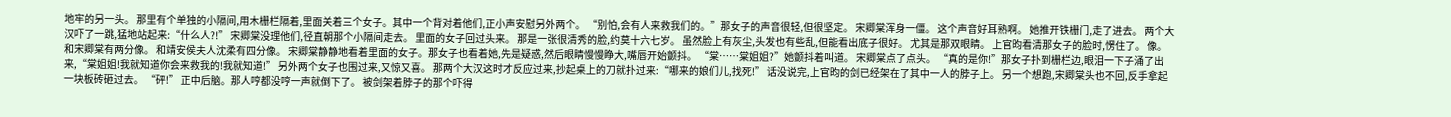地牢的另一头。 那里有个单独的小隔间,用木栅栏隔着,里面关着三个女子。其中一个背对着他们,正小声安慰另外两个。 “别怕,会有人来救我们的。”那女子的声音很轻,但很坚定。 宋卿棠浑身一僵。 这个声音好耳熟啊。 她推开铁栅门,走了进去。 两个大汉吓了一跳,猛地站起来:“什么人?!” 宋卿棠没理他们,径直朝那个小隔间走去。 里面的女子回过头来。 那是一张很清秀的脸,约莫十六七岁。 虽然脸上有灰尘,头发也有些乱,但能看出底子很好。 尤其是那双眼睛。 上官昀看清那女子的脸时,愣住了。 像。 和宋卿棠有两分像。 和靖安侯夫人沈柔有四分像。 宋卿棠静静地看着里面的女子。那女子也看着她,先是疑惑,然后眼睛慢慢睁大,嘴唇开始颤抖。 “棠……棠姐姐?”她颤抖着叫道。 宋卿棠点了点头。 “真的是你!”那女子扑到栅栏边,眼泪一下子涌了出来,“棠姐姐!我就知道你会来救我的!我就知道!” 另外两个女子也围过来,又惊又喜。 那两个大汉这时才反应过来,抄起桌上的刀就扑过来:“哪来的娘们儿,找死!” 话没说完,上官昀的剑已经架在了其中一人的脖子上。 另一个想跑,宋卿棠头也不回,反手拿起一块板砖砸过去。 “砰!” 正中后脑。那人哼都没哼一声就倒下了。 被剑架着脖子的那个吓得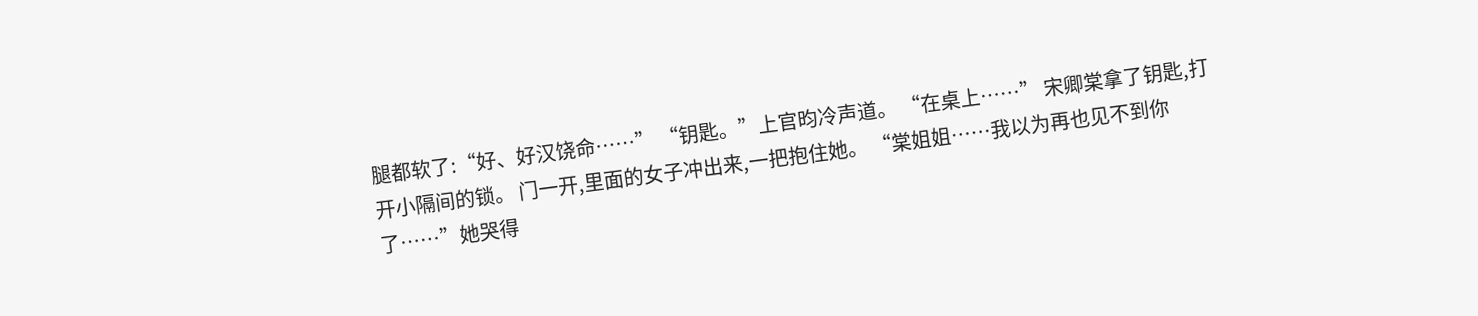腿都软了:“好、好汉饶命……” “钥匙。”上官昀冷声道。 “在桌上……” 宋卿棠拿了钥匙,打开小隔间的锁。 门一开,里面的女子冲出来,一把抱住她。 “棠姐姐……我以为再也见不到你了……”她哭得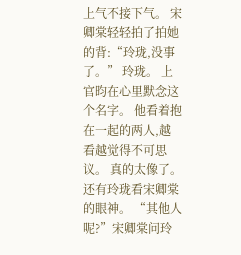上气不接下气。 宋卿棠轻轻拍了拍她的背:“玲珑,没事了。” 玲珑。 上官昀在心里默念这个名字。 他看着抱在一起的两人,越看越觉得不可思议。 真的太像了。 还有玲珑看宋卿棠的眼神。 “其他人呢?”宋卿棠问玲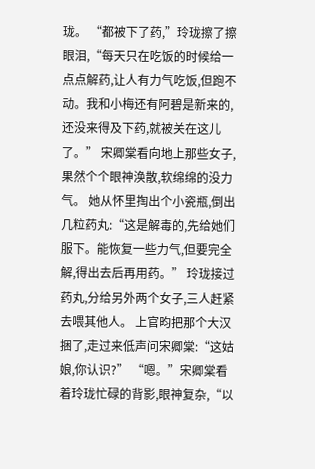珑。 “都被下了药,”玲珑擦了擦眼泪,“每天只在吃饭的时候给一点点解药,让人有力气吃饭,但跑不动。我和小梅还有阿碧是新来的,还没来得及下药,就被关在这儿了。” 宋卿棠看向地上那些女子,果然个个眼神涣散,软绵绵的没力气。 她从怀里掏出个小瓷瓶,倒出几粒药丸:“这是解毒的,先给她们服下。能恢复一些力气,但要完全解,得出去后再用药。” 玲珑接过药丸,分给另外两个女子,三人赶紧去喂其他人。 上官昀把那个大汉捆了,走过来低声问宋卿棠:“这姑娘,你认识?” “嗯。”宋卿棠看着玲珑忙碌的背影,眼神复杂,“以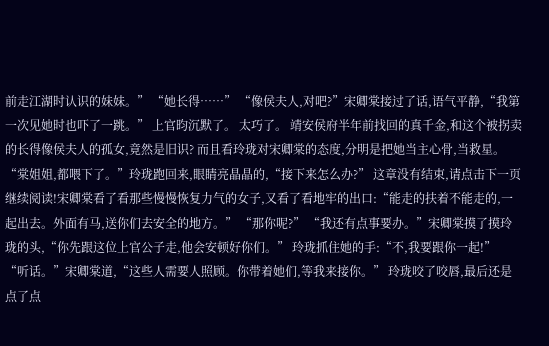前走江湖时认识的妹妹。” “她长得……” “像侯夫人,对吧?”宋卿棠接过了话,语气平静,“我第一次见她时也吓了一跳。” 上官昀沉默了。 太巧了。 靖安侯府半年前找回的真千金,和这个被拐卖的长得像侯夫人的孤女,竟然是旧识? 而且看玲珑对宋卿棠的态度,分明是把她当主心骨,当救星。 “棠姐姐,都喂下了。”玲珑跑回来,眼睛亮晶晶的,“接下来怎么办?” 这章没有结束,请点击下一页继续阅读!宋卿棠看了看那些慢慢恢复力气的女子,又看了看地牢的出口:“能走的扶着不能走的,一起出去。外面有马,送你们去安全的地方。” “那你呢?” “我还有点事要办。”宋卿棠摸了摸玲珑的头,“你先跟这位上官公子走,他会安顿好你们。” 玲珑抓住她的手:“不,我要跟你一起!” “听话。”宋卿棠道,“这些人需要人照顾。你带着她们,等我来接你。” 玲珑咬了咬唇,最后还是点了点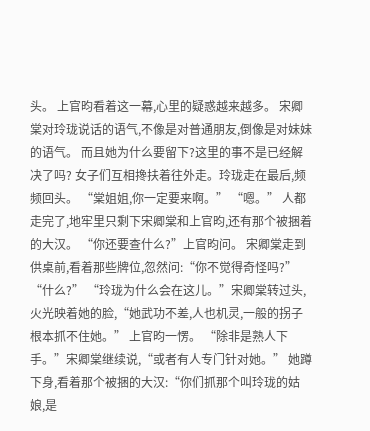头。 上官昀看着这一幕,心里的疑惑越来越多。 宋卿棠对玲珑说话的语气,不像是对普通朋友,倒像是对妹妹的语气。 而且她为什么要留下?这里的事不是已经解决了吗? 女子们互相搀扶着往外走。玲珑走在最后,频频回头。 “棠姐姐,你一定要来啊。” “嗯。” 人都走完了,地牢里只剩下宋卿棠和上官昀,还有那个被捆着的大汉。 “你还要查什么?”上官昀问。 宋卿棠走到供桌前,看着那些牌位,忽然问:“你不觉得奇怪吗?” “什么?” “玲珑为什么会在这儿。”宋卿棠转过头,火光映着她的脸,“她武功不差,人也机灵,一般的拐子根本抓不住她。” 上官昀一愣。 “除非是熟人下手。”宋卿棠继续说,“或者有人专门针对她。” 她蹲下身,看着那个被捆的大汉:“你们抓那个叫玲珑的姑娘,是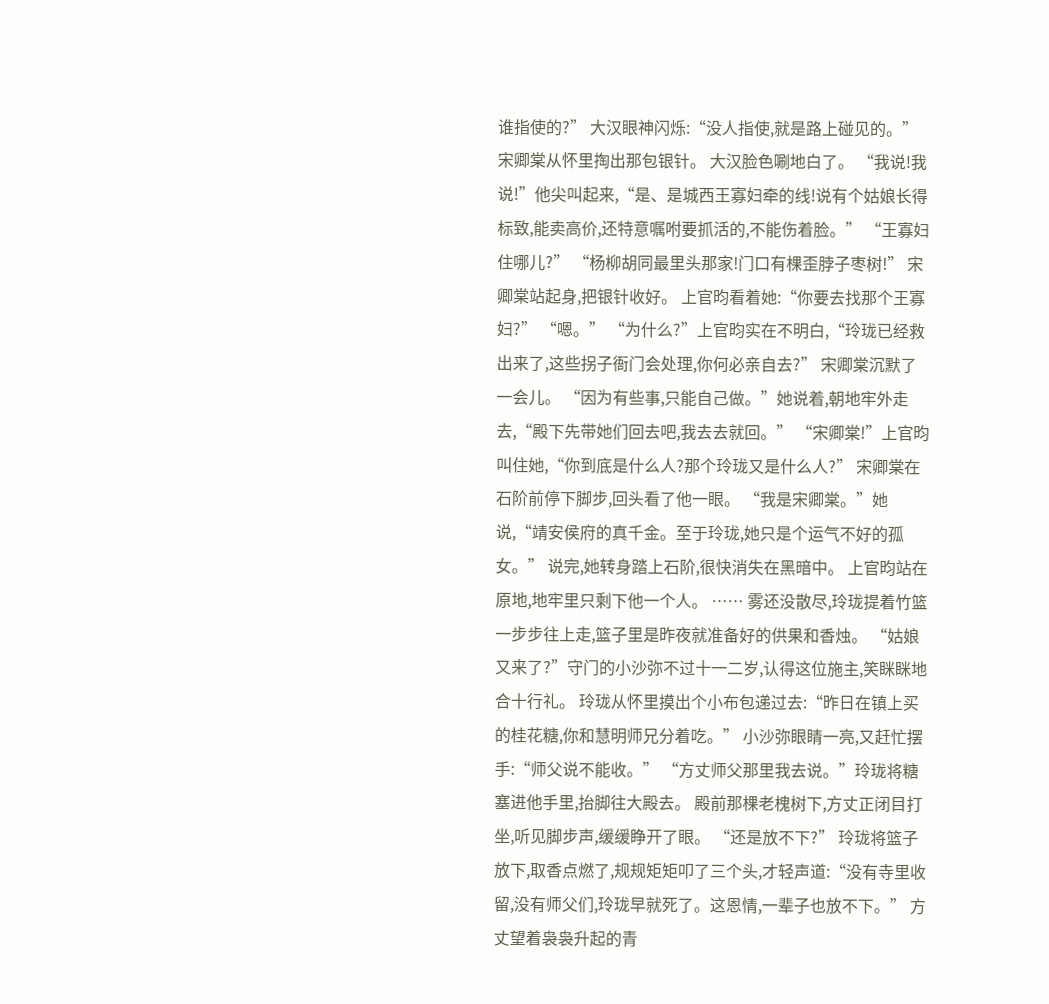谁指使的?” 大汉眼神闪烁:“没人指使,就是路上碰见的。” 宋卿棠从怀里掏出那包银针。 大汉脸色唰地白了。 “我说!我说!”他尖叫起来,“是、是城西王寡妇牵的线!说有个姑娘长得标致,能卖高价,还特意嘱咐要抓活的,不能伤着脸。” “王寡妇住哪儿?” “杨柳胡同最里头那家!门口有棵歪脖子枣树!” 宋卿棠站起身,把银针收好。 上官昀看着她:“你要去找那个王寡妇?” “嗯。” “为什么?”上官昀实在不明白,“玲珑已经救出来了,这些拐子衙门会处理,你何必亲自去?” 宋卿棠沉默了一会儿。 “因为有些事,只能自己做。”她说着,朝地牢外走去,“殿下先带她们回去吧,我去去就回。” “宋卿棠!”上官昀叫住她,“你到底是什么人?那个玲珑又是什么人?” 宋卿棠在石阶前停下脚步,回头看了他一眼。 “我是宋卿棠。”她说,“靖安侯府的真千金。至于玲珑,她只是个运气不好的孤女。” 说完,她转身踏上石阶,很快消失在黑暗中。 上官昀站在原地,地牢里只剩下他一个人。 …… 雾还没散尽,玲珑提着竹篮一步步往上走,篮子里是昨夜就准备好的供果和香烛。 “姑娘又来了?”守门的小沙弥不过十一二岁,认得这位施主,笑眯眯地合十行礼。 玲珑从怀里摸出个小布包递过去:“昨日在镇上买的桂花糖,你和慧明师兄分着吃。” 小沙弥眼睛一亮,又赶忙摆手:“师父说不能收。” “方丈师父那里我去说。”玲珑将糖塞进他手里,抬脚往大殿去。 殿前那棵老槐树下,方丈正闭目打坐,听见脚步声,缓缓睁开了眼。 “还是放不下?” 玲珑将篮子放下,取香点燃了,规规矩矩叩了三个头,才轻声道:“没有寺里收留,没有师父们,玲珑早就死了。这恩情,一辈子也放不下。” 方丈望着袅袅升起的青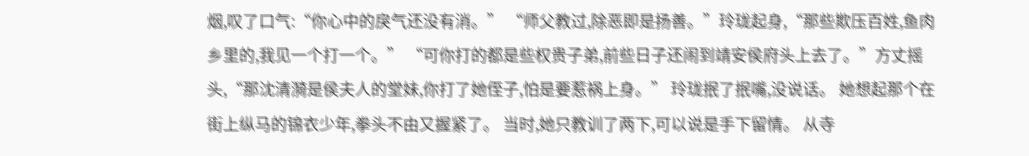烟,叹了口气:“你心中的戾气还没有消。” “师父教过,除恶即是扬善。”玲珑起身,“那些欺压百姓,鱼肉乡里的,我见一个打一个。” “可你打的都是些权贵子弟,前些日子还闹到靖安侯府头上去了。”方丈摇头,“那沈清漪是侯夫人的堂妹,你打了她侄子,怕是要惹祸上身。” 玲珑抿了抿嘴,没说话。 她想起那个在街上纵马的锦衣少年,拳头不由又握紧了。 当时,她只教训了两下,可以说是手下留情。 从寺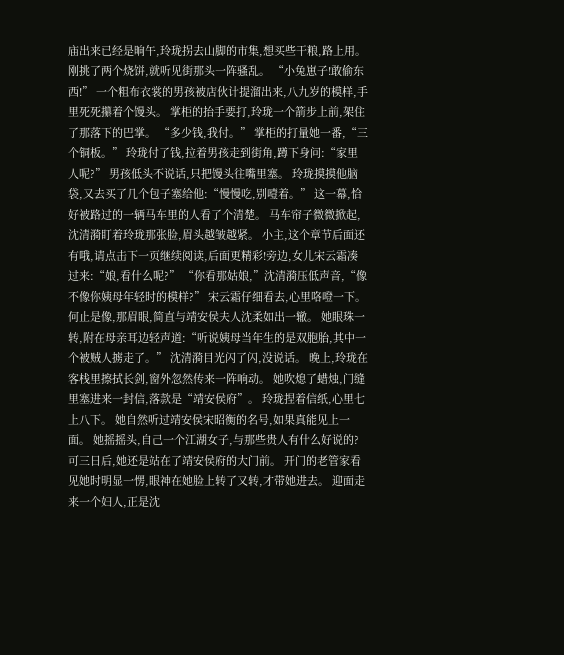庙出来已经是晌午,玲珑拐去山脚的市集,想买些干粮,路上用。 刚挑了两个烧饼,就听见街那头一阵骚乱。 “小兔崽子!敢偷东西!” 一个粗布衣裳的男孩被店伙计提溜出来,八九岁的模样,手里死死攥着个馒头。 掌柜的抬手要打,玲珑一个箭步上前,架住了那落下的巴掌。 “多少钱,我付。” 掌柜的打量她一番,“三个铜板。” 玲珑付了钱,拉着男孩走到街角,蹲下身问:“家里人呢?” 男孩低头不说话,只把馒头往嘴里塞。 玲珑摸摸他脑袋,又去买了几个包子塞给他:“慢慢吃,别噎着。” 这一幕,恰好被路过的一辆马车里的人看了个清楚。 马车帘子微微掀起,沈清漪盯着玲珑那张脸,眉头越皱越紧。 小主,这个章节后面还有哦,请点击下一页继续阅读,后面更精彩!旁边,女儿宋云霜凑过来:“娘,看什么呢?” “你看那姑娘,”沈清漪压低声音,“像不像你姨母年轻时的模样?” 宋云霜仔细看去,心里咯噔一下。 何止是像,那眉眼,简直与靖安侯夫人沈柔如出一辙。 她眼珠一转,附在母亲耳边轻声道:“听说姨母当年生的是双胞胎,其中一个被贼人掳走了。” 沈清漪目光闪了闪,没说话。 晚上,玲珑在客栈里擦拭长剑,窗外忽然传来一阵响动。 她吹熄了蜡烛,门缝里塞进来一封信,落款是“靖安侯府”。 玲珑捏着信纸,心里七上八下。 她自然听过靖安侯宋昭衡的名号,如果真能见上一面。 她摇摇头,自己一个江湖女子,与那些贵人有什么好说的? 可三日后,她还是站在了靖安侯府的大门前。 开门的老管家看见她时明显一愣,眼神在她脸上转了又转,才带她进去。 迎面走来一个妇人,正是沈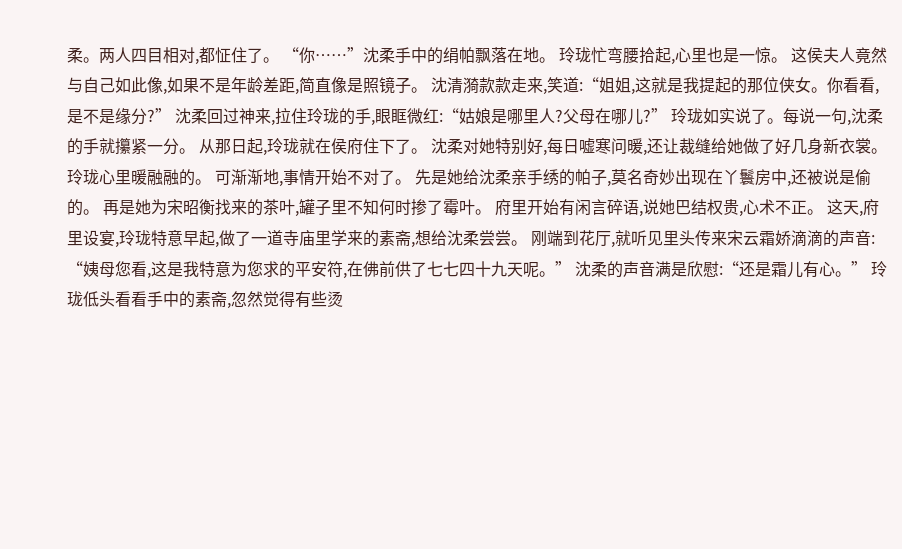柔。两人四目相对,都怔住了。 “你……”沈柔手中的绢帕飘落在地。 玲珑忙弯腰拾起,心里也是一惊。 这侯夫人竟然与自己如此像,如果不是年龄差距,简直像是照镜子。 沈清漪款款走来,笑道:“姐姐,这就是我提起的那位侠女。你看看,是不是缘分?” 沈柔回过神来,拉住玲珑的手,眼眶微红:“姑娘是哪里人?父母在哪儿?” 玲珑如实说了。每说一句,沈柔的手就攥紧一分。 从那日起,玲珑就在侯府住下了。 沈柔对她特别好,每日嘘寒问暖,还让裁缝给她做了好几身新衣裳。 玲珑心里暖融融的。 可渐渐地,事情开始不对了。 先是她给沈柔亲手绣的帕子,莫名奇妙出现在丫鬟房中,还被说是偷的。 再是她为宋昭衡找来的茶叶,罐子里不知何时掺了霉叶。 府里开始有闲言碎语,说她巴结权贵,心术不正。 这天,府里设宴,玲珑特意早起,做了一道寺庙里学来的素斋,想给沈柔尝尝。 刚端到花厅,就听见里头传来宋云霜娇滴滴的声音: “姨母您看,这是我特意为您求的平安符,在佛前供了七七四十九天呢。” 沈柔的声音满是欣慰:“还是霜儿有心。” 玲珑低头看看手中的素斋,忽然觉得有些烫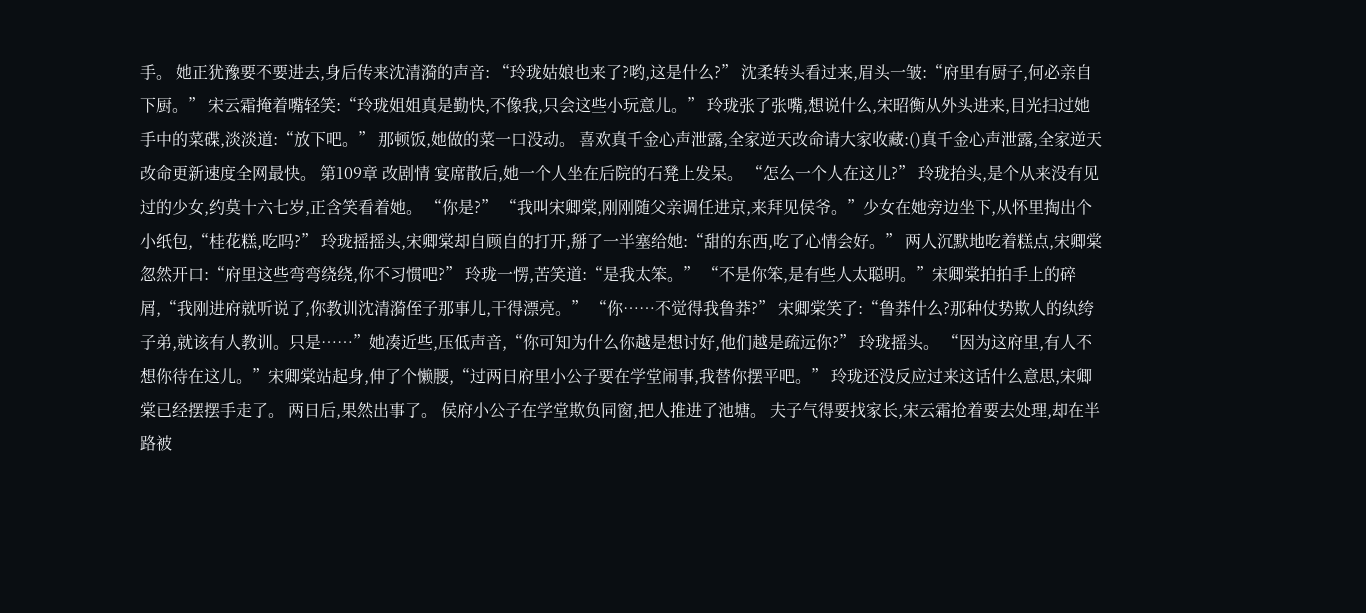手。 她正犹豫要不要进去,身后传来沈清漪的声音: “玲珑姑娘也来了?哟,这是什么?” 沈柔转头看过来,眉头一皱:“府里有厨子,何必亲自下厨。” 宋云霜掩着嘴轻笑:“玲珑姐姐真是勤快,不像我,只会这些小玩意儿。” 玲珑张了张嘴,想说什么,宋昭衡从外头进来,目光扫过她手中的菜碟,淡淡道:“放下吧。” 那顿饭,她做的菜一口没动。 喜欢真千金心声泄露,全家逆天改命请大家收藏:()真千金心声泄露,全家逆天改命更新速度全网最快。 第109章 改剧情 宴席散后,她一个人坐在后院的石凳上发呆。 “怎么一个人在这儿?” 玲珑抬头,是个从来没有见过的少女,约莫十六七岁,正含笑看着她。 “你是?” “我叫宋卿棠,刚刚随父亲调任进京,来拜见侯爷。”少女在她旁边坐下,从怀里掏出个小纸包,“桂花糕,吃吗?” 玲珑摇摇头,宋卿棠却自顾自的打开,掰了一半塞给她:“甜的东西,吃了心情会好。” 两人沉默地吃着糕点,宋卿棠忽然开口:“府里这些弯弯绕绕,你不习惯吧?” 玲珑一愣,苦笑道:“是我太笨。” “不是你笨,是有些人太聪明。”宋卿棠拍拍手上的碎屑,“我刚进府就听说了,你教训沈清漪侄子那事儿,干得漂亮。” “你……不觉得我鲁莽?” 宋卿棠笑了:“鲁莽什么?那种仗势欺人的纨绔子弟,就该有人教训。只是……”她凑近些,压低声音,“你可知为什么你越是想讨好,他们越是疏远你?” 玲珑摇头。 “因为这府里,有人不想你待在这儿。”宋卿棠站起身,伸了个懒腰,“过两日府里小公子要在学堂闹事,我替你摆平吧。” 玲珑还没反应过来这话什么意思,宋卿棠已经摆摆手走了。 两日后,果然出事了。 侯府小公子在学堂欺负同窗,把人推进了池塘。 夫子气得要找家长,宋云霜抢着要去处理,却在半路被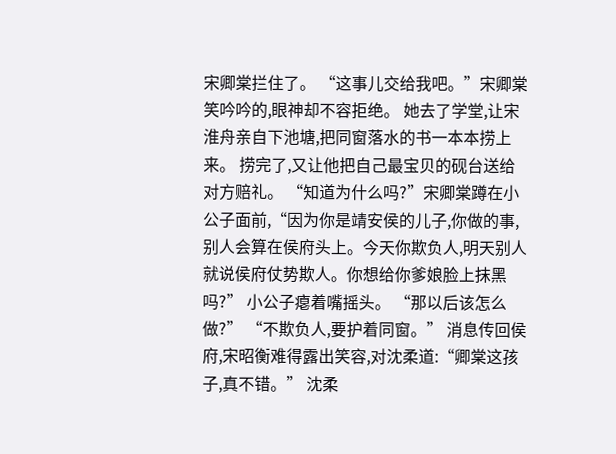宋卿棠拦住了。 “这事儿交给我吧。”宋卿棠笑吟吟的,眼神却不容拒绝。 她去了学堂,让宋淮舟亲自下池塘,把同窗落水的书一本本捞上来。 捞完了,又让他把自己最宝贝的砚台送给对方赔礼。 “知道为什么吗?”宋卿棠蹲在小公子面前,“因为你是靖安侯的儿子,你做的事,别人会算在侯府头上。今天你欺负人,明天别人就说侯府仗势欺人。你想给你爹娘脸上抹黑吗?” 小公子瘪着嘴摇头。 “那以后该怎么做?” “不欺负人,要护着同窗。” 消息传回侯府,宋昭衡难得露出笑容,对沈柔道:“卿棠这孩子,真不错。” 沈柔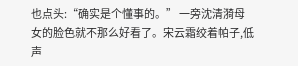也点头:“确实是个懂事的。” 一旁沈清漪母女的脸色就不那么好看了。宋云霜绞着帕子,低声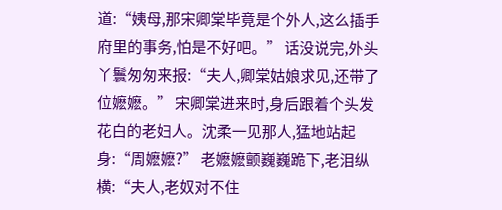道:“姨母,那宋卿棠毕竟是个外人,这么插手府里的事务,怕是不好吧。” 话没说完,外头丫鬟匆匆来报:“夫人,卿棠姑娘求见,还带了位嬷嬷。” 宋卿棠进来时,身后跟着个头发花白的老妇人。沈柔一见那人,猛地站起身:“周嬷嬷?” 老嬷嬷颤巍巍跪下,老泪纵横:“夫人,老奴对不住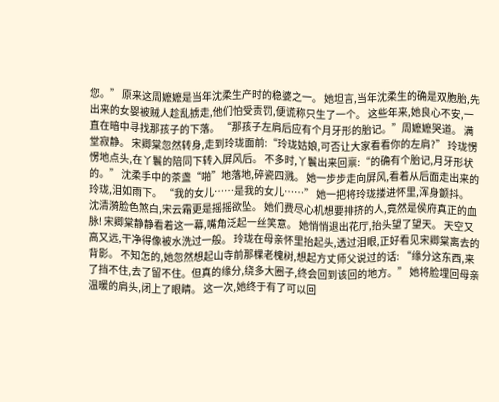您。” 原来这周嬷嬷是当年沈柔生产时的稳婆之一。 她坦言,当年沈柔生的确是双胞胎,先出来的女婴被贼人趁乱掳走,他们怕受责罚,便谎称只生了一个。 这些年来,她良心不安,一直在暗中寻找那孩子的下落。 “那孩子左肩后应有个月牙形的胎记。”周嬷嬷哭道。 满堂寂静。 宋卿棠忽然转身,走到玲珑面前:“玲珑姑娘,可否让大家看看你的左肩?” 玲珑愣愣地点头,在丫鬟的陪同下转入屏风后。 不多时,丫鬟出来回禀:“的确有个胎记,月牙形状的。” 沈柔手中的茶盏“啪”地落地,碎瓷四溅。 她一步步走向屏风,看着从后面走出来的玲珑,泪如雨下。 “我的女儿……是我的女儿……” 她一把将玲珑搂进怀里,浑身颤抖。 沈清漪脸色煞白,宋云霜更是摇摇欲坠。 她们费尽心机想要排挤的人,竟然是侯府真正的血脉! 宋卿棠静静看着这一幕,嘴角泛起一丝笑意。 她悄悄退出花厅,抬头望了望天。 天空又高又远,干净得像被水洗过一般。 玲珑在母亲怀里抬起头,透过泪眼,正好看见宋卿棠离去的背影。 不知怎的,她忽然想起山寺前那棵老槐树,想起方丈师父说过的话: “缘分这东西,来了挡不住,去了留不住。但真的缘分,绕多大圈子,终会回到该回的地方。” 她将脸埋回母亲温暖的肩头,闭上了眼睛。 这一次,她终于有了可以回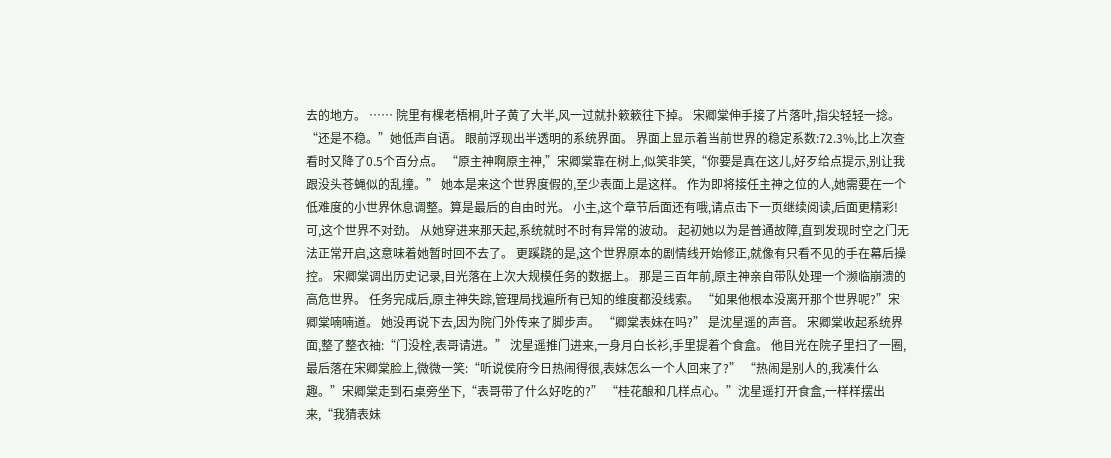去的地方。 …… 院里有棵老梧桐,叶子黄了大半,风一过就扑簌簌往下掉。 宋卿棠伸手接了片落叶,指尖轻轻一捻。 “还是不稳。”她低声自语。 眼前浮现出半透明的系统界面。 界面上显示着当前世界的稳定系数:72.3%,比上次查看时又降了0.5个百分点。 “原主神啊原主神,”宋卿棠靠在树上,似笑非笑,“你要是真在这儿,好歹给点提示,别让我跟没头苍蝇似的乱撞。” 她本是来这个世界度假的,至少表面上是这样。 作为即将接任主神之位的人,她需要在一个低难度的小世界休息调整。算是最后的自由时光。 小主,这个章节后面还有哦,请点击下一页继续阅读,后面更精彩!可,这个世界不对劲。 从她穿进来那天起,系统就时不时有异常的波动。 起初她以为是普通故障,直到发现时空之门无法正常开启,这意味着她暂时回不去了。 更蹊跷的是,这个世界原本的剧情线开始修正,就像有只看不见的手在幕后操控。 宋卿棠调出历史记录,目光落在上次大规模任务的数据上。 那是三百年前,原主神亲自带队处理一个濒临崩溃的高危世界。 任务完成后,原主神失踪,管理局找遍所有已知的维度都没线索。 “如果他根本没离开那个世界呢?”宋卿棠喃喃道。 她没再说下去,因为院门外传来了脚步声。 “卿棠表妹在吗?” 是沈星遥的声音。 宋卿棠收起系统界面,整了整衣袖:“门没栓,表哥请进。” 沈星遥推门进来,一身月白长衫,手里提着个食盒。 他目光在院子里扫了一圈,最后落在宋卿棠脸上,微微一笑:“听说侯府今日热闹得很,表妹怎么一个人回来了?” “热闹是别人的,我凑什么趣。”宋卿棠走到石桌旁坐下,“表哥带了什么好吃的?” “桂花酿和几样点心。”沈星遥打开食盒,一样样摆出来,“我猜表妹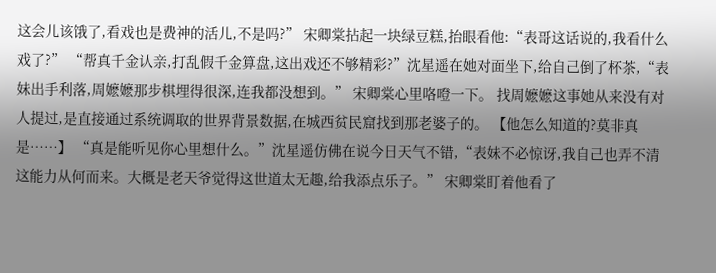这会儿该饿了,看戏也是费神的活儿,不是吗?” 宋卿棠拈起一块绿豆糕,抬眼看他:“表哥这话说的,我看什么戏了?” “帮真千金认亲,打乱假千金算盘,这出戏还不够精彩?”沈星遥在她对面坐下,给自己倒了杯茶,“表妹出手利落,周嬷嬷那步棋埋得很深,连我都没想到。” 宋卿棠心里咯噔一下。 找周嬷嬷这事她从来没有对人提过,是直接通过系统调取的世界背景数据,在城西贫民窟找到那老婆子的。 【他怎么知道的?莫非真是……】 “真是能听见你心里想什么。”沈星遥仿佛在说今日天气不错,“表妹不必惊讶,我自己也弄不清这能力从何而来。大概是老天爷觉得这世道太无趣,给我添点乐子。” 宋卿棠盯着他看了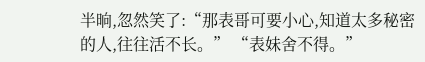半晌,忽然笑了:“那表哥可要小心,知道太多秘密的人,往往活不长。” “表妹舍不得。”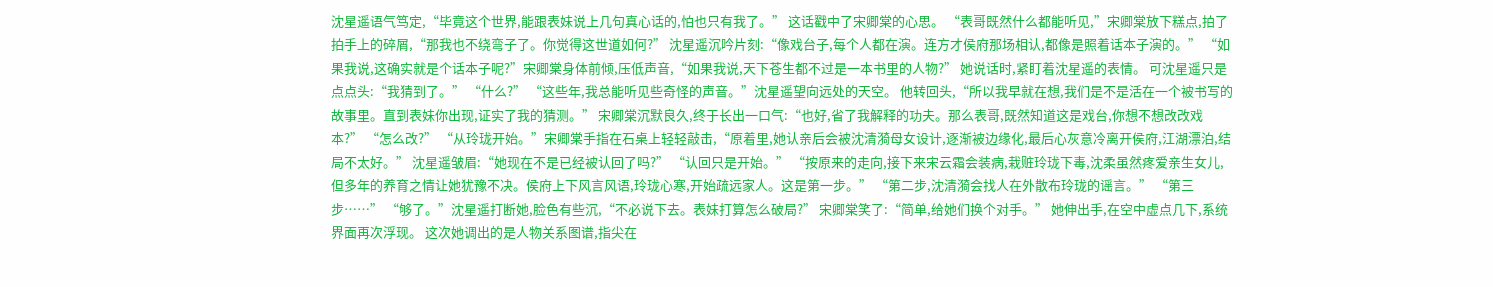沈星遥语气笃定,“毕竟这个世界,能跟表妹说上几句真心话的,怕也只有我了。” 这话戳中了宋卿棠的心思。 “表哥既然什么都能听见,”宋卿棠放下糕点,拍了拍手上的碎屑,“那我也不绕弯子了。你觉得这世道如何?” 沈星遥沉吟片刻:“像戏台子,每个人都在演。连方才侯府那场相认,都像是照着话本子演的。” “如果我说,这确实就是个话本子呢?”宋卿棠身体前倾,压低声音,“如果我说,天下苍生都不过是一本书里的人物?” 她说话时,紧盯着沈星遥的表情。 可沈星遥只是点点头:“我猜到了。” “什么?” “这些年,我总能听见些奇怪的声音。”沈星遥望向远处的天空。 他转回头,“所以我早就在想,我们是不是活在一个被书写的故事里。直到表妹你出现,证实了我的猜测。” 宋卿棠沉默良久,终于长出一口气:“也好,省了我解释的功夫。那么表哥,既然知道这是戏台,你想不想改改戏本?” “怎么改?” “从玲珑开始。”宋卿棠手指在石桌上轻轻敲击,“原着里,她认亲后会被沈清漪母女设计,逐渐被边缘化,最后心灰意冷离开侯府,江湖漂泊,结局不太好。” 沈星遥皱眉:“她现在不是已经被认回了吗?” “认回只是开始。” “按原来的走向,接下来宋云霜会装病,栽赃玲珑下毒,沈柔虽然疼爱亲生女儿,但多年的养育之情让她犹豫不决。侯府上下风言风语,玲珑心寒,开始疏远家人。这是第一步。” “第二步,沈清漪会找人在外散布玲珑的谣言。” “第三步……” “够了。”沈星遥打断她,脸色有些沉,“不必说下去。表妹打算怎么破局?” 宋卿棠笑了:“简单,给她们换个对手。” 她伸出手,在空中虚点几下,系统界面再次浮现。 这次她调出的是人物关系图谱,指尖在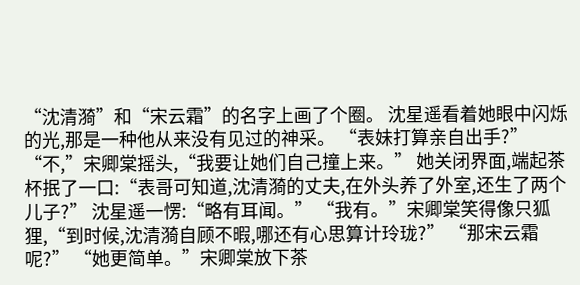“沈清漪”和“宋云霜”的名字上画了个圈。 沈星遥看着她眼中闪烁的光,那是一种他从来没有见过的神采。 “表妹打算亲自出手?” “不,”宋卿棠摇头,“我要让她们自己撞上来。” 她关闭界面,端起茶杯抿了一口:“表哥可知道,沈清漪的丈夫,在外头养了外室,还生了两个儿子?” 沈星遥一愣:“略有耳闻。” “我有。”宋卿棠笑得像只狐狸,“到时候,沈清漪自顾不暇,哪还有心思算计玲珑?” “那宋云霜呢?” “她更简单。”宋卿棠放下茶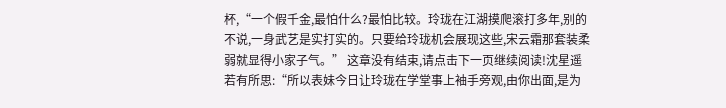杯,“一个假千金,最怕什么?最怕比较。玲珑在江湖摸爬滚打多年,别的不说,一身武艺是实打实的。只要给玲珑机会展现这些,宋云霜那套装柔弱就显得小家子气。” 这章没有结束,请点击下一页继续阅读!沈星遥若有所思:“所以表妹今日让玲珑在学堂事上袖手旁观,由你出面,是为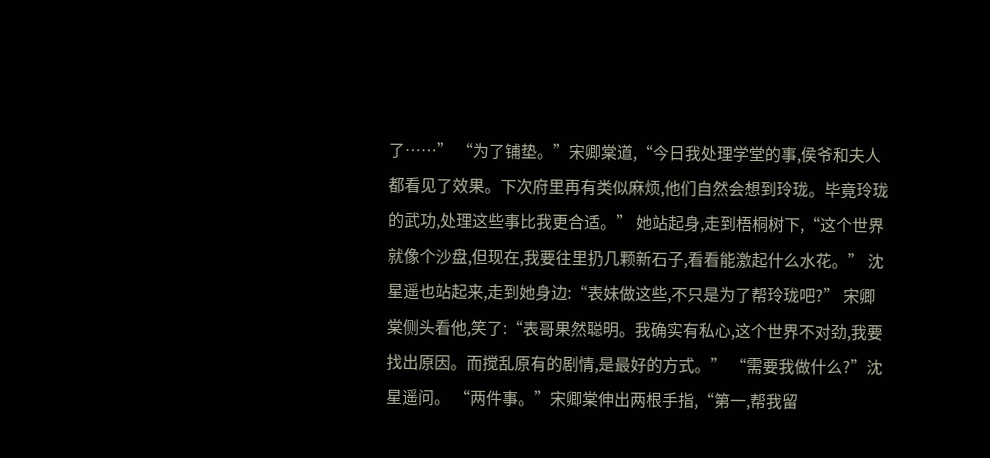了……” “为了铺垫。”宋卿棠道,“今日我处理学堂的事,侯爷和夫人都看见了效果。下次府里再有类似麻烦,他们自然会想到玲珑。毕竟玲珑的武功,处理这些事比我更合适。” 她站起身,走到梧桐树下,“这个世界就像个沙盘,但现在,我要往里扔几颗新石子,看看能激起什么水花。” 沈星遥也站起来,走到她身边:“表妹做这些,不只是为了帮玲珑吧?” 宋卿棠侧头看他,笑了:“表哥果然聪明。我确实有私心,这个世界不对劲,我要找出原因。而搅乱原有的剧情,是最好的方式。” “需要我做什么?”沈星遥问。 “两件事。”宋卿棠伸出两根手指,“第一,帮我留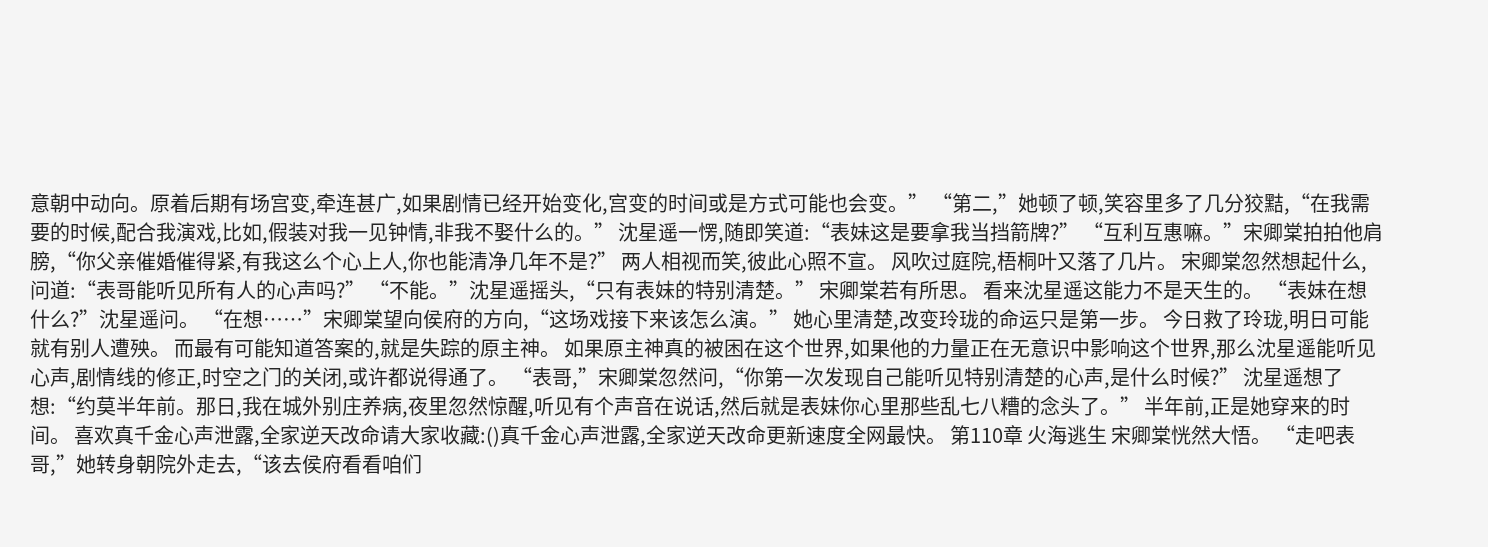意朝中动向。原着后期有场宫变,牵连甚广,如果剧情已经开始变化,宫变的时间或是方式可能也会变。” “第二,”她顿了顿,笑容里多了几分狡黠,“在我需要的时候,配合我演戏,比如,假装对我一见钟情,非我不娶什么的。” 沈星遥一愣,随即笑道:“表妹这是要拿我当挡箭牌?” “互利互惠嘛。”宋卿棠拍拍他肩膀,“你父亲催婚催得紧,有我这么个心上人,你也能清净几年不是?” 两人相视而笑,彼此心照不宣。 风吹过庭院,梧桐叶又落了几片。 宋卿棠忽然想起什么,问道:“表哥能听见所有人的心声吗?” “不能。”沈星遥摇头,“只有表妹的特别清楚。” 宋卿棠若有所思。 看来沈星遥这能力不是天生的。 “表妹在想什么?”沈星遥问。 “在想……”宋卿棠望向侯府的方向,“这场戏接下来该怎么演。” 她心里清楚,改变玲珑的命运只是第一步。 今日救了玲珑,明日可能就有别人遭殃。 而最有可能知道答案的,就是失踪的原主神。 如果原主神真的被困在这个世界,如果他的力量正在无意识中影响这个世界,那么沈星遥能听见心声,剧情线的修正,时空之门的关闭,或许都说得通了。 “表哥,”宋卿棠忽然问,“你第一次发现自己能听见特别清楚的心声,是什么时候?” 沈星遥想了想:“约莫半年前。那日,我在城外别庄养病,夜里忽然惊醒,听见有个声音在说话,然后就是表妹你心里那些乱七八糟的念头了。” 半年前,正是她穿来的时间。 喜欢真千金心声泄露,全家逆天改命请大家收藏:()真千金心声泄露,全家逆天改命更新速度全网最快。 第110章 火海逃生 宋卿棠恍然大悟。 “走吧表哥,”她转身朝院外走去,“该去侯府看看咱们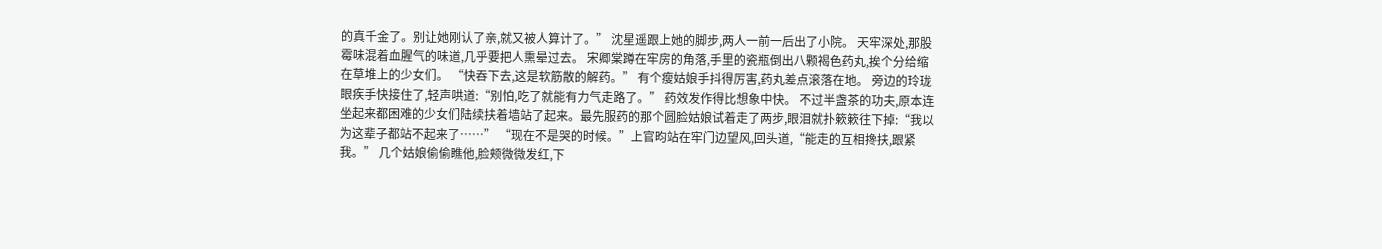的真千金了。别让她刚认了亲,就又被人算计了。” 沈星遥跟上她的脚步,两人一前一后出了小院。 天牢深处,那股霉味混着血腥气的味道,几乎要把人熏晕过去。 宋卿棠蹲在牢房的角落,手里的瓷瓶倒出八颗褐色药丸,挨个分给缩在草堆上的少女们。 “快吞下去,这是软筋散的解药。” 有个瘦姑娘手抖得厉害,药丸差点滚落在地。 旁边的玲珑眼疾手快接住了,轻声哄道:“别怕,吃了就能有力气走路了。” 药效发作得比想象中快。 不过半盏茶的功夫,原本连坐起来都困难的少女们陆续扶着墙站了起来。最先服药的那个圆脸姑娘试着走了两步,眼泪就扑簌簌往下掉:“我以为这辈子都站不起来了……” “现在不是哭的时候。”上官昀站在牢门边望风,回头道,“能走的互相搀扶,跟紧我。” 几个姑娘偷偷瞧他,脸颊微微发红,下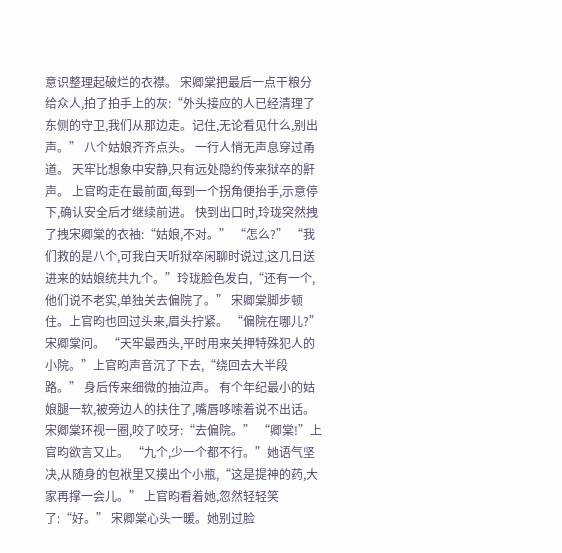意识整理起破烂的衣襟。 宋卿棠把最后一点干粮分给众人,拍了拍手上的灰:“外头接应的人已经清理了东侧的守卫,我们从那边走。记住,无论看见什么,别出声。” 八个姑娘齐齐点头。 一行人悄无声息穿过甬道。 天牢比想象中安静,只有远处隐约传来狱卒的鼾声。 上官昀走在最前面,每到一个拐角便抬手,示意停下,确认安全后才继续前进。 快到出口时,玲珑突然拽了拽宋卿棠的衣袖:“姑娘,不对。” “怎么?” “我们救的是八个,可我白天听狱卒闲聊时说过,这几日送进来的姑娘统共九个。”玲珑脸色发白,“还有一个,他们说不老实,单独关去偏院了。” 宋卿棠脚步顿住。上官昀也回过头来,眉头拧紧。 “偏院在哪儿?”宋卿棠问。 “天牢最西头,平时用来关押特殊犯人的小院。”上官昀声音沉了下去,“绕回去大半段路。” 身后传来细微的抽泣声。 有个年纪最小的姑娘腿一软,被旁边人的扶住了,嘴唇哆嗦着说不出话。 宋卿棠环视一圈,咬了咬牙:“去偏院。” “卿棠!”上官昀欲言又止。 “九个,少一个都不行。”她语气坚决,从随身的包袱里又摸出个小瓶,“这是提神的药,大家再撑一会儿。” 上官昀看着她,忽然轻轻笑了:“好。” 宋卿棠心头一暖。她别过脸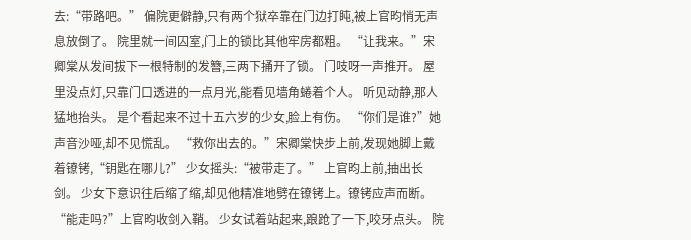去:“带路吧。” 偏院更僻静,只有两个狱卒靠在门边打盹,被上官昀悄无声息放倒了。 院里就一间囚室,门上的锁比其他牢房都粗。 “让我来。”宋卿棠从发间拔下一根特制的发簪,三两下捅开了锁。 门吱呀一声推开。 屋里没点灯,只靠门口透进的一点月光,能看见墙角蜷着个人。 听见动静,那人猛地抬头。 是个看起来不过十五六岁的少女,脸上有伤。 “你们是谁?”她声音沙哑,却不见慌乱。 “救你出去的。”宋卿棠快步上前,发现她脚上戴着镣铐,“钥匙在哪儿?” 少女摇头:“被带走了。” 上官昀上前,抽出长剑。 少女下意识往后缩了缩,却见他精准地劈在镣铐上。镣铐应声而断。 “能走吗?”上官昀收剑入鞘。 少女试着站起来,踉跄了一下,咬牙点头。 院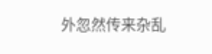外忽然传来杂乱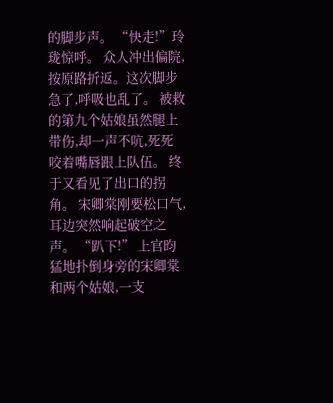的脚步声。 “快走!”玲珑惊呼。 众人冲出偏院,按原路折返。这次脚步急了,呼吸也乱了。 被救的第九个姑娘虽然腿上带伤,却一声不吭,死死咬着嘴唇跟上队伍。 终于又看见了出口的拐角。 宋卿棠刚要松口气,耳边突然响起破空之声。 “趴下!” 上官昀猛地扑倒身旁的宋卿棠和两个姑娘,一支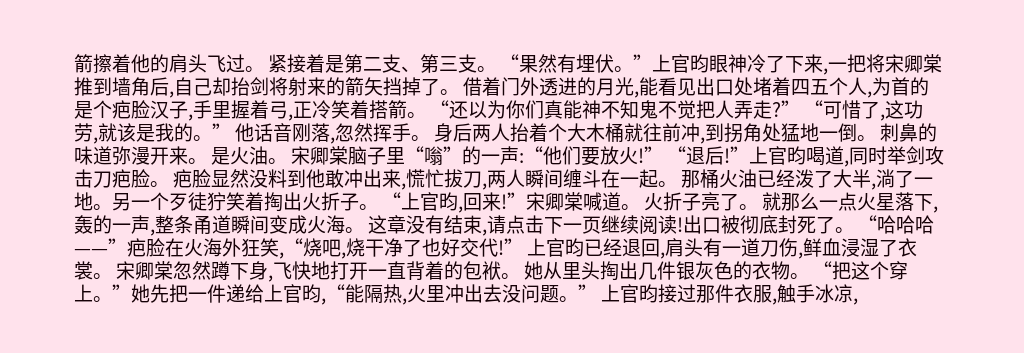箭擦着他的肩头飞过。 紧接着是第二支、第三支。 “果然有埋伏。”上官昀眼神冷了下来,一把将宋卿棠推到墙角后,自己却抬剑将射来的箭矢挡掉了。 借着门外透进的月光,能看见出口处堵着四五个人,为首的是个疤脸汉子,手里握着弓,正冷笑着搭箭。 “还以为你们真能神不知鬼不觉把人弄走?” “可惜了,这功劳,就该是我的。” 他话音刚落,忽然挥手。 身后两人抬着个大木桶就往前冲,到拐角处猛地一倒。 刺鼻的味道弥漫开来。 是火油。 宋卿棠脑子里“嗡”的一声:“他们要放火!” “退后!”上官昀喝道,同时举剑攻击刀疤脸。 疤脸显然没料到他敢冲出来,慌忙拔刀,两人瞬间缠斗在一起。 那桶火油已经泼了大半,淌了一地。另一个歹徒狞笑着掏出火折子。 “上官昀,回来!”宋卿棠喊道。 火折子亮了。 就那么一点火星落下,轰的一声,整条甬道瞬间变成火海。 这章没有结束,请点击下一页继续阅读!出口被彻底封死了。 “哈哈哈——”疤脸在火海外狂笑,“烧吧,烧干净了也好交代!” 上官昀已经退回,肩头有一道刀伤,鲜血浸湿了衣裳。 宋卿棠忽然蹲下身,飞快地打开一直背着的包袱。 她从里头掏出几件银灰色的衣物。 “把这个穿上。”她先把一件递给上官昀,“能隔热,火里冲出去没问题。” 上官昀接过那件衣服,触手冰凉,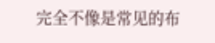完全不像是常见的布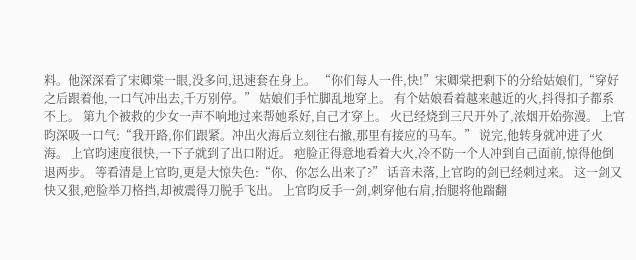料。他深深看了宋卿棠一眼,没多问,迅速套在身上。 “你们每人一件,快!”宋卿棠把剩下的分给姑娘们,“穿好之后跟着他,一口气冲出去,千万别停。” 姑娘们手忙脚乱地穿上。 有个姑娘看着越来越近的火,抖得扣子都系不上。 第九个被救的少女一声不响地过来帮她系好,自己才穿上。 火已经烧到三尺开外了,浓烟开始弥漫。 上官昀深吸一口气:“我开路,你们跟紧。冲出火海后立刻往右撤,那里有接应的马车。” 说完,他转身就冲进了火海。 上官昀速度很快,一下子就到了出口附近。 疤脸正得意地看着大火,冷不防一个人冲到自己面前,惊得他倒退两步。 等看清是上官昀,更是大惊失色:“你、你怎么出来了?” 话音未落,上官昀的剑已经刺过来。 这一剑又快又狠,疤脸举刀格挡,却被震得刀脱手飞出。 上官昀反手一剑,刺穿他右肩,抬腿将他踹翻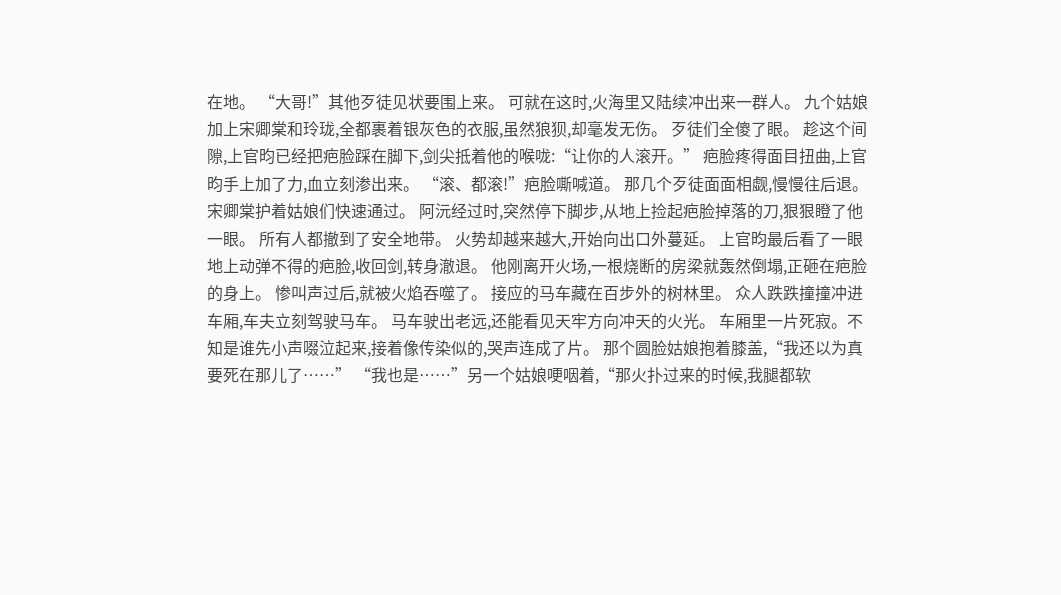在地。 “大哥!”其他歹徒见状要围上来。 可就在这时,火海里又陆续冲出来一群人。 九个姑娘加上宋卿棠和玲珑,全都裹着银灰色的衣服,虽然狼狈,却毫发无伤。 歹徒们全傻了眼。 趁这个间隙,上官昀已经把疤脸踩在脚下,剑尖抵着他的喉咙:“让你的人滚开。” 疤脸疼得面目扭曲,上官昀手上加了力,血立刻渗出来。 “滚、都滚!”疤脸嘶喊道。 那几个歹徒面面相觑,慢慢往后退。 宋卿棠护着姑娘们快速通过。 阿沅经过时,突然停下脚步,从地上捡起疤脸掉落的刀,狠狠瞪了他一眼。 所有人都撤到了安全地带。 火势却越来越大,开始向出口外蔓延。 上官昀最后看了一眼地上动弹不得的疤脸,收回剑,转身澈退。 他刚离开火场,一根烧断的房梁就轰然倒塌,正砸在疤脸的身上。 惨叫声过后,就被火焰吞噬了。 接应的马车藏在百步外的树林里。 众人跌跌撞撞冲进车厢,车夫立刻驾驶马车。 马车驶出老远,还能看见天牢方向冲天的火光。 车厢里一片死寂。不知是谁先小声啜泣起来,接着像传染似的,哭声连成了片。 那个圆脸姑娘抱着膝盖,“我还以为真要死在那儿了……” “我也是……”另一个姑娘哽咽着,“那火扑过来的时候,我腿都软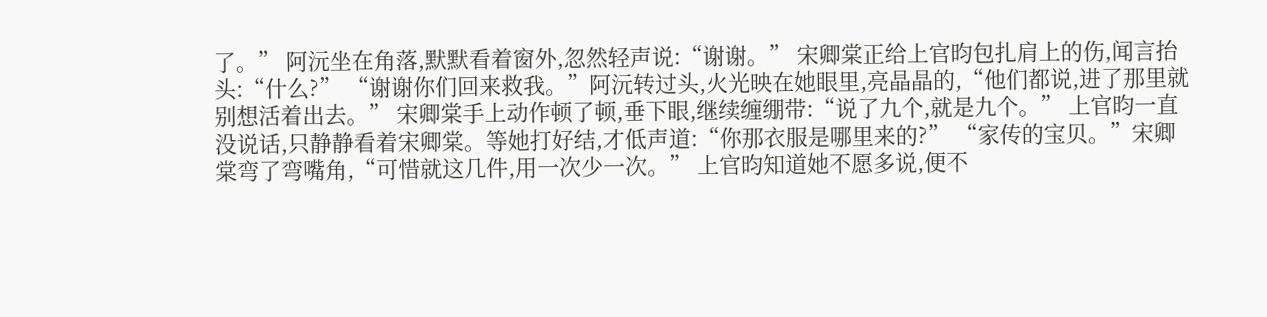了。” 阿沅坐在角落,默默看着窗外,忽然轻声说:“谢谢。” 宋卿棠正给上官昀包扎肩上的伤,闻言抬头:“什么?” “谢谢你们回来救我。”阿沅转过头,火光映在她眼里,亮晶晶的,“他们都说,进了那里就别想活着出去。” 宋卿棠手上动作顿了顿,垂下眼,继续缠绷带:“说了九个,就是九个。” 上官昀一直没说话,只静静看着宋卿棠。等她打好结,才低声道:“你那衣服是哪里来的?” “家传的宝贝。”宋卿棠弯了弯嘴角,“可惜就这几件,用一次少一次。” 上官昀知道她不愿多说,便不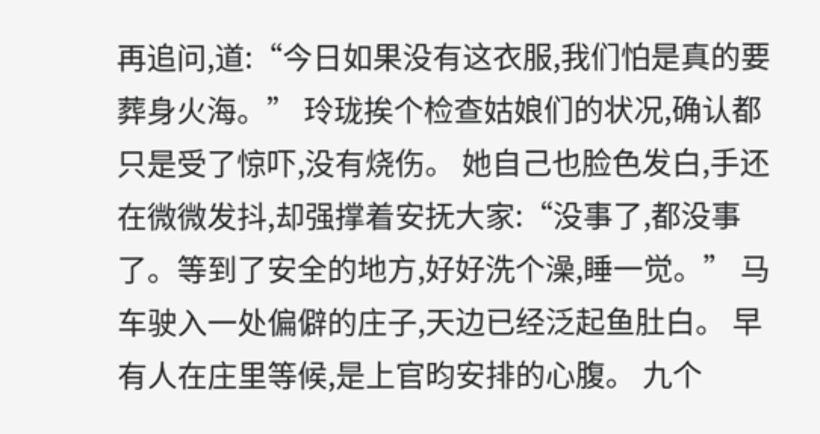再追问,道:“今日如果没有这衣服,我们怕是真的要葬身火海。” 玲珑挨个检查姑娘们的状况,确认都只是受了惊吓,没有烧伤。 她自己也脸色发白,手还在微微发抖,却强撑着安抚大家:“没事了,都没事了。等到了安全的地方,好好洗个澡,睡一觉。” 马车驶入一处偏僻的庄子,天边已经泛起鱼肚白。 早有人在庄里等候,是上官昀安排的心腹。 九个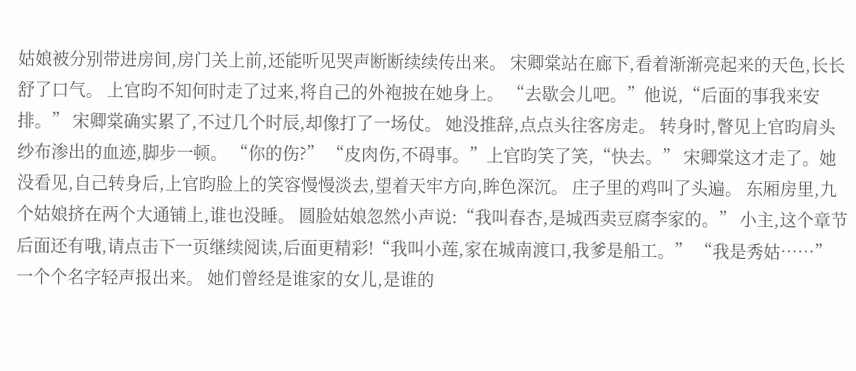姑娘被分别带进房间,房门关上前,还能听见哭声断断续续传出来。 宋卿棠站在廊下,看着渐渐亮起来的天色,长长舒了口气。 上官昀不知何时走了过来,将自己的外袍披在她身上。 “去歇会儿吧。”他说,“后面的事我来安排。” 宋卿棠确实累了,不过几个时辰,却像打了一场仗。 她没推辞,点点头往客房走。 转身时,瞥见上官昀肩头纱布渗出的血迹,脚步一顿。 “你的伤?” “皮肉伤,不碍事。”上官昀笑了笑,“快去。” 宋卿棠这才走了。她没看见,自己转身后,上官昀脸上的笑容慢慢淡去,望着天牢方向,眸色深沉。 庄子里的鸡叫了头遍。 东厢房里,九个姑娘挤在两个大通铺上,谁也没睡。 圆脸姑娘忽然小声说:“我叫春杏,是城西卖豆腐李家的。” 小主,这个章节后面还有哦,请点击下一页继续阅读,后面更精彩!“我叫小莲,家在城南渡口,我爹是船工。” “我是秀姑……” 一个个名字轻声报出来。 她们曾经是谁家的女儿,是谁的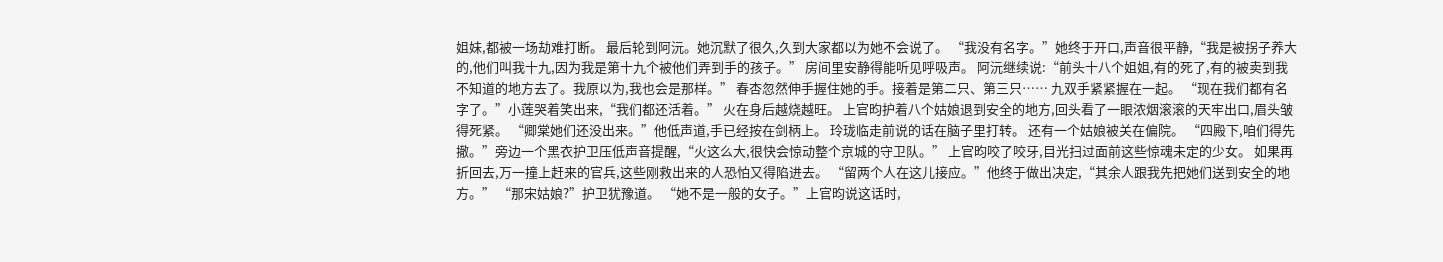姐妹,都被一场劫难打断。 最后轮到阿沅。她沉默了很久,久到大家都以为她不会说了。 “我没有名字。”她终于开口,声音很平静,“我是被拐子养大的,他们叫我十九,因为我是第十九个被他们弄到手的孩子。” 房间里安静得能听见呼吸声。 阿沅继续说:“前头十八个姐姐,有的死了,有的被卖到我不知道的地方去了。我原以为,我也会是那样。” 春杏忽然伸手握住她的手。接着是第二只、第三只…… 九双手紧紧握在一起。 “现在我们都有名字了。”小莲哭着笑出来,“我们都还活着。” 火在身后越烧越旺。 上官昀护着八个姑娘退到安全的地方,回头看了一眼浓烟滚滚的天牢出口,眉头皱得死紧。 “卿棠她们还没出来。”他低声道,手已经按在剑柄上。 玲珑临走前说的话在脑子里打转。 还有一个姑娘被关在偏院。 “四殿下,咱们得先撤。”旁边一个黑衣护卫压低声音提醒,“火这么大,很快会惊动整个京城的守卫队。” 上官昀咬了咬牙,目光扫过面前这些惊魂未定的少女。 如果再折回去,万一撞上赶来的官兵,这些刚救出来的人恐怕又得陷进去。 “留两个人在这儿接应。”他终于做出决定,“其余人跟我先把她们送到安全的地方。” “那宋姑娘?”护卫犹豫道。 “她不是一般的女子。”上官昀说这话时,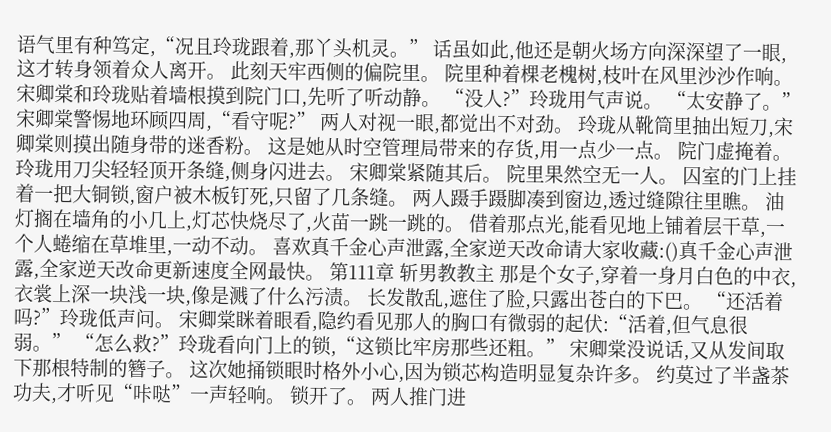语气里有种笃定,“况且玲珑跟着,那丫头机灵。” 话虽如此,他还是朝火场方向深深望了一眼,这才转身领着众人离开。 此刻天牢西侧的偏院里。 院里种着棵老槐树,枝叶在风里沙沙作响。 宋卿棠和玲珑贴着墙根摸到院门口,先听了听动静。 “没人?”玲珑用气声说。 “太安静了。”宋卿棠警惕地环顾四周,“看守呢?” 两人对视一眼,都觉出不对劲。 玲珑从靴筒里抽出短刀,宋卿棠则摸出随身带的迷香粉。 这是她从时空管理局带来的存货,用一点少一点。 院门虚掩着。 玲珑用刀尖轻轻顶开条缝,侧身闪进去。 宋卿棠紧随其后。 院里果然空无一人。 囚室的门上挂着一把大铜锁,窗户被木板钉死,只留了几条缝。 两人蹑手蹑脚凑到窗边,透过缝隙往里瞧。 油灯搁在墙角的小几上,灯芯快烧尽了,火苗一跳一跳的。 借着那点光,能看见地上铺着层干草,一个人蜷缩在草堆里,一动不动。 喜欢真千金心声泄露,全家逆天改命请大家收藏:()真千金心声泄露,全家逆天改命更新速度全网最快。 第111章 斩男教教主 那是个女子,穿着一身月白色的中衣,衣裳上深一块浅一块,像是溅了什么污渍。 长发散乱,遮住了脸,只露出苍白的下巴。 “还活着吗?”玲珑低声问。 宋卿棠眯着眼看,隐约看见那人的胸口有微弱的起伏:“活着,但气息很弱。” “怎么救?”玲珑看向门上的锁,“这锁比牢房那些还粗。” 宋卿棠没说话,又从发间取下那根特制的簪子。 这次她捅锁眼时格外小心,因为锁芯构造明显复杂许多。 约莫过了半盏茶功夫,才听见“咔哒”一声轻响。 锁开了。 两人推门进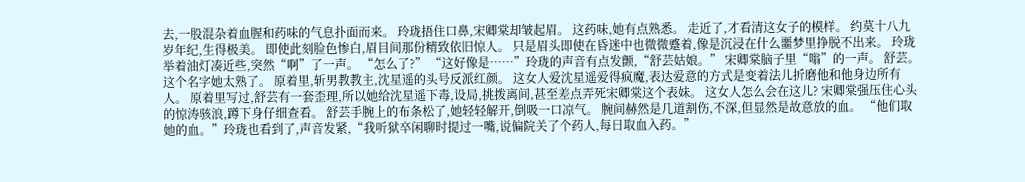去,一股混杂着血腥和药味的气息扑面而来。 玲珑捂住口鼻,宋卿棠却皱起眉。 这药味,她有点熟悉。 走近了,才看清这女子的模样。 约莫十八九岁年纪,生得极美。 即使此刻脸色惨白,眉目间那份精致依旧惊人。 只是眉头即使在昏迷中也微微蹙着,像是沉浸在什么噩梦里挣脱不出来。 玲珑举着油灯凑近些,突然“啊”了一声。 “怎么了?” “这好像是……”玲珑的声音有点发颤,“舒芸姑娘。” 宋卿棠脑子里“嗡”的一声。 舒芸。 这个名字她太熟了。 原着里,斩男教教主,沈星遥的头号反派红颜。 这女人爱沈星遥爱得疯魔,表达爱意的方式是变着法儿折磨他和他身边所有人。 原着里写过,舒芸有一套歪理,所以她给沈星遥下毒,设局,挑拨离间,甚至差点弄死宋卿棠这个表妹。 这女人怎么会在这儿? 宋卿棠强压住心头的惊涛骇浪,蹲下身仔细查看。 舒芸手腕上的布条松了,她轻轻解开,倒吸一口凉气。 腕间赫然是几道割伤,不深,但显然是故意放的血。 “他们取她的血。”玲珑也看到了,声音发紧,“我听狱卒闲聊时提过一嘴,说偏院关了个药人,每日取血入药。”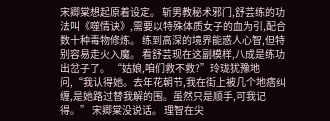宋卿棠想起原着设定。 斩男教秘术邪门,舒芸练的功法叫《噬情诀》,需要以特殊体质女子的血为引,配合数十种毒物修炼。 练到高深的境界能惑人心智,但特别容易走火入魔。 看舒芸现在这副模样,八成是练功出岔子了。 “姑娘,咱们救不救?”玲珑犹豫地问,“我认得她。去年花朝节,我在街上被几个地痞纠缠,是她路过替我解的围。虽然只是顺手,可我记得。” 宋卿棠没说话。 理智在尖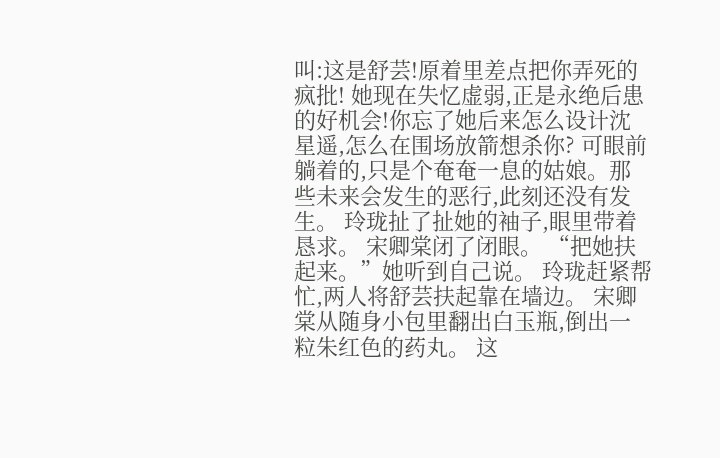叫:这是舒芸!原着里差点把你弄死的疯批! 她现在失忆虚弱,正是永绝后患的好机会!你忘了她后来怎么设计沈星遥,怎么在围场放箭想杀你? 可眼前躺着的,只是个奄奄一息的姑娘。那些未来会发生的恶行,此刻还没有发生。 玲珑扯了扯她的袖子,眼里带着恳求。 宋卿棠闭了闭眼。 “把她扶起来。”她听到自己说。 玲珑赶紧帮忙,两人将舒芸扶起靠在墙边。 宋卿棠从随身小包里翻出白玉瓶,倒出一粒朱红色的药丸。 这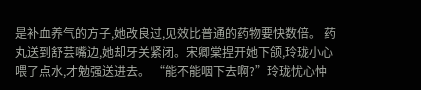是补血养气的方子,她改良过,见效比普通的药物要快数倍。 药丸送到舒芸嘴边,她却牙关紧闭。宋卿棠捏开她下颌,玲珑小心喂了点水,才勉强送进去。 “能不能咽下去啊?”玲珑忧心忡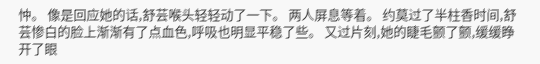忡。 像是回应她的话,舒芸喉头轻轻动了一下。 两人屏息等着。 约莫过了半柱香时间,舒芸惨白的脸上渐渐有了点血色,呼吸也明显平稳了些。 又过片刻,她的睫毛颤了颤,缓缓睁开了眼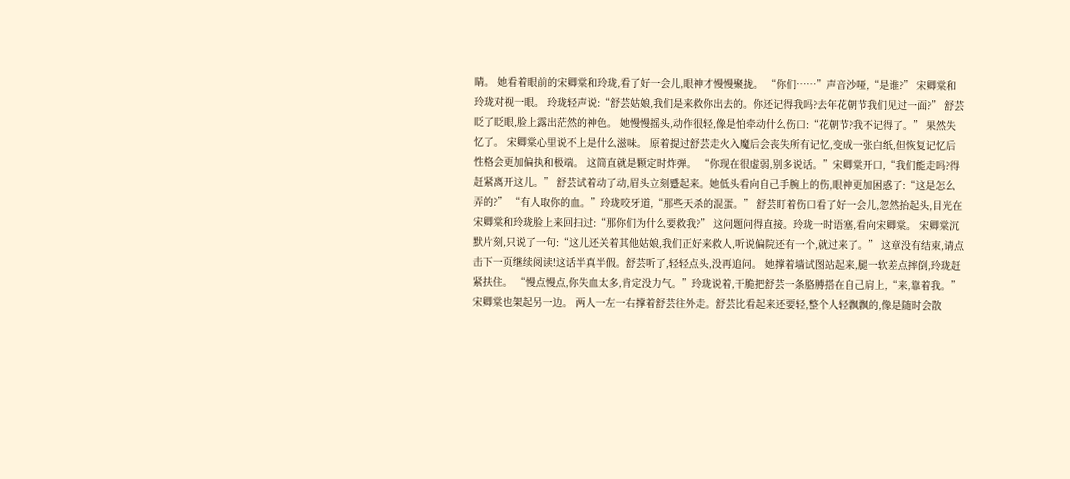睛。 她看着眼前的宋卿棠和玲珑,看了好一会儿,眼神才慢慢聚拢。 “你们……”声音沙哑,“是谁?” 宋卿棠和玲珑对视一眼。 玲珑轻声说:“舒芸姑娘,我们是来救你出去的。你还记得我吗?去年花朝节我们见过一面?” 舒芸眨了眨眼,脸上露出茫然的神色。 她慢慢摇头,动作很轻,像是怕牵动什么伤口:“花朝节?我不记得了。” 果然失忆了。 宋卿棠心里说不上是什么滋味。 原着提过舒芸走火入魔后会丧失所有记忆,变成一张白纸,但恢复记忆后性格会更加偏执和极端。 这简直就是颗定时炸弹。 “你现在很虚弱,别多说话。”宋卿棠开口,“我们能走吗?得赶紧离开这儿。” 舒芸试着动了动,眉头立刻蹙起来。她低头看向自己手腕上的伤,眼神更加困惑了:“这是怎么弄的?” “有人取你的血。”玲珑咬牙道,“那些天杀的混蛋。” 舒芸盯着伤口看了好一会儿,忽然抬起头,目光在宋卿棠和玲珑脸上来回扫过:“那你们为什么要救我?” 这问题问得直接。玲珑一时语塞,看向宋卿棠。 宋卿棠沉默片刻,只说了一句:“这儿还关着其他姑娘,我们正好来救人,听说偏院还有一个,就过来了。” 这章没有结束,请点击下一页继续阅读!这话半真半假。舒芸听了,轻轻点头,没再追问。 她撑着墙试图站起来,腿一软差点摔倒,玲珑赶紧扶住。 “慢点慢点,你失血太多,肯定没力气。”玲珑说着,干脆把舒芸一条胳膊搭在自己肩上,“来,靠着我。” 宋卿棠也架起另一边。 两人一左一右撑着舒芸往外走。舒芸比看起来还要轻,整个人轻飘飘的,像是随时会散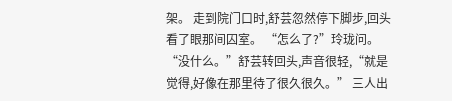架。 走到院门口时,舒芸忽然停下脚步,回头看了眼那间囚室。 “怎么了?”玲珑问。 “没什么。”舒芸转回头,声音很轻,“就是觉得,好像在那里待了很久很久。” 三人出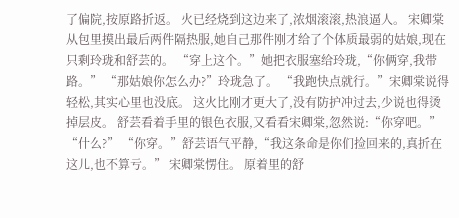了偏院,按原路折返。 火已经烧到这边来了,浓烟滚滚,热浪逼人。 宋卿棠从包里摸出最后两件隔热服,她自己那件刚才给了个体质最弱的姑娘,现在只剩玲珑和舒芸的。 “穿上这个。”她把衣服塞给玲珑,“你俩穿,我带路。” “那姑娘你怎么办?”玲珑急了。 “我跑快点就行。”宋卿棠说得轻松,其实心里也没底。 这火比刚才更大了,没有防护冲过去,少说也得烫掉层皮。 舒芸看着手里的银色衣服,又看看宋卿棠,忽然说:“你穿吧。” “什么?” “你穿。”舒芸语气平静,“我这条命是你们捡回来的,真折在这儿,也不算亏。” 宋卿棠愣住。 原着里的舒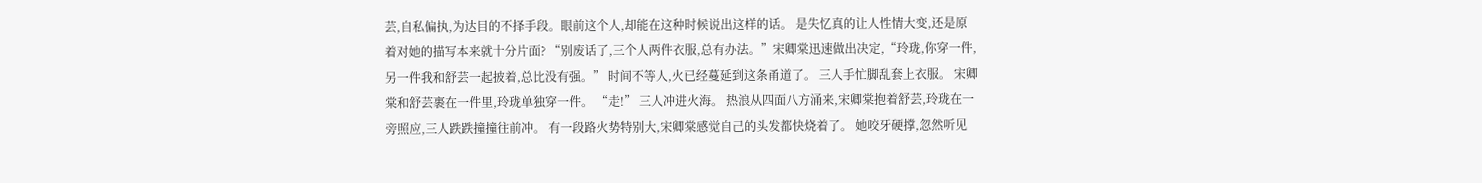芸,自私偏执,为达目的不择手段。眼前这个人,却能在这种时候说出这样的话。 是失忆真的让人性情大变,还是原着对她的描写本来就十分片面? “别废话了,三个人两件衣服,总有办法。”宋卿棠迅速做出决定,“玲珑,你穿一件,另一件我和舒芸一起披着,总比没有强。” 时间不等人,火已经蔓延到这条甬道了。 三人手忙脚乱套上衣服。 宋卿棠和舒芸裹在一件里,玲珑单独穿一件。 “走!” 三人冲进火海。 热浪从四面八方涌来,宋卿棠抱着舒芸,玲珑在一旁照应,三人跌跌撞撞往前冲。 有一段路火势特别大,宋卿棠感觉自己的头发都快烧着了。 她咬牙硬撑,忽然听见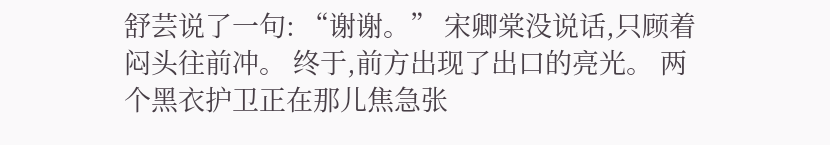舒芸说了一句: “谢谢。” 宋卿棠没说话,只顾着闷头往前冲。 终于,前方出现了出口的亮光。 两个黑衣护卫正在那儿焦急张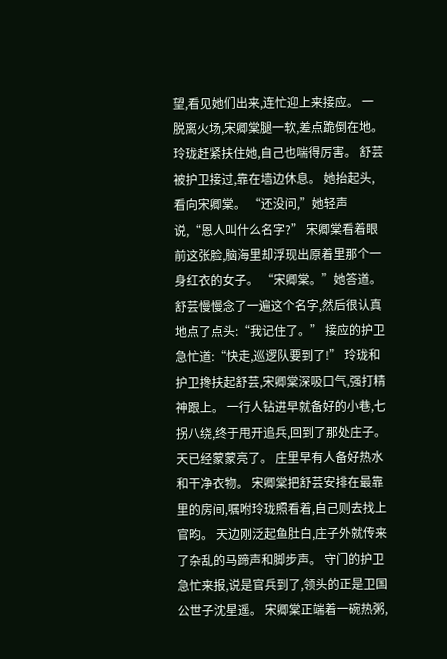望,看见她们出来,连忙迎上来接应。 一脱离火场,宋卿棠腿一软,差点跪倒在地。 玲珑赶紧扶住她,自己也喘得厉害。 舒芸被护卫接过,靠在墙边休息。 她抬起头,看向宋卿棠。 “还没问,”她轻声说,“恩人叫什么名字?” 宋卿棠看着眼前这张脸,脑海里却浮现出原着里那个一身红衣的女子。 “宋卿棠。”她答道。 舒芸慢慢念了一遍这个名字,然后很认真地点了点头:“我记住了。” 接应的护卫急忙道:“快走,巡逻队要到了!” 玲珑和护卫搀扶起舒芸,宋卿棠深吸口气,强打精神跟上。 一行人钻进早就备好的小巷,七拐八绕,终于甩开追兵,回到了那处庄子。 天已经蒙蒙亮了。 庄里早有人备好热水和干净衣物。 宋卿棠把舒芸安排在最靠里的房间,嘱咐玲珑照看着,自己则去找上官昀。 天边刚泛起鱼肚白,庄子外就传来了杂乱的马蹄声和脚步声。 守门的护卫急忙来报,说是官兵到了,领头的正是卫国公世子沈星遥。 宋卿棠正端着一碗热粥,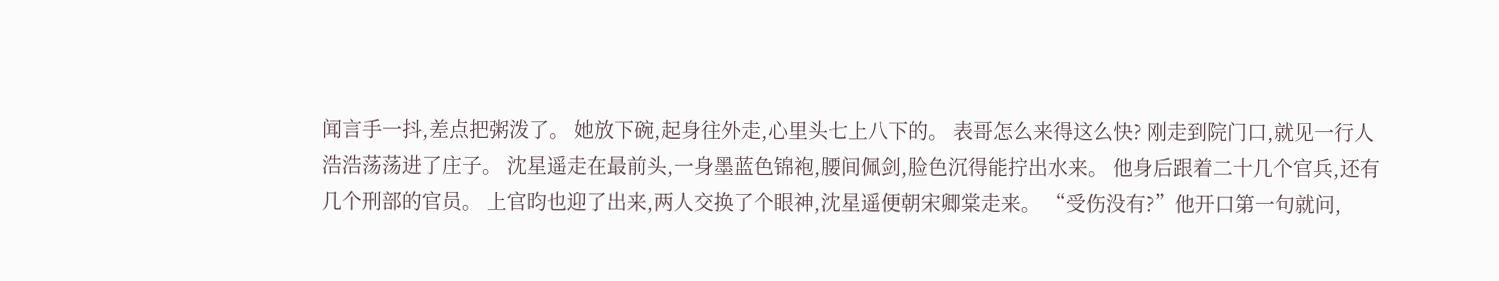闻言手一抖,差点把粥泼了。 她放下碗,起身往外走,心里头七上八下的。 表哥怎么来得这么快? 刚走到院门口,就见一行人浩浩荡荡进了庄子。 沈星遥走在最前头,一身墨蓝色锦袍,腰间佩剑,脸色沉得能拧出水来。 他身后跟着二十几个官兵,还有几个刑部的官员。 上官昀也迎了出来,两人交换了个眼神,沈星遥便朝宋卿棠走来。 “受伤没有?”他开口第一句就问,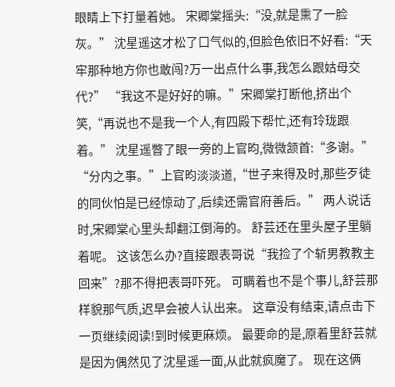眼睛上下打量着她。 宋卿棠摇头:“没,就是熏了一脸灰。” 沈星遥这才松了口气似的,但脸色依旧不好看:“天牢那种地方你也敢闯?万一出点什么事,我怎么跟姑母交代?” “我这不是好好的嘛。”宋卿棠打断他,挤出个笑,“再说也不是我一个人,有四殿下帮忙,还有玲珑跟着。” 沈星遥瞥了眼一旁的上官昀,微微颔首:“多谢。” “分内之事。”上官昀淡淡道,“世子来得及时,那些歹徒的同伙怕是已经惊动了,后续还需官府善后。” 两人说话时,宋卿棠心里头却翻江倒海的。 舒芸还在里头屋子里躺着呢。 这该怎么办?直接跟表哥说“我捡了个斩男教教主回来”?那不得把表哥吓死。 可瞒着也不是个事儿,舒芸那样貌那气质,迟早会被人认出来。 这章没有结束,请点击下一页继续阅读!到时候更麻烦。 最要命的是,原着里舒芸就是因为偶然见了沈星遥一面,从此就疯魔了。 现在这俩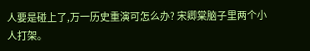人要是碰上了,万一历史重演可怎么办? 宋卿棠脑子里两个小人打架。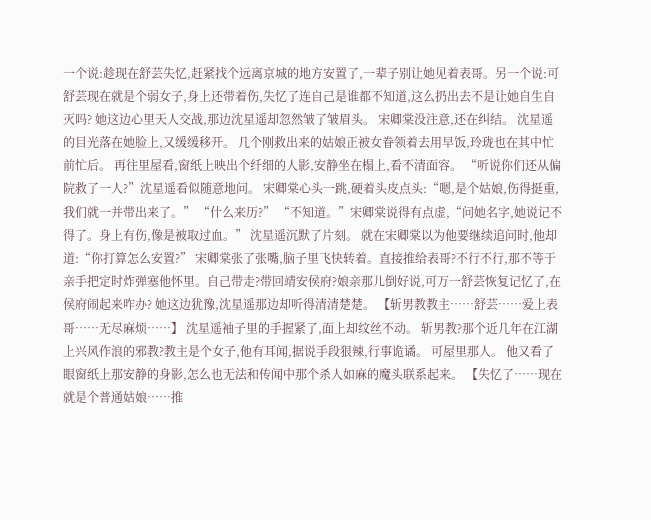一个说:趁现在舒芸失忆,赶紧找个远离京城的地方安置了,一辈子别让她见着表哥。另一个说:可舒芸现在就是个弱女子,身上还带着伤,失忆了连自己是谁都不知道,这么扔出去不是让她自生自灭吗? 她这边心里天人交战,那边沈星遥却忽然皱了皱眉头。 宋卿棠没注意,还在纠结。 沈星遥的目光落在她脸上,又缓缓移开。 几个刚救出来的姑娘正被女眷领着去用早饭,玲珑也在其中忙前忙后。 再往里屋看,窗纸上映出个纤细的人影,安静坐在榻上,看不清面容。 “听说你们还从偏院救了一人?”沈星遥看似随意地问。 宋卿棠心头一跳,硬着头皮点头:“嗯,是个姑娘,伤得挺重,我们就一并带出来了。” “什么来历?” “不知道。”宋卿棠说得有点虚,“问她名字,她说记不得了。身上有伤,像是被取过血。” 沈星遥沉默了片刻。 就在宋卿棠以为他要继续追问时,他却道:“你打算怎么安置?” 宋卿棠张了张嘴,脑子里飞快转着。直接推给表哥?不行不行,那不等于亲手把定时炸弹塞他怀里。自己带走?带回靖安侯府?娘亲那儿倒好说,可万一舒芸恢复记忆了,在侯府闹起来咋办? 她这边犹豫,沈星遥那边却听得清清楚楚。 【斩男教教主……舒芸……爱上表哥……无尽麻烦……】 沈星遥袖子里的手握紧了,面上却纹丝不动。 斩男教?那个近几年在江湖上兴风作浪的邪教?教主是个女子,他有耳闻,据说手段狠辣,行事诡谲。 可屋里那人。 他又看了眼窗纸上那安静的身影,怎么也无法和传闻中那个杀人如麻的魔头联系起来。 【失忆了……现在就是个普通姑娘……推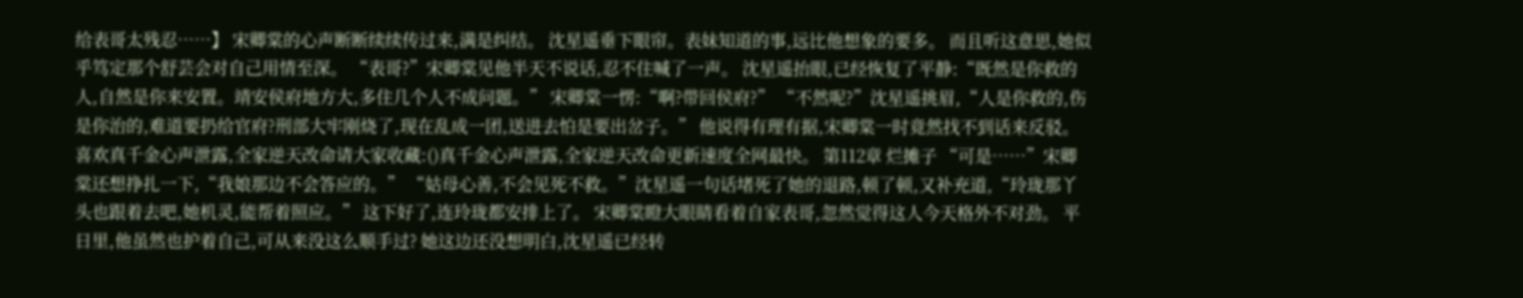给表哥太残忍……】 宋卿棠的心声断断续续传过来,满是纠结。 沈星遥垂下眼帘。表妹知道的事,远比他想象的要多。 而且听这意思,她似乎笃定那个舒芸会对自己用情至深。 “表哥?”宋卿棠见他半天不说话,忍不住喊了一声。 沈星遥抬眼,已经恢复了平静:“既然是你救的人,自然是你来安置。靖安侯府地方大,多住几个人不成问题。” 宋卿棠一愣:“啊?带回侯府?” “不然呢?”沈星遥挑眉,“人是你救的,伤是你治的,难道要扔给官府?刑部大牢刚烧了,现在乱成一团,送进去怕是要出岔子。” 他说得有理有据,宋卿棠一时竟然找不到话来反驳。 喜欢真千金心声泄露,全家逆天改命请大家收藏:()真千金心声泄露,全家逆天改命更新速度全网最快。 第112章 烂摊子 “可是……”宋卿棠还想挣扎一下,“我娘那边不会答应的。” “姑母心善,不会见死不救。”沈星遥一句话堵死了她的退路,顿了顿,又补充道,“玲珑那丫头也跟着去吧,她机灵,能帮着照应。” 这下好了,连玲珑都安排上了。 宋卿棠瞪大眼睛看着自家表哥,忽然觉得这人今天格外不对劲。 平日里,他虽然也护着自己,可从来没这么顺手过? 她这边还没想明白,沈星遥已经转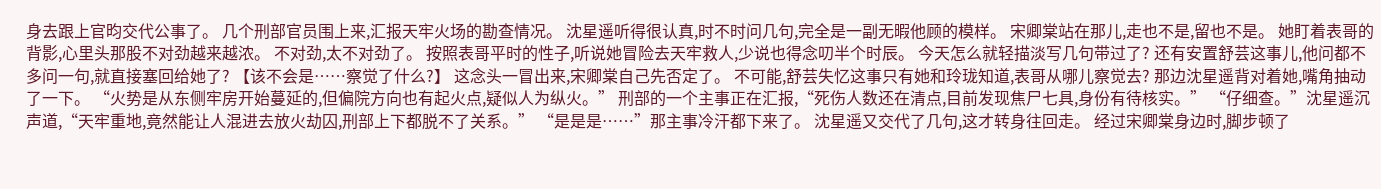身去跟上官昀交代公事了。 几个刑部官员围上来,汇报天牢火场的勘查情况。 沈星遥听得很认真,时不时问几句,完全是一副无暇他顾的模样。 宋卿棠站在那儿,走也不是,留也不是。 她盯着表哥的背影,心里头那股不对劲越来越浓。 不对劲,太不对劲了。 按照表哥平时的性子,听说她冒险去天牢救人,少说也得念叨半个时辰。 今天怎么就轻描淡写几句带过了? 还有安置舒芸这事儿,他问都不多问一句,就直接塞回给她了? 【该不会是……察觉了什么?】 这念头一冒出来,宋卿棠自己先否定了。 不可能,舒芸失忆这事只有她和玲珑知道,表哥从哪儿察觉去? 那边沈星遥背对着她,嘴角抽动了一下。 “火势是从东侧牢房开始蔓延的,但偏院方向也有起火点,疑似人为纵火。” 刑部的一个主事正在汇报,“死伤人数还在清点,目前发现焦尸七具,身份有待核实。” “仔细查。”沈星遥沉声道,“天牢重地,竟然能让人混进去放火劫囚,刑部上下都脱不了关系。” “是是是……”那主事冷汗都下来了。 沈星遥又交代了几句,这才转身往回走。 经过宋卿棠身边时,脚步顿了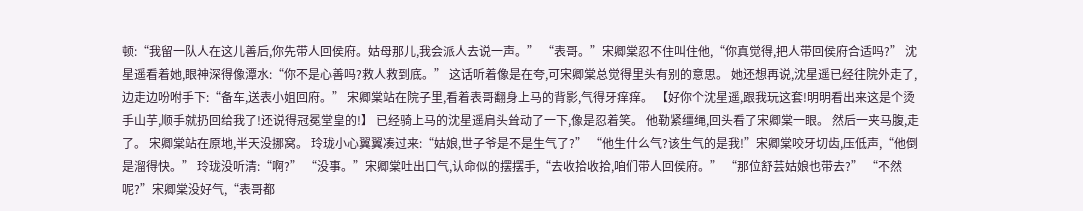顿:“我留一队人在这儿善后,你先带人回侯府。姑母那儿,我会派人去说一声。” “表哥。”宋卿棠忍不住叫住他,“你真觉得,把人带回侯府合适吗?” 沈星遥看着她,眼神深得像潭水:“你不是心善吗?救人救到底。” 这话听着像是在夸,可宋卿棠总觉得里头有别的意思。 她还想再说,沈星遥已经往院外走了,边走边吩咐手下:“备车,送表小姐回府。” 宋卿棠站在院子里,看着表哥翻身上马的背影,气得牙痒痒。 【好你个沈星遥,跟我玩这套!明明看出来这是个烫手山芋,顺手就扔回给我了!还说得冠冕堂皇的!】 已经骑上马的沈星遥肩头耸动了一下,像是忍着笑。 他勒紧缰绳,回头看了宋卿棠一眼。 然后一夹马腹,走了。 宋卿棠站在原地,半天没挪窝。 玲珑小心翼翼凑过来:“姑娘,世子爷是不是生气了?” “他生什么气?该生气的是我!”宋卿棠咬牙切齿,压低声,“他倒是溜得快。” 玲珑没听清:“啊?” “没事。”宋卿棠吐出口气,认命似的摆摆手,“去收拾收拾,咱们带人回侯府。” “那位舒芸姑娘也带去?” “不然呢?”宋卿棠没好气,“表哥都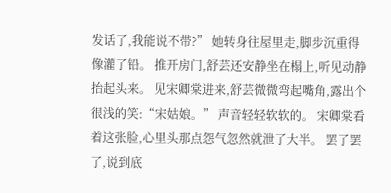发话了,我能说不带?” 她转身往屋里走,脚步沉重得像灌了铅。 推开房门,舒芸还安静坐在榻上,听见动静抬起头来。 见宋卿棠进来,舒芸微微弯起嘴角,露出个很浅的笑:“宋姑娘。” 声音轻轻软软的。 宋卿棠看着这张脸,心里头那点怨气忽然就泄了大半。 罢了罢了,说到底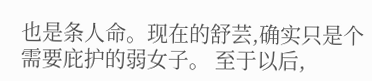也是条人命。现在的舒芸,确实只是个需要庇护的弱女子。 至于以后,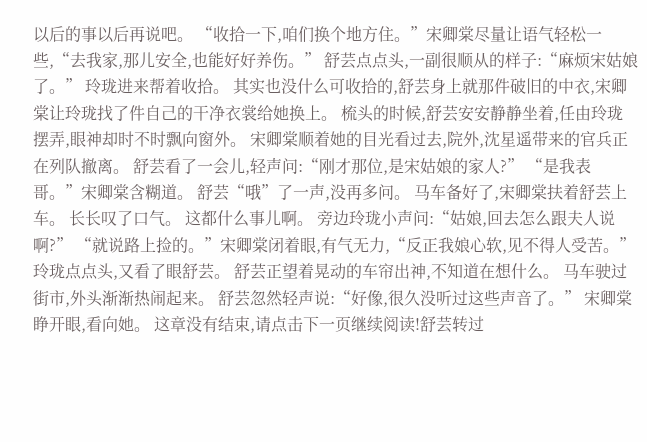以后的事以后再说吧。 “收拾一下,咱们换个地方住。”宋卿棠尽量让语气轻松一些,“去我家,那儿安全,也能好好养伤。” 舒芸点点头,一副很顺从的样子:“麻烦宋姑娘了。” 玲珑进来帮着收拾。 其实也没什么可收拾的,舒芸身上就那件破旧的中衣,宋卿棠让玲珑找了件自己的干净衣裳给她换上。 梳头的时候,舒芸安安静静坐着,任由玲珑摆弄,眼神却时不时飘向窗外。 宋卿棠顺着她的目光看过去,院外,沈星遥带来的官兵正在列队撤离。 舒芸看了一会儿,轻声问:“刚才那位,是宋姑娘的家人?” “是我表哥。”宋卿棠含糊道。 舒芸“哦”了一声,没再多问。 马车备好了,宋卿棠扶着舒芸上车。 长长叹了口气。 这都什么事儿啊。 旁边玲珑小声问:“姑娘,回去怎么跟夫人说啊?” “就说路上捡的。”宋卿棠闭着眼,有气无力,“反正我娘心软,见不得人受苦。” 玲珑点点头,又看了眼舒芸。 舒芸正望着晃动的车帘出神,不知道在想什么。 马车驶过街市,外头渐渐热闹起来。 舒芸忽然轻声说:“好像,很久没听过这些声音了。” 宋卿棠睁开眼,看向她。 这章没有结束,请点击下一页继续阅读!舒芸转过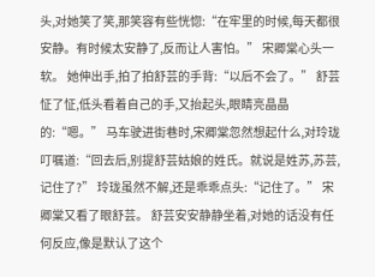头,对她笑了笑,那笑容有些恍惚:“在牢里的时候,每天都很安静。有时候太安静了,反而让人害怕。” 宋卿棠心头一软。 她伸出手,拍了拍舒芸的手背:“以后不会了。” 舒芸怔了怔,低头看着自己的手,又抬起头,眼睛亮晶晶的:“嗯。” 马车驶进街巷时,宋卿棠忽然想起什么,对玲珑叮嘱道:“回去后,别提舒芸姑娘的姓氏。就说是姓苏,苏芸,记住了?” 玲珑虽然不解,还是乖乖点头:“记住了。” 宋卿棠又看了眼舒芸。 舒芸安安静静坐着,对她的话没有任何反应,像是默认了这个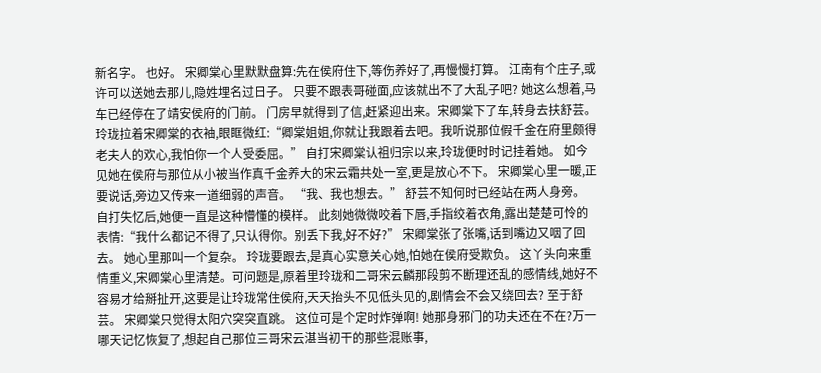新名字。 也好。 宋卿棠心里默默盘算:先在侯府住下,等伤养好了,再慢慢打算。 江南有个庄子,或许可以送她去那儿,隐姓埋名过日子。 只要不跟表哥碰面,应该就出不了大乱子吧? 她这么想着,马车已经停在了靖安侯府的门前。 门房早就得到了信,赶紧迎出来。宋卿棠下了车,转身去扶舒芸。 玲珑拉着宋卿棠的衣袖,眼眶微红:“卿棠姐姐,你就让我跟着去吧。我听说那位假千金在府里颇得老夫人的欢心,我怕你一个人受委屈。” 自打宋卿棠认祖归宗以来,玲珑便时时记挂着她。 如今见她在侯府与那位从小被当作真千金养大的宋云霜共处一室,更是放心不下。 宋卿棠心里一暖,正要说话,旁边又传来一道细弱的声音。 “我、我也想去。” 舒芸不知何时已经站在两人身旁。 自打失忆后,她便一直是这种懵懂的模样。 此刻她微微咬着下唇,手指绞着衣角,露出楚楚可怜的表情:“我什么都记不得了,只认得你。别丢下我,好不好?” 宋卿棠张了张嘴,话到嘴边又咽了回去。 她心里那叫一个复杂。 玲珑要跟去,是真心实意关心她,怕她在侯府受欺负。 这丫头向来重情重义,宋卿棠心里清楚。可问题是,原着里玲珑和二哥宋云麟那段剪不断理还乱的感情线,她好不容易才给掰扯开,这要是让玲珑常住侯府,天天抬头不见低头见的,剧情会不会又绕回去? 至于舒芸。 宋卿棠只觉得太阳穴突突直跳。 这位可是个定时炸弹啊! 她那身邪门的功夫还在不在?万一哪天记忆恢复了,想起自己那位三哥宋云湛当初干的那些混账事,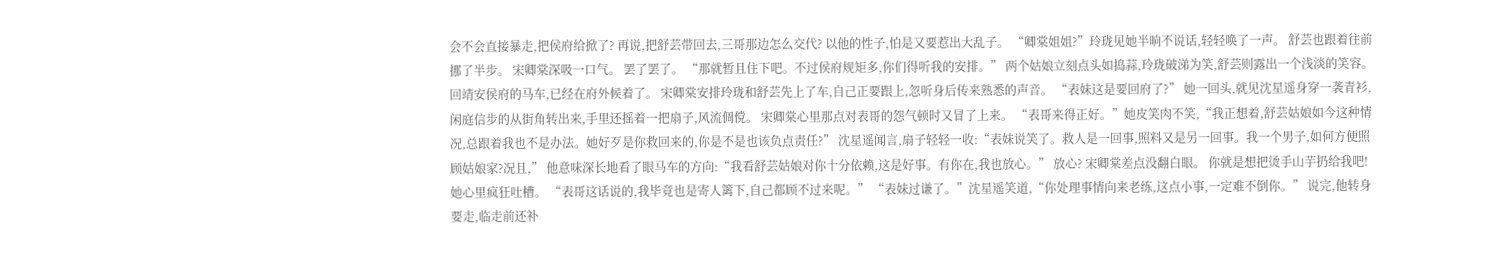会不会直接暴走,把侯府给掀了? 再说,把舒芸带回去,三哥那边怎么交代? 以他的性子,怕是又要惹出大乱子。 “卿棠姐姐?”玲珑见她半晌不说话,轻轻唤了一声。 舒芸也跟着往前挪了半步。 宋卿棠深吸一口气。 罢了罢了。 “那就暂且住下吧。不过侯府规矩多,你们得听我的安排。” 两个姑娘立刻点头如捣蒜,玲珑破涕为笑,舒芸则露出一个浅淡的笑容。 回靖安侯府的马车,已经在府外候着了。 宋卿棠安排玲珑和舒芸先上了车,自己正要跟上,忽听身后传来熟悉的声音。 “表妹这是要回府了?” 她一回头,就见沈星遥身穿一袭青衫,闲庭信步的从街角转出来,手里还摇着一把扇子,风流倜傥。 宋卿棠心里那点对表哥的怨气顿时又冒了上来。 “表哥来得正好。”她皮笑肉不笑,“我正想着,舒芸姑娘如今这种情况,总跟着我也不是办法。她好歹是你救回来的,你是不是也该负点责任?” 沈星遥闻言,扇子轻轻一收:“表妹说笑了。救人是一回事,照料又是另一回事。我一个男子,如何方便照顾姑娘家?况且,” 他意味深长地看了眼马车的方向:“我看舒芸姑娘对你十分依赖,这是好事。有你在,我也放心。” 放心? 宋卿棠差点没翻白眼。 你就是想把烫手山芋扔给我吧! 她心里疯狂吐槽。 “表哥这话说的,我毕竟也是寄人篱下,自己都顾不过来呢。” “表妹过谦了。”沈星遥笑道,“你处理事情向来老练,这点小事,一定难不倒你。” 说完,他转身要走,临走前还补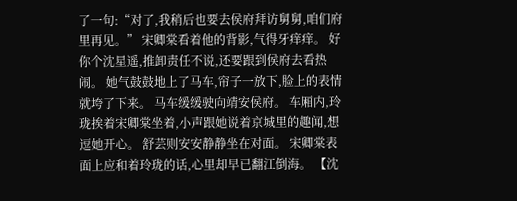了一句:“对了,我稍后也要去侯府拜访舅舅,咱们府里再见。” 宋卿棠看着他的背影,气得牙痒痒。 好你个沈星遥,推卸责任不说,还要跟到侯府去看热闹。 她气鼓鼓地上了马车,帘子一放下,脸上的表情就垮了下来。 马车缓缓驶向靖安侯府。 车厢内,玲珑挨着宋卿棠坐着,小声跟她说着京城里的趣闻,想逗她开心。 舒芸则安安静静坐在对面。 宋卿棠表面上应和着玲珑的话,心里却早已翻江倒海。 【沈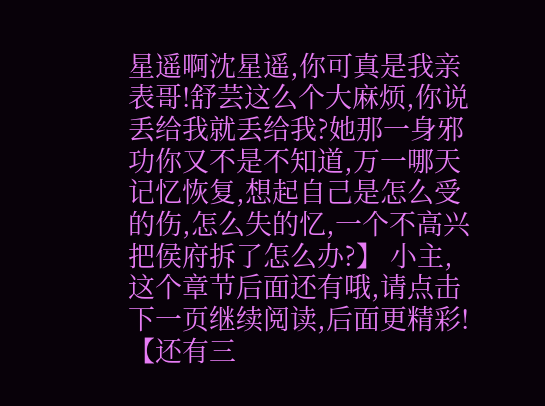星遥啊沈星遥,你可真是我亲表哥!舒芸这么个大麻烦,你说丢给我就丢给我?她那一身邪功你又不是不知道,万一哪天记忆恢复,想起自己是怎么受的伤,怎么失的忆,一个不高兴把侯府拆了怎么办?】 小主,这个章节后面还有哦,请点击下一页继续阅读,后面更精彩!【还有三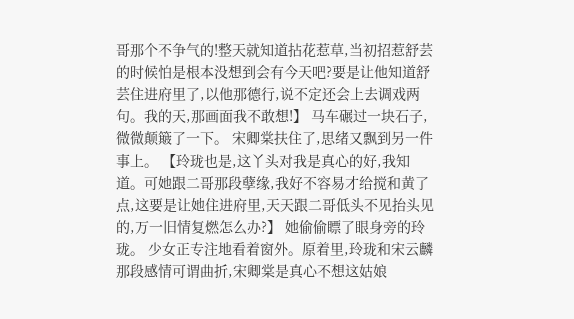哥那个不争气的!整天就知道拈花惹草,当初招惹舒芸的时候怕是根本没想到会有今天吧?要是让他知道舒芸住进府里了,以他那德行,说不定还会上去调戏两句。我的天,那画面我不敢想!】 马车碾过一块石子,微微颠簸了一下。 宋卿棠扶住了,思绪又飘到另一件事上。 【玲珑也是,这丫头对我是真心的好,我知道。可她跟二哥那段孽缘,我好不容易才给搅和黄了点,这要是让她住进府里,天天跟二哥低头不见抬头见的,万一旧情复燃怎么办?】 她偷偷瞟了眼身旁的玲珑。 少女正专注地看着窗外。原着里,玲珑和宋云麟那段感情可谓曲折,宋卿棠是真心不想这姑娘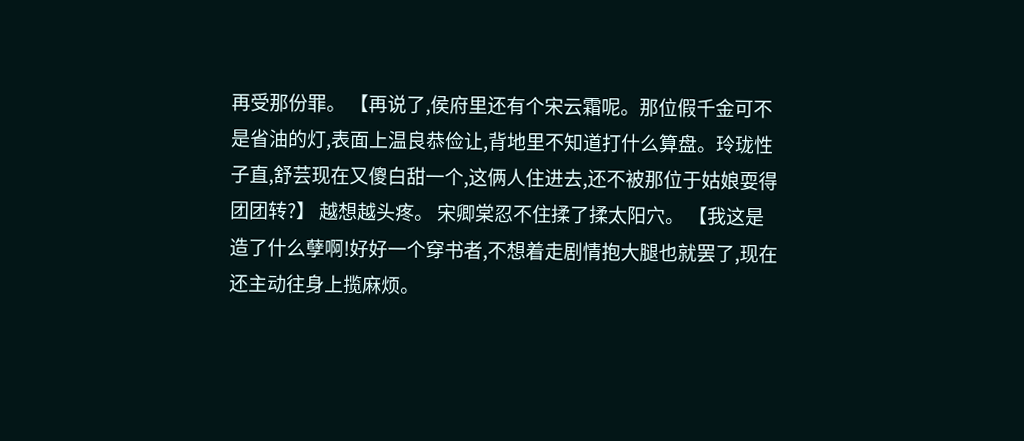再受那份罪。 【再说了,侯府里还有个宋云霜呢。那位假千金可不是省油的灯,表面上温良恭俭让,背地里不知道打什么算盘。玲珑性子直,舒芸现在又傻白甜一个,这俩人住进去,还不被那位于姑娘耍得团团转?】 越想越头疼。 宋卿棠忍不住揉了揉太阳穴。 【我这是造了什么孽啊!好好一个穿书者,不想着走剧情抱大腿也就罢了,现在还主动往身上揽麻烦。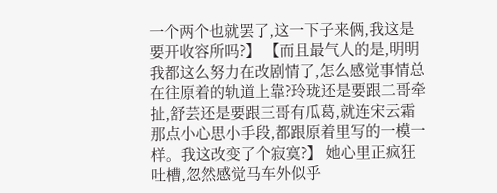一个两个也就罢了,这一下子来俩,我这是要开收容所吗?】 【而且最气人的是,明明我都这么努力在改剧情了,怎么感觉事情总在往原着的轨道上靠?玲珑还是要跟二哥牵扯,舒芸还是要跟三哥有瓜葛,就连宋云霜那点小心思小手段,都跟原着里写的一模一样。我这改变了个寂寞?】 她心里正疯狂吐槽,忽然感觉马车外似乎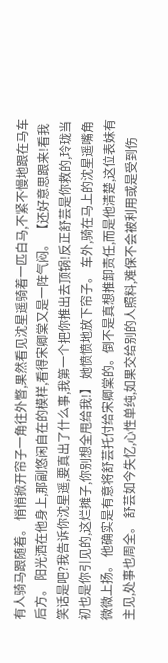有人骑马跟随着。 悄悄掀开帘子一角往外瞥,果然看见沈星遥骑着一匹白马,不紧不慢地跟在马车后方。 阳光洒在他身上,那副悠闲自在的模样,看得宋卿棠又是一阵气闷。 【还好意思跟来!看我笑话是吧?我告诉你沈星遥,要真出了什么事,我第一个把你推出去顶锅!反正舒芸是你救的,玲珑当初也是你引见的,这烂摊子,你别想全甩给我!】 她愤愤地放下帘子。 车外,骑在马上的沈星遥嘴角微微上扬。 他确实是有意将舒芸托付给宋卿棠的。倒不是真想推卸责任,而是他清楚,这位表妹有主见,处事也周全。 舒芸如今失忆,心性单纯,如果交给别的人照料,难保不会被利用或是受到伤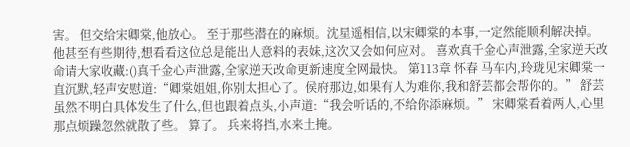害。 但交给宋卿棠,他放心。 至于那些潜在的麻烦。沈星遥相信,以宋卿棠的本事,一定然能顺利解决掉。 他甚至有些期待,想看看这位总是能出人意料的表妹,这次又会如何应对。 喜欢真千金心声泄露,全家逆天改命请大家收藏:()真千金心声泄露,全家逆天改命更新速度全网最快。 第113章 怀春 马车内,玲珑见宋卿棠一直沉默,轻声安慰道:“卿棠姐姐,你别太担心了。侯府那边,如果有人为难你,我和舒芸都会帮你的。” 舒芸虽然不明白具体发生了什么,但也跟着点头,小声道:“我会听话的,不给你添麻烦。” 宋卿棠看着两人,心里那点烦躁忽然就散了些。 算了。 兵来将挡,水来土掩。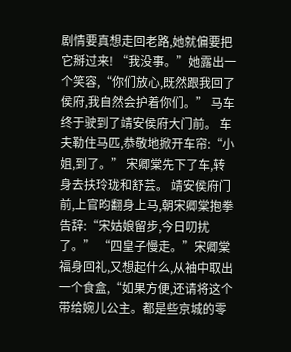剧情要真想走回老路,她就偏要把它掰过来! “我没事。”她露出一个笑容,“你们放心,既然跟我回了侯府,我自然会护着你们。” 马车终于驶到了靖安侯府大门前。 车夫勒住马匹,恭敬地掀开车帘:“小姐,到了。” 宋卿棠先下了车,转身去扶玲珑和舒芸。 靖安侯府门前,上官昀翻身上马,朝宋卿棠抱拳告辞:“宋姑娘留步,今日叨扰了。” “四皇子慢走。”宋卿棠福身回礼,又想起什么,从袖中取出一个食盒,“如果方便,还请将这个带给婉儿公主。都是些京城的零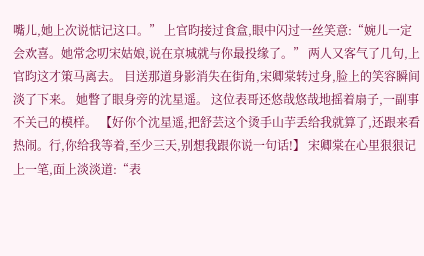嘴儿,她上次说惦记这口。” 上官昀接过食盒,眼中闪过一丝笑意:“婉儿一定会欢喜。她常念叨宋姑娘,说在京城就与你最投缘了。” 两人又客气了几句,上官昀这才策马离去。 目送那道身影消失在街角,宋卿棠转过身,脸上的笑容瞬间淡了下来。 她瞥了眼身旁的沈星遥。 这位表哥还悠哉悠哉地摇着扇子,一副事不关己的模样。 【好你个沈星遥,把舒芸这个烫手山芋丢给我就算了,还跟来看热闹。行,你给我等着,至少三天,别想我跟你说一句话!】 宋卿棠在心里狠狠记上一笔,面上淡淡道:“表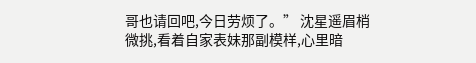哥也请回吧,今日劳烦了。” 沈星遥眉梢微挑,看着自家表妹那副模样,心里暗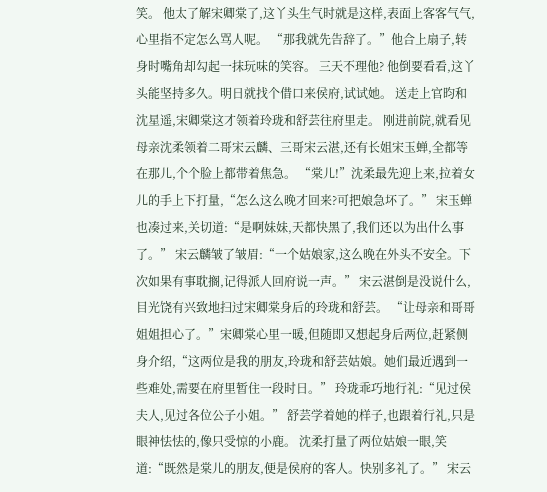笑。 他太了解宋卿棠了,这丫头生气时就是这样,表面上客客气气,心里指不定怎么骂人呢。 “那我就先告辞了。”他合上扇子,转身时嘴角却勾起一抹玩味的笑容。 三天不理他? 他倒要看看,这丫头能坚持多久。明日就找个借口来侯府,试试她。 送走上官昀和沈星遥,宋卿棠这才领着玲珑和舒芸往府里走。 刚进前院,就看见母亲沈柔领着二哥宋云麟、三哥宋云湛,还有长姐宋玉蝉,全都等在那儿,个个脸上都带着焦急。 “棠儿!”沈柔最先迎上来,拉着女儿的手上下打量,“怎么这么晚才回来?可把娘急坏了。” 宋玉蝉也凑过来,关切道:“是啊妹妹,天都快黑了,我们还以为出什么事了。” 宋云麟皱了皱眉:“一个姑娘家,这么晚在外头不安全。下次如果有事耽搁,记得派人回府说一声。” 宋云湛倒是没说什么,目光饶有兴致地扫过宋卿棠身后的玲珑和舒芸。 “让母亲和哥哥姐姐担心了。”宋卿棠心里一暖,但随即又想起身后两位,赶紧侧身介绍,“这两位是我的朋友,玲珑和舒芸姑娘。她们最近遇到一些难处,需要在府里暂住一段时日。” 玲珑乖巧地行礼:“见过侯夫人,见过各位公子小姐。” 舒芸学着她的样子,也跟着行礼,只是眼神怯怯的,像只受惊的小鹿。 沈柔打量了两位姑娘一眼,笑道:“既然是棠儿的朋友,便是侯府的客人。快别多礼了。” 宋云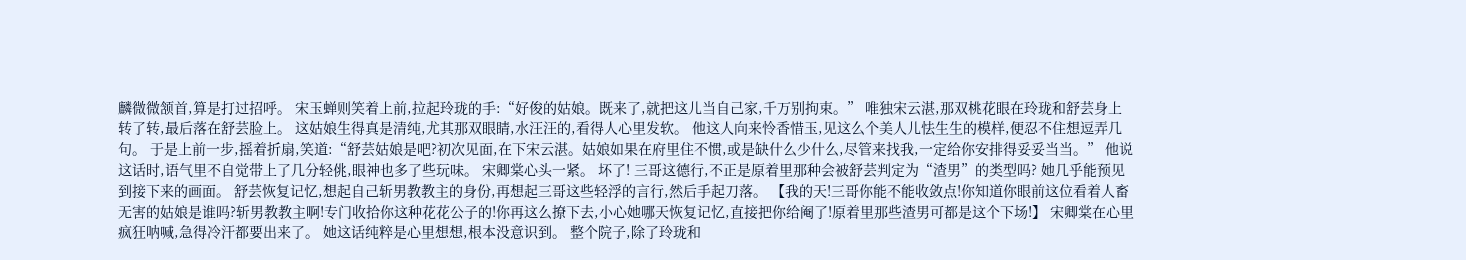麟微微颔首,算是打过招呼。 宋玉蝉则笑着上前,拉起玲珑的手:“好俊的姑娘。既来了,就把这儿当自己家,千万别拘束。” 唯独宋云湛,那双桃花眼在玲珑和舒芸身上转了转,最后落在舒芸脸上。 这姑娘生得真是清纯,尤其那双眼睛,水汪汪的,看得人心里发软。 他这人向来怜香惜玉,见这么个美人儿怯生生的模样,便忍不住想逗弄几句。 于是上前一步,摇着折扇,笑道:“舒芸姑娘是吧?初次见面,在下宋云湛。姑娘如果在府里住不惯,或是缺什么少什么,尽管来找我,一定给你安排得妥妥当当。” 他说这话时,语气里不自觉带上了几分轻佻,眼神也多了些玩味。 宋卿棠心头一紧。 坏了! 三哥这德行,不正是原着里那种会被舒芸判定为“渣男”的类型吗? 她几乎能预见到接下来的画面。 舒芸恢复记忆,想起自己斩男教教主的身份,再想起三哥这些轻浮的言行,然后手起刀落。 【我的天!三哥你能不能收敛点!你知道你眼前这位看着人畜无害的姑娘是谁吗?斩男教教主啊!专门收拾你这种花花公子的!你再这么撩下去,小心她哪天恢复记忆,直接把你给阉了!原着里那些渣男可都是这个下场!】 宋卿棠在心里疯狂呐喊,急得冷汗都要出来了。 她这话纯粹是心里想想,根本没意识到。 整个院子,除了玲珑和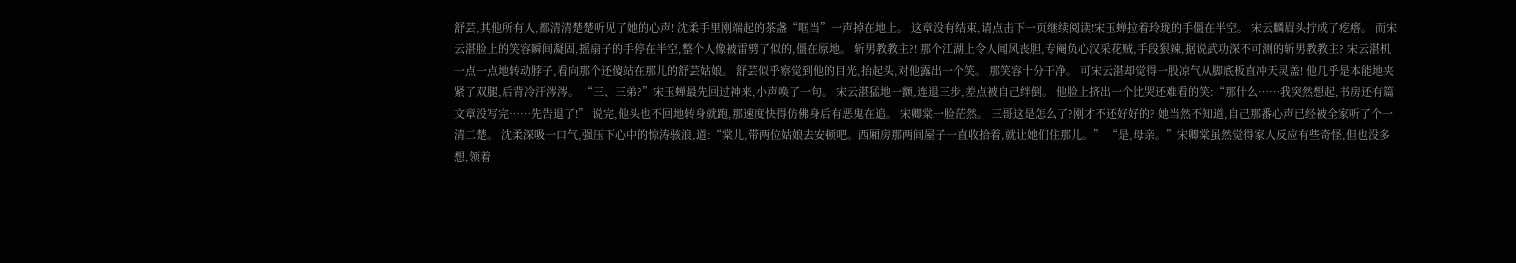舒芸,其他所有人,都清清楚楚听见了她的心声! 沈柔手里刚端起的茶盏“哐当”一声掉在地上。 这章没有结束,请点击下一页继续阅读!宋玉蝉拉着玲珑的手僵在半空。 宋云麟眉头拧成了疙瘩。 而宋云湛脸上的笑容瞬间凝固,摇扇子的手停在半空,整个人像被雷劈了似的,僵在原地。 斩男教教主?! 那个江湖上令人闻风丧胆,专阉负心汉采花贼,手段狠辣,据说武功深不可测的斩男教教主? 宋云湛机一点一点地转动脖子,看向那个还傻站在那儿的舒芸姑娘。 舒芸似乎察觉到他的目光,抬起头,对他露出一个笑。 那笑容十分干净。 可宋云湛却觉得一股凉气从脚底板直冲天灵盖! 他几乎是本能地夹紧了双腿,后背冷汗涔涔。 “三、三弟?”宋玉蝉最先回过神来,小声唤了一句。 宋云湛猛地一颤,连退三步,差点被自己绊倒。 他脸上挤出一个比哭还难看的笑:“那什么……我突然想起,书房还有篇文章没写完……先告退了!” 说完,他头也不回地转身就跑,那速度快得仿佛身后有恶鬼在追。 宋卿棠一脸茫然。 三哥这是怎么了?刚才不还好好的? 她当然不知道,自己那番心声已经被全家听了个一清二楚。 沈柔深吸一口气,强压下心中的惊涛骇浪,道:“棠儿,带两位姑娘去安顿吧。西厢房那两间屋子一直收拾着,就让她们住那儿。” “是,母亲。”宋卿棠虽然觉得家人反应有些奇怪,但也没多想,领着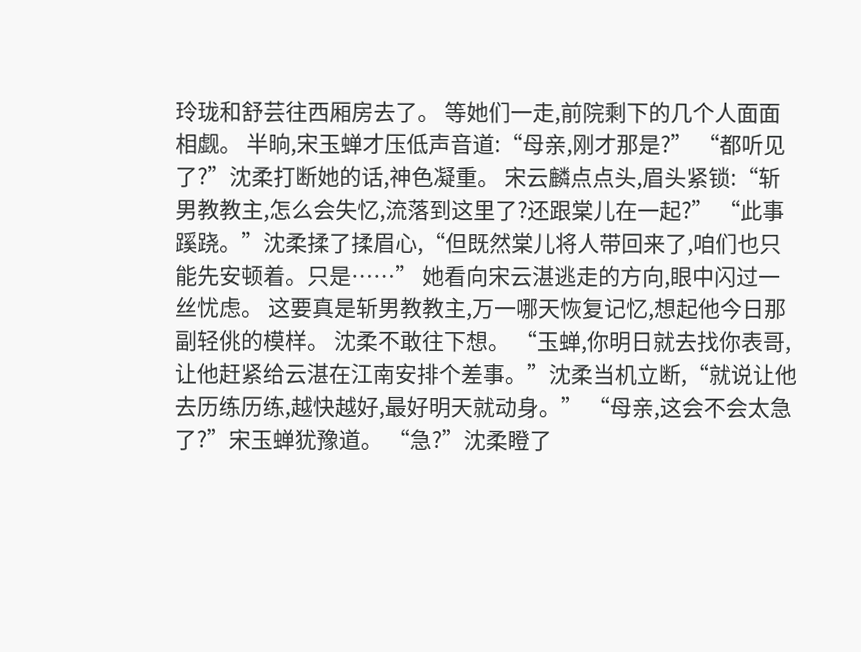玲珑和舒芸往西厢房去了。 等她们一走,前院剩下的几个人面面相觑。 半晌,宋玉蝉才压低声音道:“母亲,刚才那是?” “都听见了?”沈柔打断她的话,神色凝重。 宋云麟点点头,眉头紧锁:“斩男教教主,怎么会失忆,流落到这里了?还跟棠儿在一起?” “此事蹊跷。”沈柔揉了揉眉心,“但既然棠儿将人带回来了,咱们也只能先安顿着。只是……” 她看向宋云湛逃走的方向,眼中闪过一丝忧虑。 这要真是斩男教教主,万一哪天恢复记忆,想起他今日那副轻佻的模样。 沈柔不敢往下想。 “玉蝉,你明日就去找你表哥,让他赶紧给云湛在江南安排个差事。”沈柔当机立断,“就说让他去历练历练,越快越好,最好明天就动身。” “母亲,这会不会太急了?”宋玉蝉犹豫道。 “急?”沈柔瞪了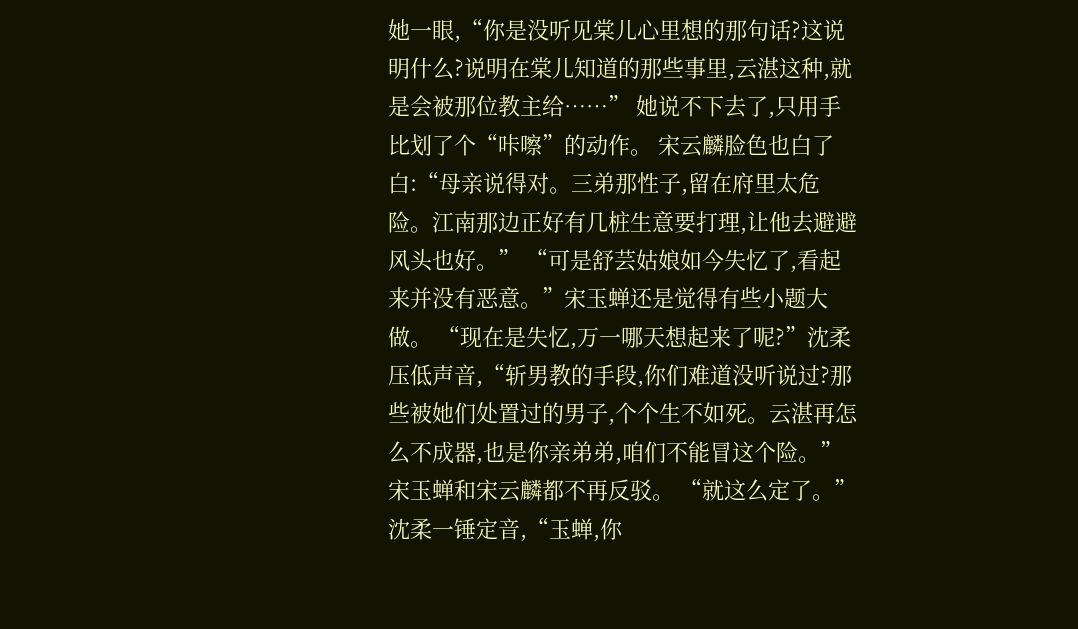她一眼,“你是没听见棠儿心里想的那句话?这说明什么?说明在棠儿知道的那些事里,云湛这种,就是会被那位教主给……” 她说不下去了,只用手比划了个“咔嚓”的动作。 宋云麟脸色也白了白:“母亲说得对。三弟那性子,留在府里太危险。江南那边正好有几桩生意要打理,让他去避避风头也好。” “可是舒芸姑娘如今失忆了,看起来并没有恶意。”宋玉蝉还是觉得有些小题大做。 “现在是失忆,万一哪天想起来了呢?”沈柔压低声音,“斩男教的手段,你们难道没听说过?那些被她们处置过的男子,个个生不如死。云湛再怎么不成器,也是你亲弟弟,咱们不能冒这个险。” 宋玉蝉和宋云麟都不再反驳。 “就这么定了。”沈柔一锤定音,“玉蝉,你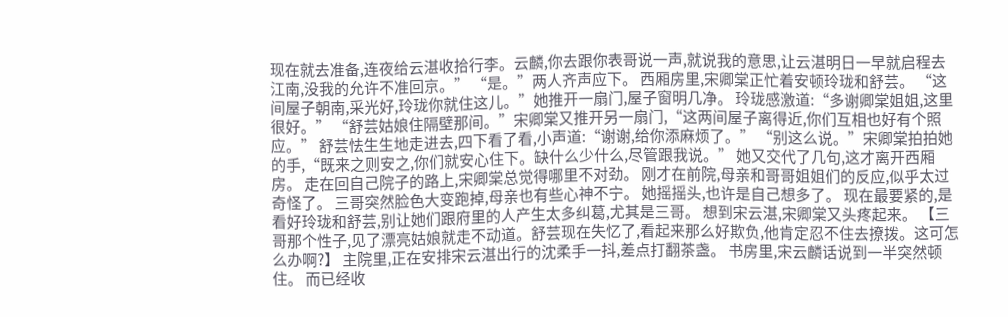现在就去准备,连夜给云湛收拾行李。云麟,你去跟你表哥说一声,就说我的意思,让云湛明日一早就启程去江南,没我的允许不准回京。” “是。”两人齐声应下。 西厢房里,宋卿棠正忙着安顿玲珑和舒芸。 “这间屋子朝南,采光好,玲珑你就住这儿。”她推开一扇门,屋子窗明几净。 玲珑感激道:“多谢卿棠姐姐,这里很好。” “舒芸姑娘住隔壁那间。”宋卿棠又推开另一扇门,“这两间屋子离得近,你们互相也好有个照应。” 舒芸怯生生地走进去,四下看了看,小声道:“谢谢,给你添麻烦了。” “别这么说。”宋卿棠拍拍她的手,“既来之则安之,你们就安心住下。缺什么少什么,尽管跟我说。” 她又交代了几句,这才离开西厢房。 走在回自己院子的路上,宋卿棠总觉得哪里不对劲。 刚才在前院,母亲和哥哥姐姐们的反应,似乎太过奇怪了。 三哥突然脸色大变跑掉,母亲也有些心神不宁。 她摇摇头,也许是自己想多了。 现在最要紧的,是看好玲珑和舒芸,别让她们跟府里的人产生太多纠葛,尤其是三哥。 想到宋云湛,宋卿棠又头疼起来。 【三哥那个性子,见了漂亮姑娘就走不动道。舒芸现在失忆了,看起来那么好欺负,他肯定忍不住去撩拨。这可怎么办啊?】 主院里,正在安排宋云湛出行的沈柔手一抖,差点打翻茶盏。 书房里,宋云麟话说到一半突然顿住。 而已经收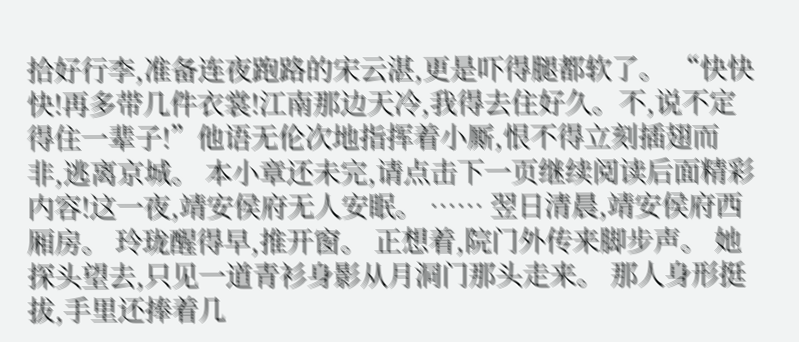拾好行李,准备连夜跑路的宋云湛,更是吓得腿都软了。 “快快快!再多带几件衣裳!江南那边天冷,我得去住好久。不,说不定得住一辈子!”他语无伦次地指挥着小厮,恨不得立刻插翅而非,逃离京城。 本小章还未完,请点击下一页继续阅读后面精彩内容!这一夜,靖安侯府无人安眠。 …… 翌日清晨,靖安侯府西厢房。 玲珑醒得早,推开窗。 正想着,院门外传来脚步声。 她探头望去,只见一道青衫身影从月洞门那头走来。 那人身形挺拔,手里还捧着几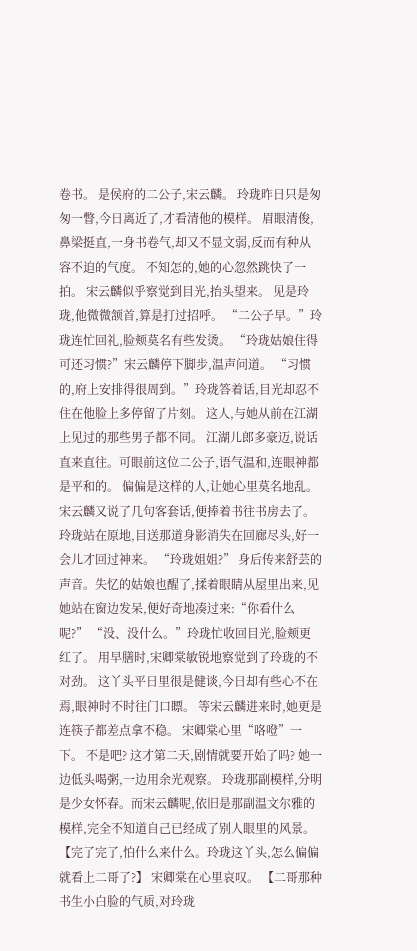卷书。 是侯府的二公子,宋云麟。 玲珑昨日只是匆匆一瞥,今日离近了,才看清他的模样。 眉眼清俊,鼻梁挺直,一身书卷气,却又不显文弱,反而有种从容不迫的气度。 不知怎的,她的心忽然跳快了一拍。 宋云麟似乎察觉到目光,抬头望来。 见是玲珑,他微微颔首,算是打过招呼。 “二公子早。”玲珑连忙回礼,脸颊莫名有些发烫。 “玲珑姑娘住得可还习惯?”宋云麟停下脚步,温声问道。 “习惯的,府上安排得很周到。”玲珑答着话,目光却忍不住在他脸上多停留了片刻。 这人,与她从前在江湖上见过的那些男子都不同。 江湖儿郎多豪迈,说话直来直往。可眼前这位二公子,语气温和,连眼神都是平和的。 偏偏是这样的人,让她心里莫名地乱。 宋云麟又说了几句客套话,便捧着书往书房去了。 玲珑站在原地,目送那道身影消失在回廊尽头,好一会儿才回过神来。 “玲珑姐姐?” 身后传来舒芸的声音。失忆的姑娘也醒了,揉着眼睛从屋里出来,见她站在窗边发呆,便好奇地凑过来:“你看什么呢?” “没、没什么。”玲珑忙收回目光,脸颊更红了。 用早膳时,宋卿棠敏锐地察觉到了玲珑的不对劲。 这丫头平日里很是健谈,今日却有些心不在焉,眼神时不时往门口瞟。 等宋云麟进来时,她更是连筷子都差点拿不稳。 宋卿棠心里“咯噔”一下。 不是吧? 这才第二天,剧情就要开始了吗? 她一边低头喝粥,一边用余光观察。 玲珑那副模样,分明是少女怀春。而宋云麟呢,依旧是那副温文尔雅的模样,完全不知道自己已经成了别人眼里的风景。 【完了完了,怕什么来什么。玲珑这丫头,怎么偏偏就看上二哥了?】 宋卿棠在心里哀叹。 【二哥那种书生小白脸的气质,对玲珑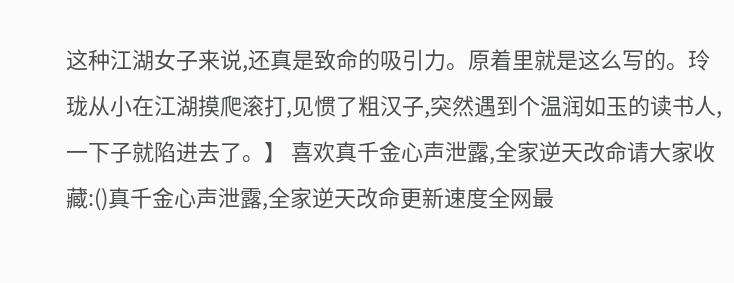这种江湖女子来说,还真是致命的吸引力。原着里就是这么写的。玲珑从小在江湖摸爬滚打,见惯了粗汉子,突然遇到个温润如玉的读书人,一下子就陷进去了。】 喜欢真千金心声泄露,全家逆天改命请大家收藏:()真千金心声泄露,全家逆天改命更新速度全网最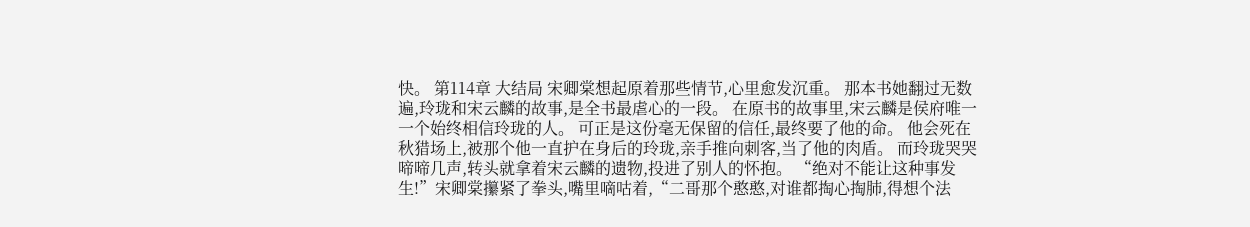快。 第114章 大结局 宋卿棠想起原着那些情节,心里愈发沉重。 那本书她翻过无数遍,玲珑和宋云麟的故事,是全书最虐心的一段。 在原书的故事里,宋云麟是侯府唯一一个始终相信玲珑的人。 可正是这份毫无保留的信任,最终要了他的命。 他会死在秋猎场上,被那个他一直护在身后的玲珑,亲手推向刺客,当了他的肉盾。 而玲珑哭哭啼啼几声,转头就拿着宋云麟的遗物,投进了别人的怀抱。 “绝对不能让这种事发生!”宋卿棠攥紧了拳头,嘴里嘀咕着,“二哥那个憨憨,对谁都掏心掏肺,得想个法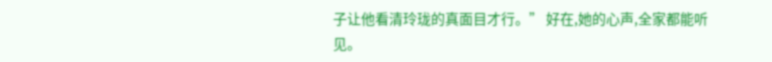子让他看清玲珑的真面目才行。” 好在,她的心声,全家都能听见。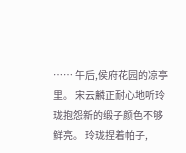…… 午后,侯府花园的凉亭里。 宋云麟正耐心地听玲珑抱怨新的缎子颜色不够鲜亮。 玲珑捏着帕子,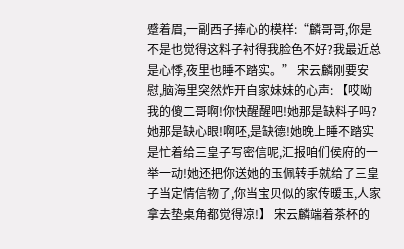蹙着眉,一副西子捧心的模样:“麟哥哥,你是不是也觉得这料子衬得我脸色不好?我最近总是心悸,夜里也睡不踏实。” 宋云麟刚要安慰,脑海里突然炸开自家妹妹的心声: 【哎呦我的傻二哥啊!你快醒醒吧!她那是缺料子吗?她那是缺心眼!啊呸,是缺德!她晚上睡不踏实是忙着给三皇子写密信呢,汇报咱们侯府的一举一动!她还把你送她的玉佩转手就给了三皇子当定情信物了,你当宝贝似的家传暖玉,人家拿去垫桌角都觉得凉!】 宋云麟端着茶杯的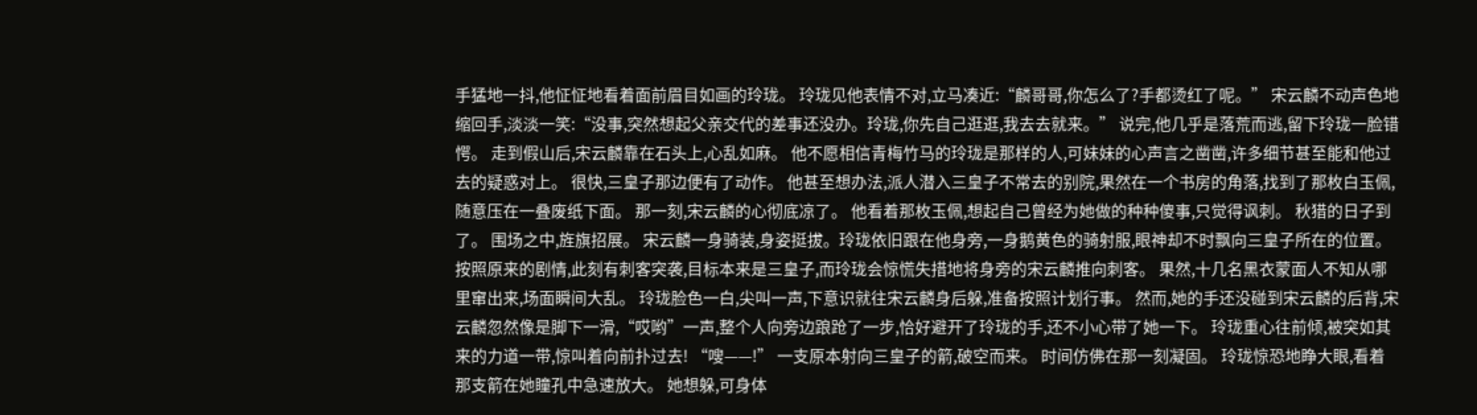手猛地一抖,他怔怔地看着面前眉目如画的玲珑。 玲珑见他表情不对,立马凑近:“麟哥哥,你怎么了?手都烫红了呢。” 宋云麟不动声色地缩回手,淡淡一笑:“没事,突然想起父亲交代的差事还没办。玲珑,你先自己逛逛,我去去就来。” 说完,他几乎是落荒而逃,留下玲珑一脸错愕。 走到假山后,宋云麟靠在石头上,心乱如麻。 他不愿相信青梅竹马的玲珑是那样的人,可妹妹的心声言之凿凿,许多细节甚至能和他过去的疑惑对上。 很快,三皇子那边便有了动作。 他甚至想办法,派人潜入三皇子不常去的别院,果然在一个书房的角落,找到了那枚白玉佩,随意压在一叠废纸下面。 那一刻,宋云麟的心彻底凉了。 他看着那枚玉佩,想起自己曾经为她做的种种傻事,只觉得讽刺。 秋猎的日子到了。 围场之中,旌旗招展。 宋云麟一身骑装,身姿挺拔。玲珑依旧跟在他身旁,一身鹅黄色的骑射服,眼神却不时飘向三皇子所在的位置。 按照原来的剧情,此刻有刺客突袭,目标本来是三皇子,而玲珑会惊慌失措地将身旁的宋云麟推向刺客。 果然,十几名黑衣蒙面人不知从哪里窜出来,场面瞬间大乱。 玲珑脸色一白,尖叫一声,下意识就往宋云麟身后躲,准备按照计划行事。 然而,她的手还没碰到宋云麟的后背,宋云麟忽然像是脚下一滑,“哎哟”一声,整个人向旁边踉跄了一步,恰好避开了玲珑的手,还不小心带了她一下。 玲珑重心往前倾,被突如其来的力道一带,惊叫着向前扑过去! “嗖——!” 一支原本射向三皇子的箭,破空而来。 时间仿佛在那一刻凝固。 玲珑惊恐地睁大眼,看着那支箭在她瞳孔中急速放大。 她想躲,可身体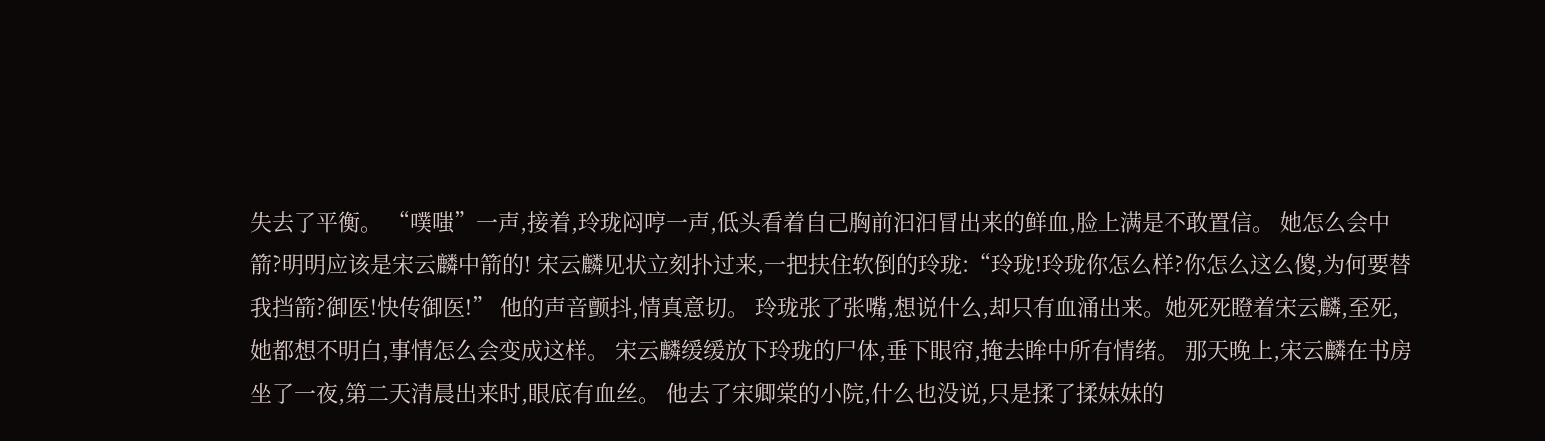失去了平衡。 “噗嗤”一声,接着,玲珑闷哼一声,低头看着自己胸前汩汩冒出来的鲜血,脸上满是不敢置信。 她怎么会中箭?明明应该是宋云麟中箭的! 宋云麟见状立刻扑过来,一把扶住软倒的玲珑:“玲珑!玲珑你怎么样?你怎么这么傻,为何要替我挡箭?御医!快传御医!” 他的声音颤抖,情真意切。 玲珑张了张嘴,想说什么,却只有血涌出来。她死死瞪着宋云麟,至死,她都想不明白,事情怎么会变成这样。 宋云麟缓缓放下玲珑的尸体,垂下眼帘,掩去眸中所有情绪。 那天晚上,宋云麟在书房坐了一夜,第二天清晨出来时,眼底有血丝。 他去了宋卿棠的小院,什么也没说,只是揉了揉妹妹的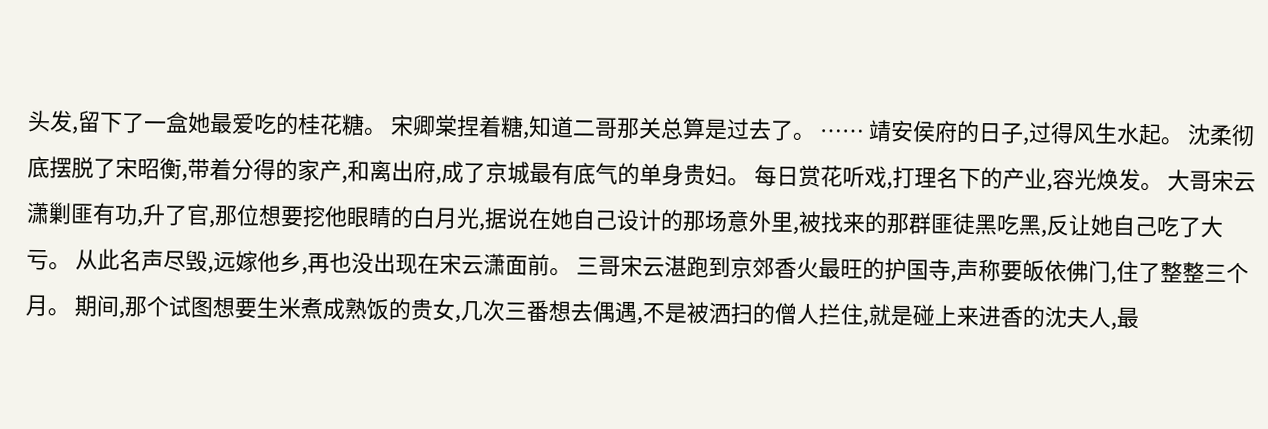头发,留下了一盒她最爱吃的桂花糖。 宋卿棠捏着糖,知道二哥那关总算是过去了。 …… 靖安侯府的日子,过得风生水起。 沈柔彻底摆脱了宋昭衡,带着分得的家产,和离出府,成了京城最有底气的单身贵妇。 每日赏花听戏,打理名下的产业,容光焕发。 大哥宋云潇剿匪有功,升了官,那位想要挖他眼睛的白月光,据说在她自己设计的那场意外里,被找来的那群匪徒黑吃黑,反让她自己吃了大亏。 从此名声尽毁,远嫁他乡,再也没出现在宋云潇面前。 三哥宋云湛跑到京郊香火最旺的护国寺,声称要皈依佛门,住了整整三个月。 期间,那个试图想要生米煮成熟饭的贵女,几次三番想去偶遇,不是被洒扫的僧人拦住,就是碰上来进香的沈夫人,最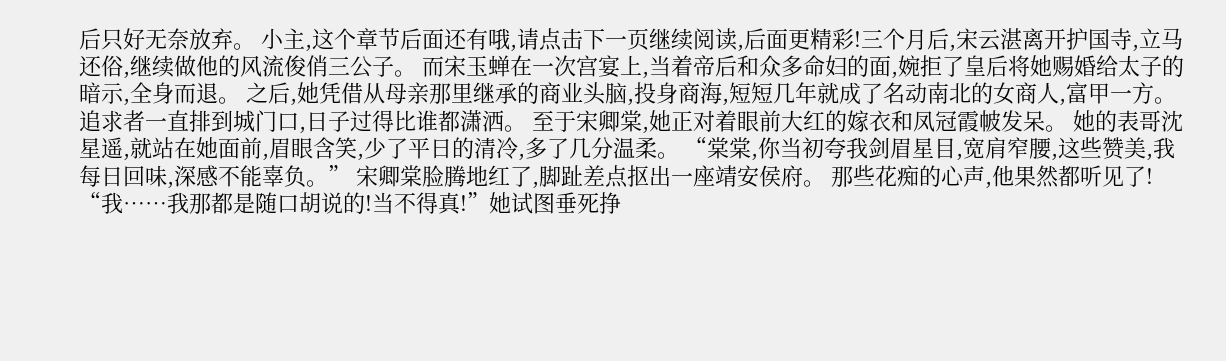后只好无奈放弃。 小主,这个章节后面还有哦,请点击下一页继续阅读,后面更精彩!三个月后,宋云湛离开护国寺,立马还俗,继续做他的风流俊俏三公子。 而宋玉蝉在一次宫宴上,当着帝后和众多命妇的面,婉拒了皇后将她赐婚给太子的暗示,全身而退。 之后,她凭借从母亲那里继承的商业头脑,投身商海,短短几年就成了名动南北的女商人,富甲一方。 追求者一直排到城门口,日子过得比谁都潇洒。 至于宋卿棠,她正对着眼前大红的嫁衣和凤冠霞帔发呆。 她的表哥沈星遥,就站在她面前,眉眼含笑,少了平日的清冷,多了几分温柔。 “棠棠,你当初夸我剑眉星目,宽肩窄腰,这些赞美,我每日回味,深感不能辜负。” 宋卿棠脸腾地红了,脚趾差点抠出一座靖安侯府。 那些花痴的心声,他果然都听见了! “我……我那都是随口胡说的!当不得真!”她试图垂死挣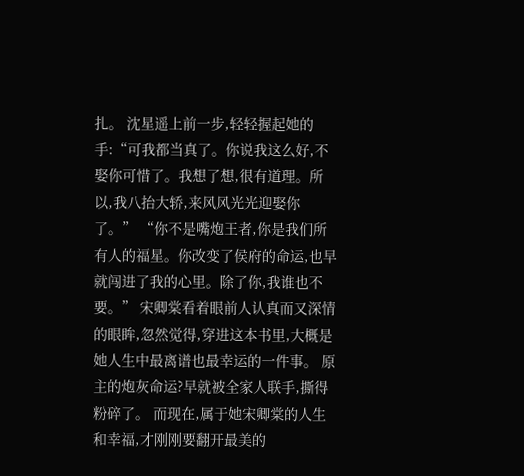扎。 沈星遥上前一步,轻轻握起她的手:“可我都当真了。你说我这么好,不娶你可惜了。我想了想,很有道理。所以,我八抬大轿,来风风光光迎娶你了。” “你不是嘴炮王者,你是我们所有人的福星。你改变了侯府的命运,也早就闯进了我的心里。除了你,我谁也不要。” 宋卿棠看着眼前人认真而又深情的眼眸,忽然觉得,穿进这本书里,大概是她人生中最离谱也最幸运的一件事。 原主的炮灰命运?早就被全家人联手,撕得粉碎了。 而现在,属于她宋卿棠的人生和幸福,才刚刚要翻开最美的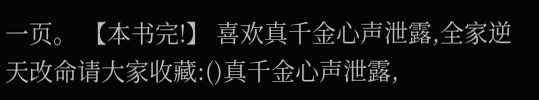一页。 【本书完!】 喜欢真千金心声泄露,全家逆天改命请大家收藏:()真千金心声泄露,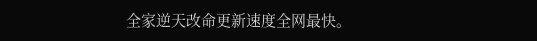全家逆天改命更新速度全网最快。